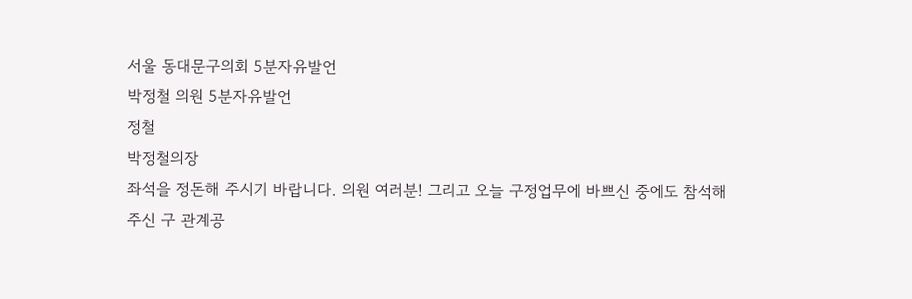서울 동대문구의회 5분자유발언
박정철 의원 5분자유발언
정철
박정철의장
좌석을 정돈해 주시기 바랍니다. 의원 여러분! 그리고 오늘 구정업무에 바쁘신 중에도 참석해 주신 구 관계공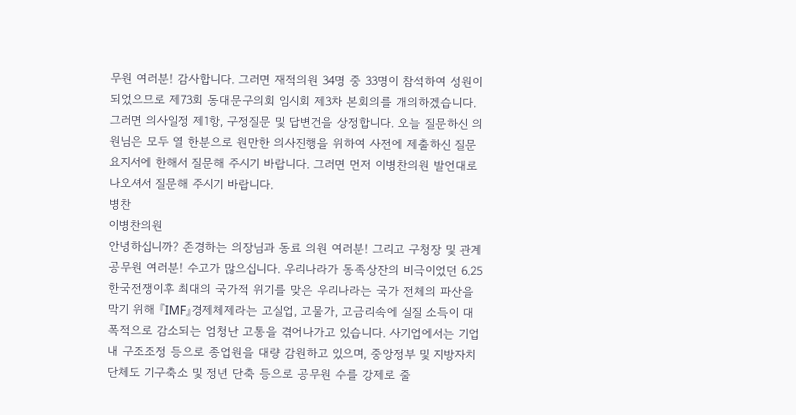무원 여러분! 감사합니다. 그러면 재적의원 34명 중 33명이 참석하여 성원이 되었으므로 제73회 동대문구의회 임시회 제3차 본회의를 개의하겠습니다.
그러면 의사일정 제1항, 구정질문 및 답변건을 상정합니다. 오늘 질문하신 의원님은 모두 열 한분으로 원만한 의사진행을 위하여 사전에 제출하신 질문요지서에 한해서 질문해 주시기 바랍니다. 그러면 먼저 이병찬의원 발언대로 나오셔서 질문해 주시기 바랍니다.
병찬
이병찬의원
안녕하십니까? 존경하는 의장님과 동료 의원 여러분! 그리고 구청장 및 관계 공무원 여러분! 수고가 많으십니다. 우리나라가 동족상잔의 비극이었던 6.25 한국전쟁이후 최대의 국가적 위기를 맞은 우리나라는 국가 전체의 파산을 막기 위해 『IMF』경제체제라는 고실업, 고물가, 고금리속에 실질 소득이 대폭적으로 감소되는 엄청난 고통을 겪어나가고 있습니다. 사기업에서는 기업내 구조조정 등으로 종업원을 대량 감원하고 있으며, 중앙정부 및 지방자치단체도 기구축소 및 정년 단축 등으로 공무원 수를 강제로 줄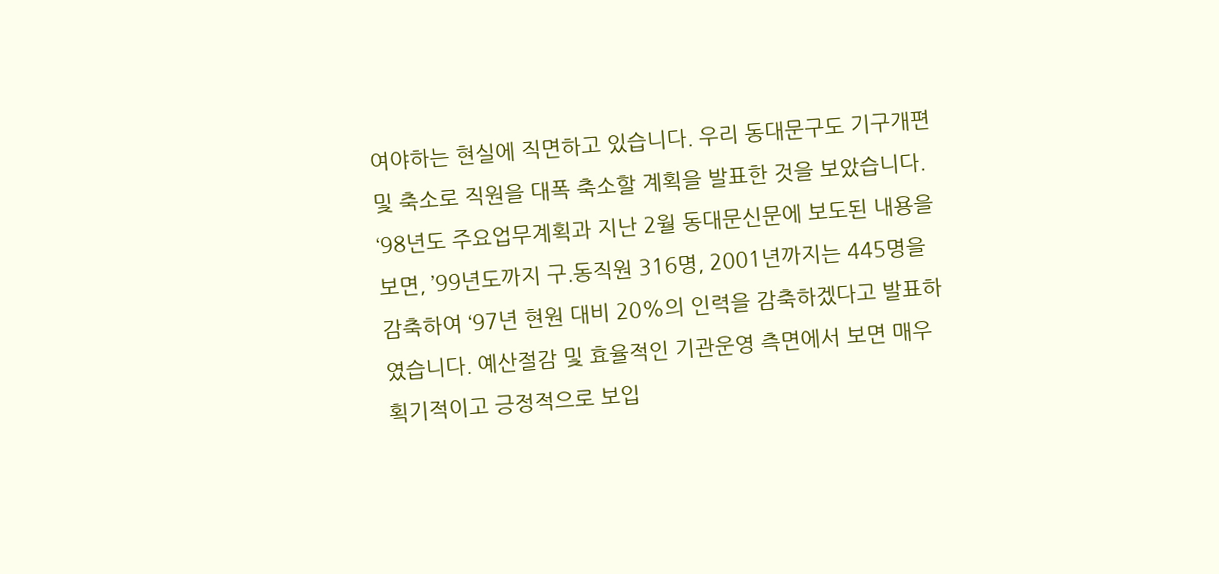여야하는 현실에 직면하고 있습니다. 우리 동대문구도 기구개편 및 축소로 직원을 대폭 축소할 계획을 발표한 것을 보았습니다. ‘98년도 주요업무계획과 지난 2월 동대문신문에 보도된 내용을 보면, ’99년도까지 구.동직원 316명, 2001년까지는 445명을 감축하여 ‘97년 현원 대비 20%의 인력을 감축하겠다고 발표하였습니다. 예산절감 및 효율적인 기관운영 측면에서 보면 매우 획기적이고 긍정적으로 보입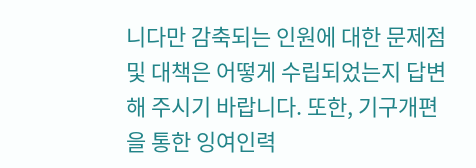니다만 감축되는 인원에 대한 문제점 및 대책은 어떻게 수립되었는지 답변해 주시기 바랍니다. 또한, 기구개편을 통한 잉여인력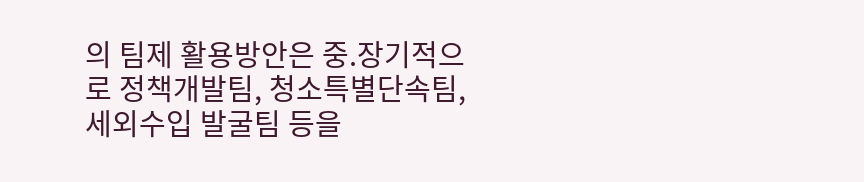의 팀제 활용방안은 중.장기적으로 정책개발팀, 청소특별단속팀, 세외수입 발굴팀 등을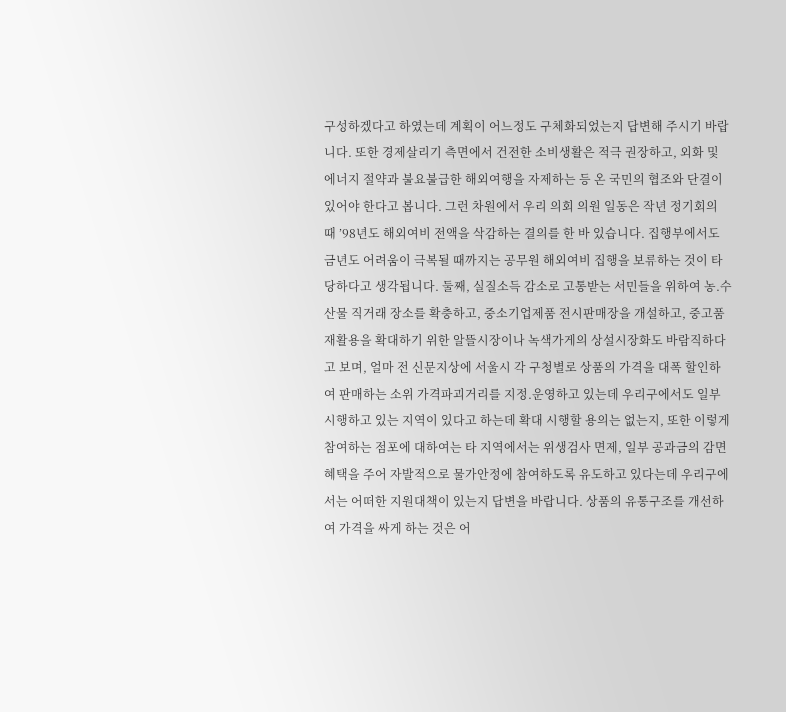구성하겠다고 하였는데 계획이 어느정도 구체화되었는지 답변해 주시기 바랍니다. 또한 경제살리기 측면에서 건전한 소비생활은 적극 권장하고, 외화 및 에너지 절약과 불요불급한 해외여행을 자제하는 등 온 국민의 협조와 단결이 있어야 한다고 봅니다. 그런 차원에서 우리 의회 의원 일동은 작년 정기회의 때 ’98년도 해외여비 전액을 삭감하는 결의를 한 바 있습니다. 집행부에서도 금년도 어려움이 극복될 때까지는 공무원 해외여비 집행을 보류하는 것이 타당하다고 생각됩니다. 둘째, 실질소득 감소로 고통받는 서민들을 위하여 농.수산물 직거래 장소를 확충하고, 중소기업제품 전시판매장을 개설하고, 중고품 재활용을 확대하기 위한 알뜰시장이나 녹색가게의 상설시장화도 바람직하다고 보며, 얼마 전 신문지상에 서울시 각 구청별로 상품의 가격을 대폭 할인하여 판매하는 소위 가격파괴거리를 지정.운영하고 있는데 우리구에서도 일부 시행하고 있는 지역이 있다고 하는데 확대 시행할 용의는 없는지, 또한 이렇게 참여하는 점포에 대하여는 타 지역에서는 위생검사 면제, 일부 공과금의 감면혜택을 주어 자발적으로 물가안정에 참여하도록 유도하고 있다는데 우리구에서는 어떠한 지원대책이 있는지 답변을 바랍니다. 상품의 유통구조를 개선하여 가격을 싸게 하는 것은 어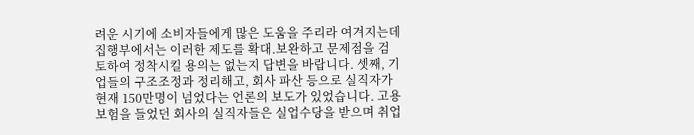려운 시기에 소비자들에게 많은 도움을 주리라 여겨지는데 집행부에서는 이러한 제도를 확대.보완하고 문제점을 검토하여 정착시킬 용의는 없는지 답변을 바랍니다. 셋째, 기업들의 구조조정과 정리해고, 회사 파산 등으로 실직자가 현재 150만명이 넘었다는 언론의 보도가 있었습니다. 고용보험을 들었던 회사의 실직자들은 실업수당을 받으며 취업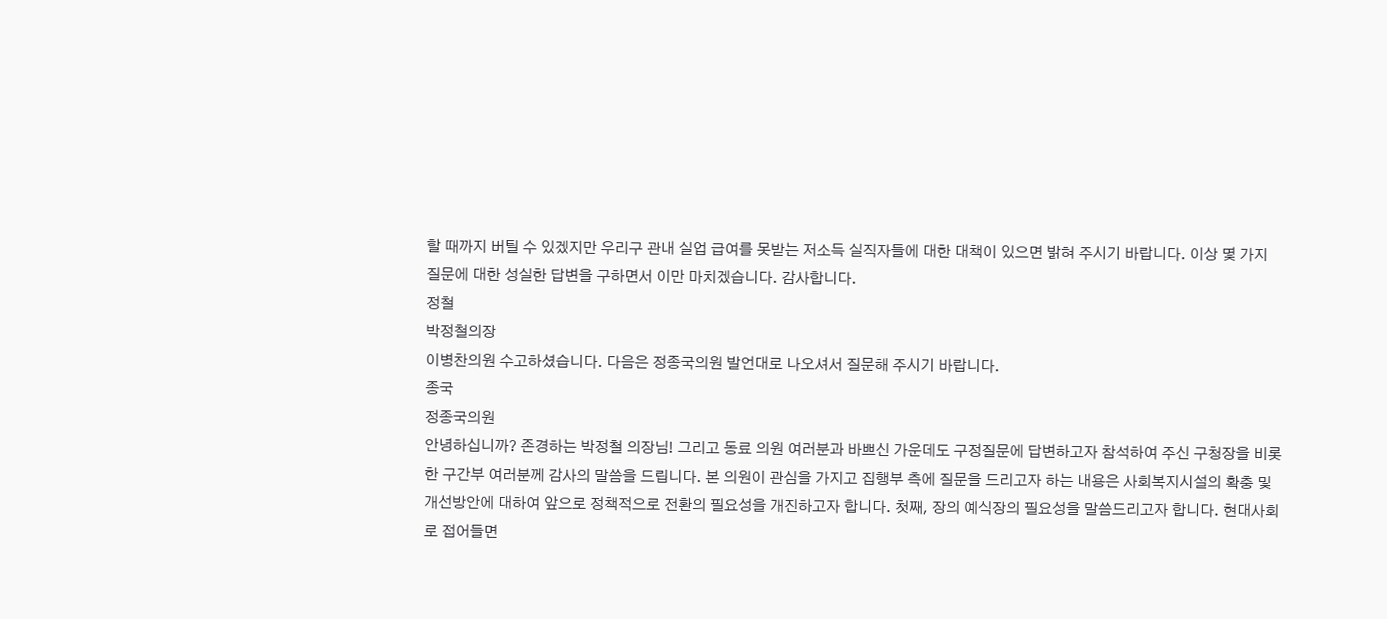할 때까지 버틸 수 있겠지만 우리구 관내 실업 급여를 못받는 저소득 실직자들에 대한 대책이 있으면 밝혀 주시기 바랍니다. 이상 몇 가지 질문에 대한 성실한 답변을 구하면서 이만 마치겠습니다. 감사합니다.
정철
박정철의장
이병찬의원 수고하셨습니다. 다음은 정종국의원 발언대로 나오셔서 질문해 주시기 바랍니다.
종국
정종국의원
안녕하십니까? 존경하는 박정철 의장님! 그리고 동료 의원 여러분과 바쁘신 가운데도 구정질문에 답변하고자 참석하여 주신 구청장을 비롯한 구간부 여러분께 감사의 말씀을 드립니다. 본 의원이 관심을 가지고 집행부 측에 질문을 드리고자 하는 내용은 사회복지시설의 확충 및 개선방안에 대하여 앞으로 정책적으로 전환의 필요성을 개진하고자 합니다. 첫째, 장의 예식장의 필요성을 말씀드리고자 합니다. 현대사회로 접어들면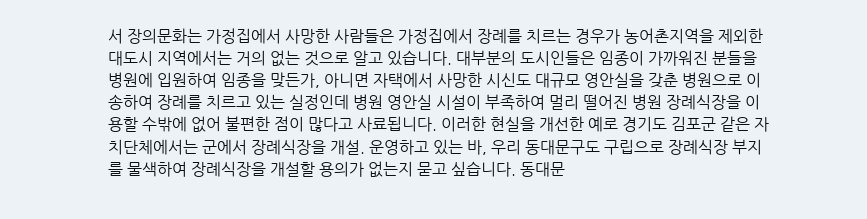서 장의문화는 가정집에서 사망한 사람들은 가정집에서 장례를 치르는 경우가 농어촌지역을 제외한 대도시 지역에서는 거의 없는 것으로 알고 있습니다. 대부분의 도시인들은 임종이 가까워진 분들을 병원에 입원하여 임종을 맞든가, 아니면 자택에서 사망한 시신도 대규모 영안실을 갖춘 병원으로 이송하여 장례를 치르고 있는 실정인데 병원 영안실 시설이 부족하여 멀리 떨어진 병원 장례식장을 이용할 수밖에 없어 불편한 점이 많다고 사료됩니다. 이러한 현실을 개선한 예로 경기도 김포군 같은 자치단체에서는 군에서 장례식장을 개설. 운영하고 있는 바, 우리 동대문구도 구립으로 장례식장 부지를 물색하여 장례식장을 개설할 용의가 없는지 묻고 싶습니다. 동대문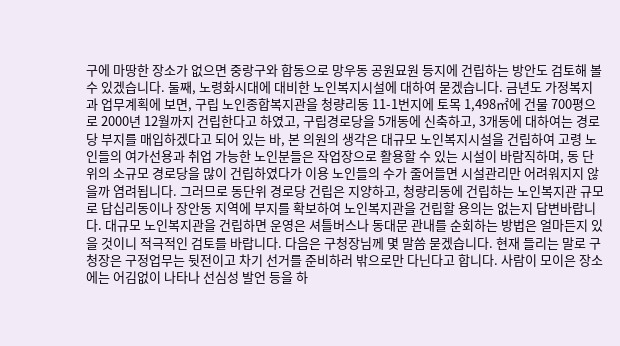구에 마땅한 장소가 없으면 중랑구와 합동으로 망우동 공원묘원 등지에 건립하는 방안도 검토해 볼 수 있겠습니다. 둘째, 노령화시대에 대비한 노인복지시설에 대하여 묻겠습니다. 금년도 가정복지과 업무계획에 보면, 구립 노인종합복지관을 청량리동 11-1번지에 토목 1,498㎡에 건물 700평으로 2000년 12월까지 건립한다고 하였고, 구립경로당을 5개동에 신축하고, 3개동에 대하여는 경로당 부지를 매입하겠다고 되어 있는 바, 본 의원의 생각은 대규모 노인복지시설을 건립하여 고령 노인들의 여가선용과 취업 가능한 노인분들은 작업장으로 활용할 수 있는 시설이 바람직하며, 동 단위의 소규모 경로당을 많이 건립하였다가 이용 노인들의 수가 줄어들면 시설관리만 어려워지지 않을까 염려됩니다. 그러므로 동단위 경로당 건립은 지양하고, 청량리동에 건립하는 노인복지관 규모로 답십리동이나 장안동 지역에 부지를 확보하여 노인복지관을 건립할 용의는 없는지 답변바랍니다. 대규모 노인복지관을 건립하면 운영은 셔틀버스나 동대문 관내를 순회하는 방법은 얼마든지 있을 것이니 적극적인 검토를 바랍니다. 다음은 구청장님께 몇 말씀 묻겠습니다. 현재 들리는 말로 구청장은 구정업무는 뒷전이고 차기 선거를 준비하러 밖으로만 다닌다고 합니다. 사람이 모이은 장소에는 어김없이 나타나 선심성 발언 등을 하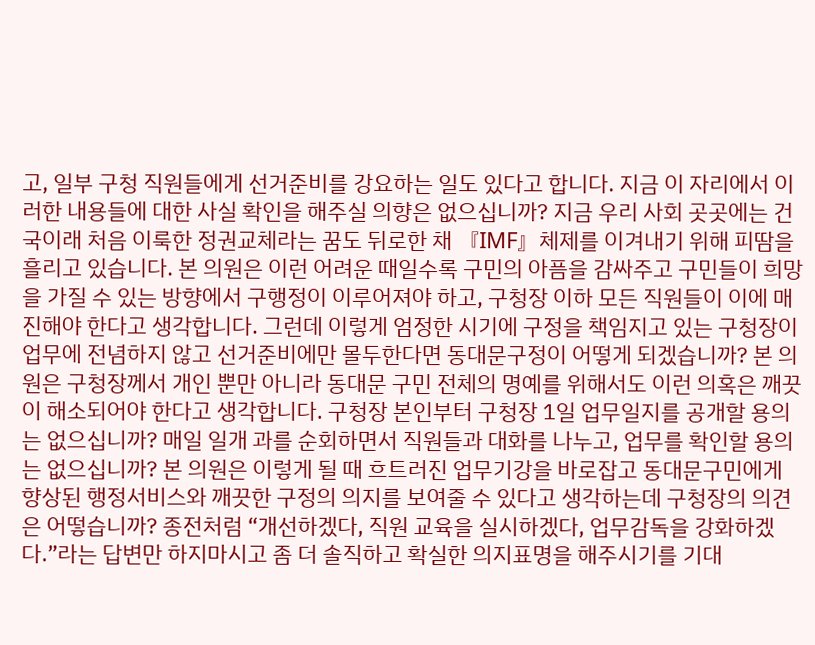고, 일부 구청 직원들에게 선거준비를 강요하는 일도 있다고 합니다. 지금 이 자리에서 이러한 내용들에 대한 사실 확인을 해주실 의향은 없으십니까? 지금 우리 사회 곳곳에는 건국이래 처음 이룩한 정권교체라는 꿈도 뒤로한 채 『IMF』체제를 이겨내기 위해 피땀을 흘리고 있습니다. 본 의원은 이런 어려운 때일수록 구민의 아픔을 감싸주고 구민들이 희망을 가질 수 있는 방향에서 구행정이 이루어져야 하고, 구청장 이하 모든 직원들이 이에 매진해야 한다고 생각합니다. 그런데 이렇게 엄정한 시기에 구정을 책임지고 있는 구청장이 업무에 전념하지 않고 선거준비에만 몰두한다면 동대문구정이 어떻게 되겠습니까? 본 의원은 구청장께서 개인 뿐만 아니라 동대문 구민 전체의 명예를 위해서도 이런 의혹은 깨끗이 해소되어야 한다고 생각합니다. 구청장 본인부터 구청장 1일 업무일지를 공개할 용의는 없으십니까? 매일 일개 과를 순회하면서 직원들과 대화를 나누고, 업무를 확인할 용의는 없으십니까? 본 의원은 이렇게 될 때 흐트러진 업무기강을 바로잡고 동대문구민에게 향상된 행정서비스와 깨끗한 구정의 의지를 보여줄 수 있다고 생각하는데 구청장의 의견은 어떻습니까? 종전처럼 “개선하겠다, 직원 교육을 실시하겠다, 업무감독을 강화하겠다.”라는 답변만 하지마시고 좀 더 솔직하고 확실한 의지표명을 해주시기를 기대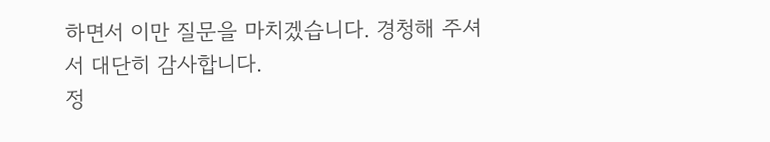하면서 이만 질문을 마치겠습니다. 경청해 주셔서 대단히 감사합니다.
정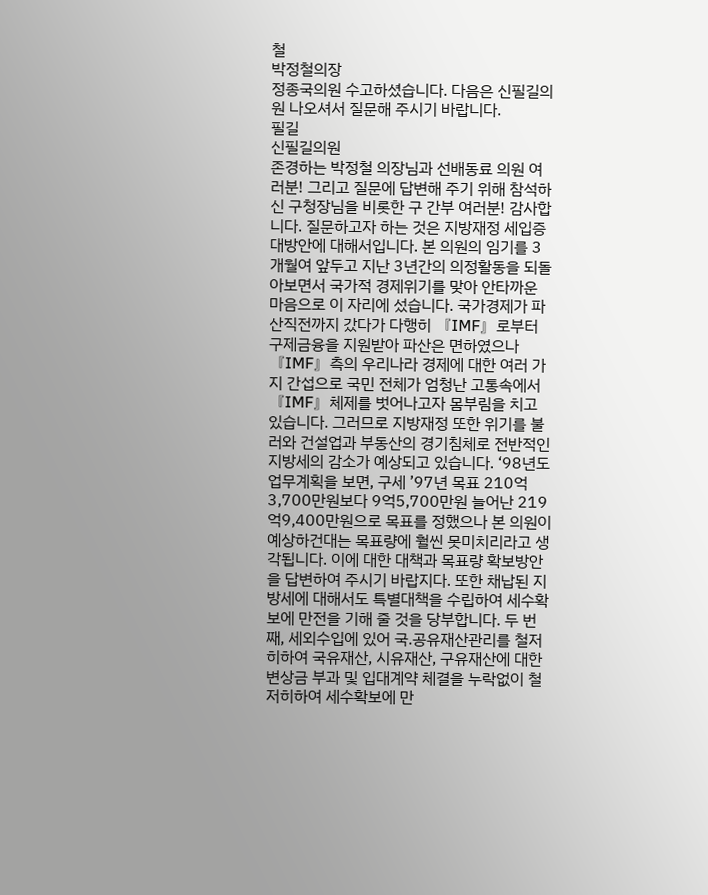철
박정철의장
정종국의원 수고하셨습니다. 다음은 신필길의원 나오셔서 질문해 주시기 바랍니다.
필길
신필길의원
존경하는 박정철 의장님과 선배동료 의원 여러분! 그리고 질문에 답변해 주기 위해 참석하신 구청장님을 비롯한 구 간부 여러분! 감사합니다. 질문하고자 하는 것은 지방재정 세입증대방안에 대해서입니다. 본 의원의 임기를 3개월여 앞두고 지난 3년간의 의정활동을 되돌아보면서 국가적 경제위기를 맞아 안타까운 마음으로 이 자리에 섰습니다. 국가경제가 파산직전까지 갔다가 다행히 『IMF』로부터 구제금융을 지원받아 파산은 면하였으나 『IMF』측의 우리나라 경제에 대한 여러 가지 간섭으로 국민 전체가 엄청난 고통속에서 『IMF』체제를 벗어나고자 몸부림을 치고 있습니다. 그러므로 지방재정 또한 위기를 불러와 건설업과 부동산의 경기침체로 전반적인 지방세의 감소가 예상되고 있습니다. ‘98년도 업무계획을 보면, 구세 ’97년 목표 210억3,700만원보다 9억5,700만원 늘어난 219억9,400만원으로 목표를 정했으나 본 의원이 예상하건대는 목표량에 훨씬 못미치리라고 생각됩니다. 이에 대한 대책과 목표량 확보방안을 답변하여 주시기 바랍지다. 또한 채납된 지방세에 대해서도 특별대책을 수립하여 세수확보에 만전을 기해 줄 것을 당부합니다. 두 번째, 세외수입에 있어 국.공유재산관리를 철저히하여 국유재산, 시유재산, 구유재산에 대한 변상금 부과 및 입대계약 체결을 누락없이 철저히하여 세수확보에 만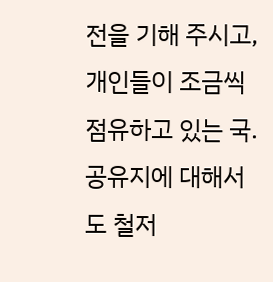전을 기해 주시고, 개인들이 조금씩 점유하고 있는 국.공유지에 대해서도 철저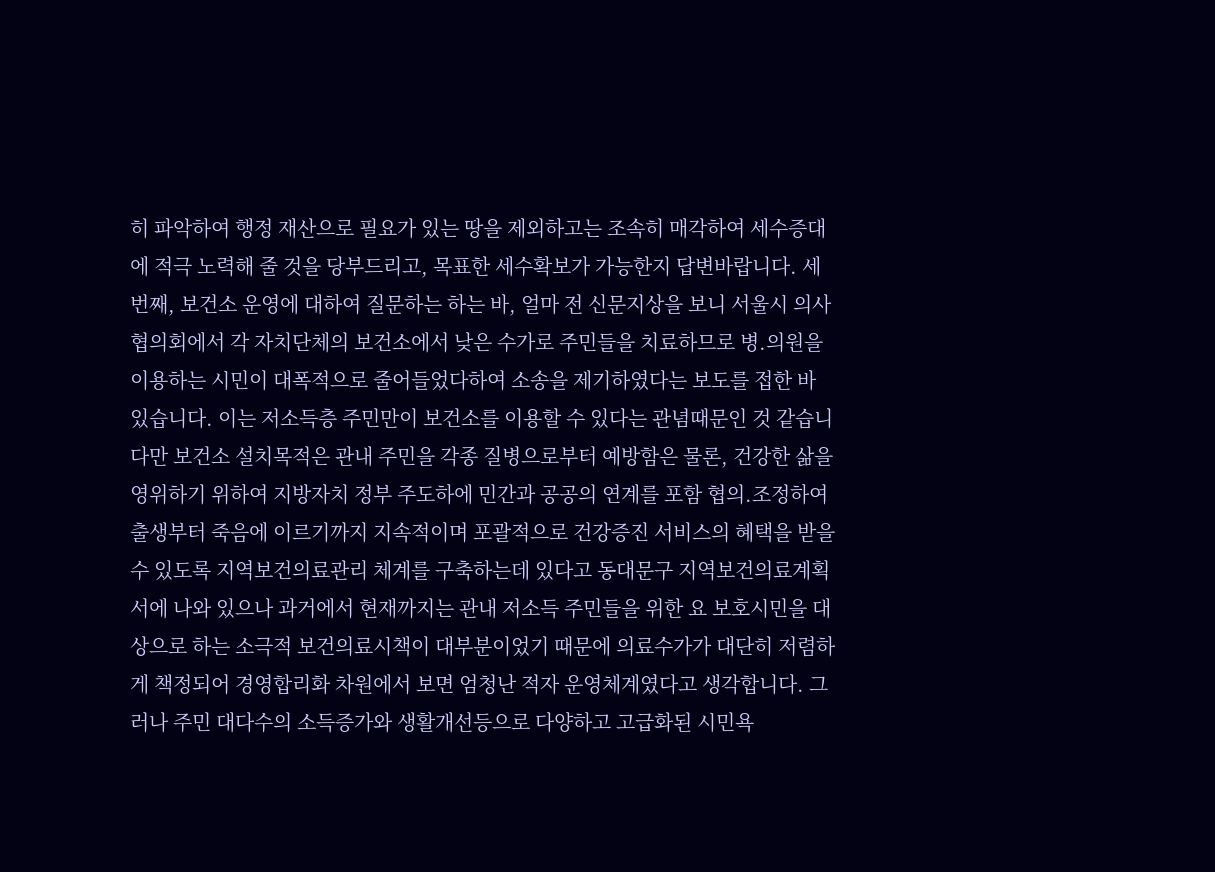히 파악하여 행정 재산으로 필요가 있는 땅을 제외하고는 조속히 매각하여 세수증대에 적극 노력해 줄 것을 당부드리고, 목표한 세수확보가 가능한지 답변바랍니다. 세 번째, 보건소 운영에 대하여 질문하는 하는 바, 얼마 전 신문지상을 보니 서울시 의사협의회에서 각 자치단체의 보건소에서 낮은 수가로 주민들을 치료하므로 병.의원을 이용하는 시민이 대폭적으로 줄어들었다하여 소송을 제기하였다는 보도를 접한 바 있습니다. 이는 저소득층 주민만이 보건소를 이용할 수 있다는 관념때문인 것 같습니다만 보건소 설치목적은 관내 주민을 각종 질병으로부터 예방함은 물론, 건강한 삶을 영위하기 위하여 지방자치 정부 주도하에 민간과 공공의 연계를 포함 협의.조정하여 출생부터 죽음에 이르기까지 지속적이며 포괄적으로 건강증진 서비스의 혜택을 받을 수 있도록 지역보건의료관리 체계를 구축하는데 있다고 동대문구 지역보건의료계획서에 나와 있으나 과거에서 현재까지는 관내 저소득 주민들을 위한 요 보호시민을 대상으로 하는 소극적 보건의료시책이 대부분이었기 때문에 의료수가가 대단히 저렴하게 책정되어 경영합리화 차원에서 보면 엄청난 적자 운영체계였다고 생각합니다. 그러나 주민 대다수의 소득증가와 생활개선등으로 다양하고 고급화된 시민욕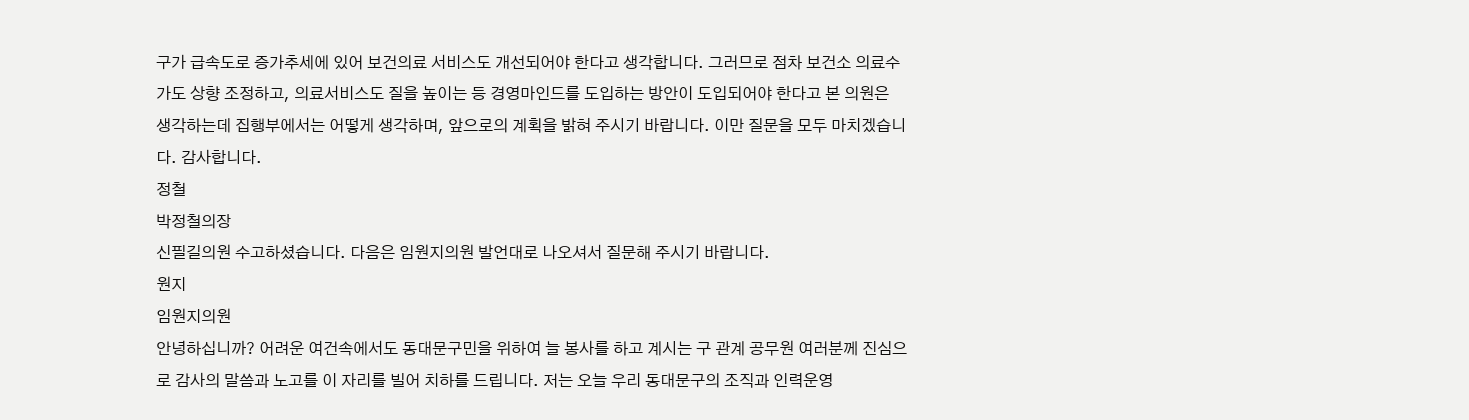구가 급속도로 증가추세에 있어 보건의료 서비스도 개선되어야 한다고 생각합니다. 그러므로 점차 보건소 의료수가도 상향 조정하고, 의료서비스도 질을 높이는 등 경영마인드를 도입하는 방안이 도입되어야 한다고 본 의원은 생각하는데 집행부에서는 어떻게 생각하며, 앞으로의 계획을 밝혀 주시기 바랍니다. 이만 질문을 모두 마치겠습니다. 감사합니다.
정철
박정철의장
신필길의원 수고하셨습니다. 다음은 임원지의원 발언대로 나오셔서 질문해 주시기 바랍니다.
원지
임원지의원
안녕하십니까? 어려운 여건속에서도 동대문구민을 위하여 늘 봉사를 하고 계시는 구 관계 공무원 여러분께 진심으로 감사의 말씀과 노고를 이 자리를 빌어 치하를 드립니다. 저는 오늘 우리 동대문구의 조직과 인력운영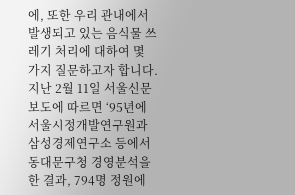에, 또한 우리 관내에서 발생되고 있는 음식물 쓰레기 처리에 대하여 몇 가지 질문하고자 합니다. 지난 2월 11일 서울신문 보도에 따르면 ‘95년에 서울시정개발연구원과 삼성경제연구소 등에서 동대문구청 경영분석을 한 결과, 794명 정원에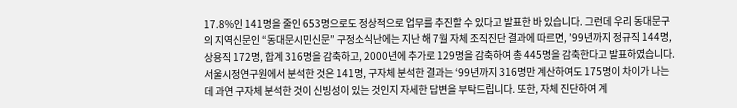17.8%인 141명을 줄인 653명으로도 정상적으로 업무를 추진할 수 있다고 발표한 바 있습니다. 그런데 우리 동대문구의 지역신문인 “동대문시민신문” 구정소식난에는 지난 해 7월 자체 조직진단 결과에 따르면, ’99년까지 정규직 144명, 상용직 172명, 합계 316명을 감축하고, 2000년에 추가로 129명을 감축하여 총 445명을 감축한다고 발표하였습니다. 서울시정연구원에서 분석한 것은 141명, 구자체 분석한 결과는 ‘99년까지 316명만 계산하여도 175명이 차이가 나는데 과연 구자체 분석한 것이 신빙성이 있는 것인지 자세한 답변을 부탁드립니다. 또한, 자체 진단하여 계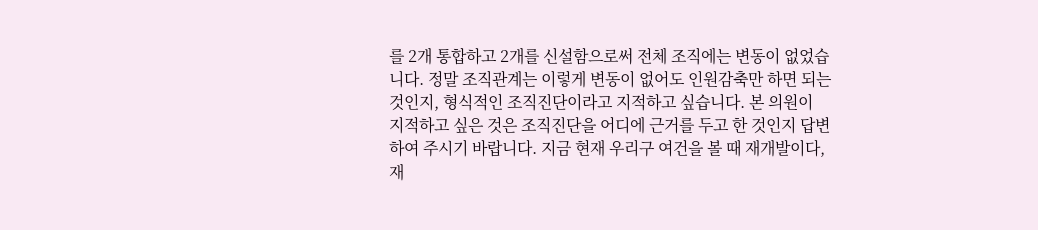를 2개 통합하고 2개를 신설함으로써 전체 조직에는 변동이 없었습니다. 정말 조직관계는 이렇게 변동이 없어도 인원감축만 하면 되는 것인지, 형식적인 조직진단이라고 지적하고 싶습니다. 본 의원이 지적하고 싶은 것은 조직진단을 어디에 근거를 두고 한 것인지 답변하여 주시기 바랍니다. 지금 현재 우리구 여건을 볼 때 재개발이다, 재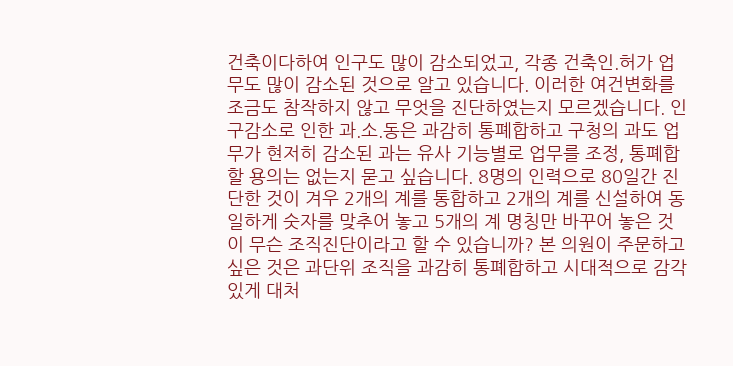건축이다하여 인구도 많이 감소되었고, 각종 건축인.허가 업무도 많이 감소된 것으로 알고 있습니다. 이러한 여건변화를 조금도 참작하지 않고 무엇을 진단하였는지 모르겠습니다. 인구감소로 인한 과.소.동은 과감히 통폐합하고 구청의 과도 업무가 현저히 감소된 과는 유사 기능별로 업무를 조정, 통폐합할 용의는 없는지 묻고 싶습니다. 8명의 인력으로 80일간 진단한 것이 겨우 2개의 계를 통합하고 2개의 계를 신설하여 동일하게 숫자를 맞추어 놓고 5개의 계 명칭만 바꾸어 놓은 것이 무슨 조직진단이라고 할 수 있습니까? 본 의원이 주문하고 싶은 것은 과단위 조직을 과감히 통폐합하고 시대적으로 감각있게 대처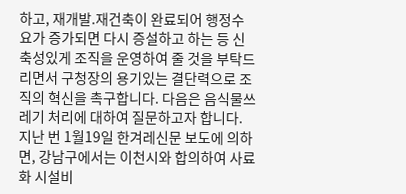하고, 재개발.재건축이 완료되어 행정수요가 증가되면 다시 증설하고 하는 등 신축성있게 조직을 운영하여 줄 것을 부탁드리면서 구청장의 용기있는 결단력으로 조직의 혁신을 촉구합니다. 다음은 음식물쓰레기 처리에 대하여 질문하고자 합니다. 지난 번 1월19일 한겨레신문 보도에 의하면, 강남구에서는 이천시와 합의하여 사료화 시설비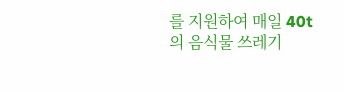를 지원하여 매일 40t의 음식물 쓰레기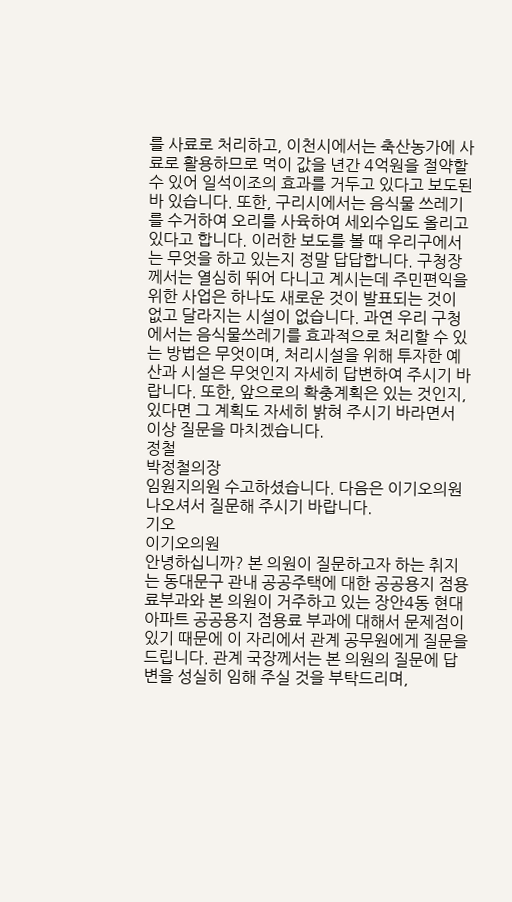를 사료로 처리하고, 이천시에서는 축산농가에 사료로 활용하므로 먹이 값을 년간 4억원을 절약할 수 있어 일석이조의 효과를 거두고 있다고 보도된 바 있습니다. 또한, 구리시에서는 음식물 쓰레기를 수거하여 오리를 사육하여 세외수입도 올리고 있다고 합니다. 이러한 보도를 볼 때 우리구에서는 무엇을 하고 있는지 정말 답답합니다. 구청장께서는 열심히 뛰어 다니고 계시는데 주민편익을 위한 사업은 하나도 새로운 것이 발표되는 것이 없고 달라지는 시설이 없습니다. 과연 우리 구청에서는 음식물쓰레기를 효과적으로 처리할 수 있는 방법은 무엇이며, 처리시설을 위해 투자한 예산과 시설은 무엇인지 자세히 답변하여 주시기 바랍니다. 또한, 앞으로의 확충계획은 있는 것인지, 있다면 그 계획도 자세히 밝혀 주시기 바라면서 이상 질문을 마치겠습니다.
정철
박정철의장
임원지의원 수고하셨습니다. 다음은 이기오의원 나오셔서 질문해 주시기 바랍니다.
기오
이기오의원
안녕하십니까? 본 의원이 질문하고자 하는 취지는 동대문구 관내 공공주택에 대한 공공용지 점용료부과와 본 의원이 거주하고 있는 장안4동 현대아파트 공공용지 점용료 부과에 대해서 문제점이 있기 때문에 이 자리에서 관계 공무원에게 질문을 드립니다. 관계 국장께서는 본 의원의 질문에 답변을 성실히 임해 주실 것을 부탁드리며,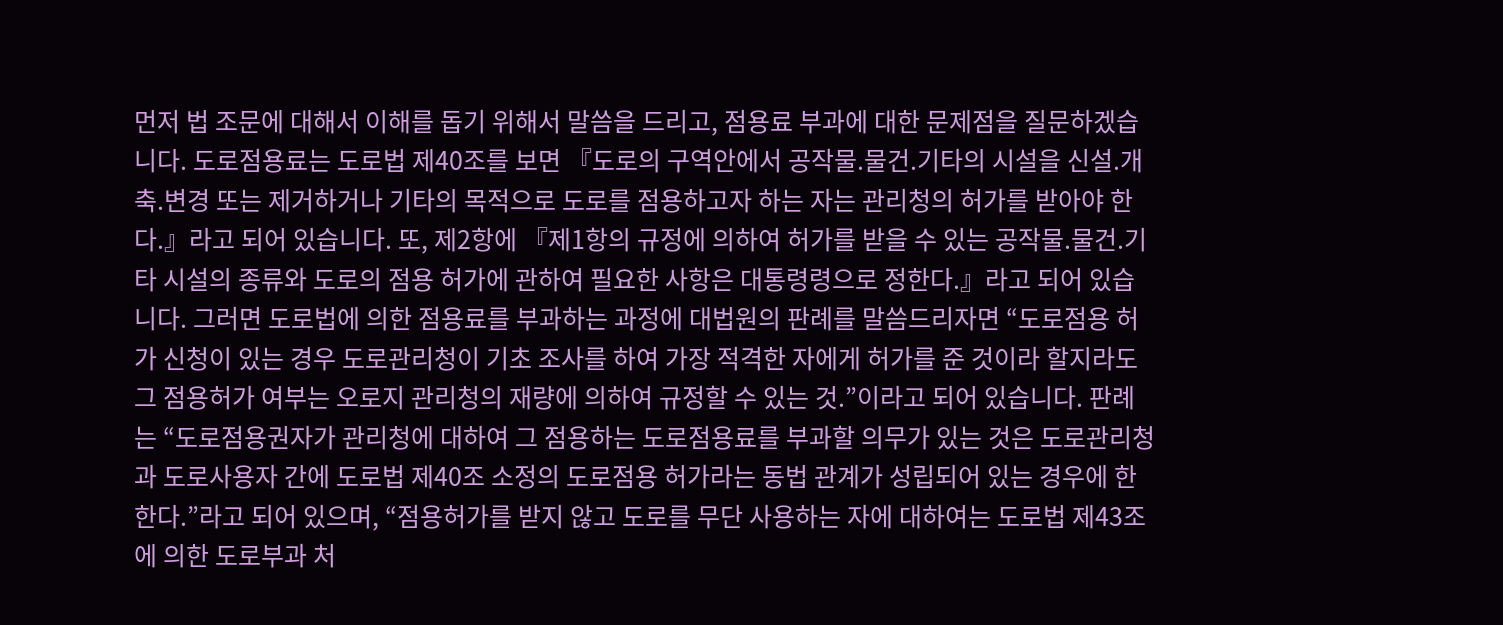먼저 법 조문에 대해서 이해를 돕기 위해서 말씀을 드리고, 점용료 부과에 대한 문제점을 질문하겠습니다. 도로점용료는 도로법 제40조를 보면 『도로의 구역안에서 공작물.물건.기타의 시설을 신설.개축.변경 또는 제거하거나 기타의 목적으로 도로를 점용하고자 하는 자는 관리청의 허가를 받아야 한다.』라고 되어 있습니다. 또, 제2항에 『제1항의 규정에 의하여 허가를 받을 수 있는 공작물.물건.기타 시설의 종류와 도로의 점용 허가에 관하여 필요한 사항은 대통령령으로 정한다.』라고 되어 있습니다. 그러면 도로법에 의한 점용료를 부과하는 과정에 대법원의 판례를 말씀드리자면 “도로점용 허가 신청이 있는 경우 도로관리청이 기초 조사를 하여 가장 적격한 자에게 허가를 준 것이라 할지라도 그 점용허가 여부는 오로지 관리청의 재량에 의하여 규정할 수 있는 것.”이라고 되어 있습니다. 판례는 “도로점용권자가 관리청에 대하여 그 점용하는 도로점용료를 부과할 의무가 있는 것은 도로관리청과 도로사용자 간에 도로법 제40조 소정의 도로점용 허가라는 동법 관계가 성립되어 있는 경우에 한한다.”라고 되어 있으며, “점용허가를 받지 않고 도로를 무단 사용하는 자에 대하여는 도로법 제43조에 의한 도로부과 처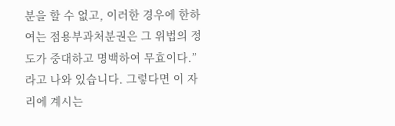분을 할 수 없고, 이러한 경우에 한하여는 점용부과처분권은 그 위법의 정도가 중대하고 명백하여 무효이다.”라고 나와 있습니다. 그렇다면 이 자리에 계시는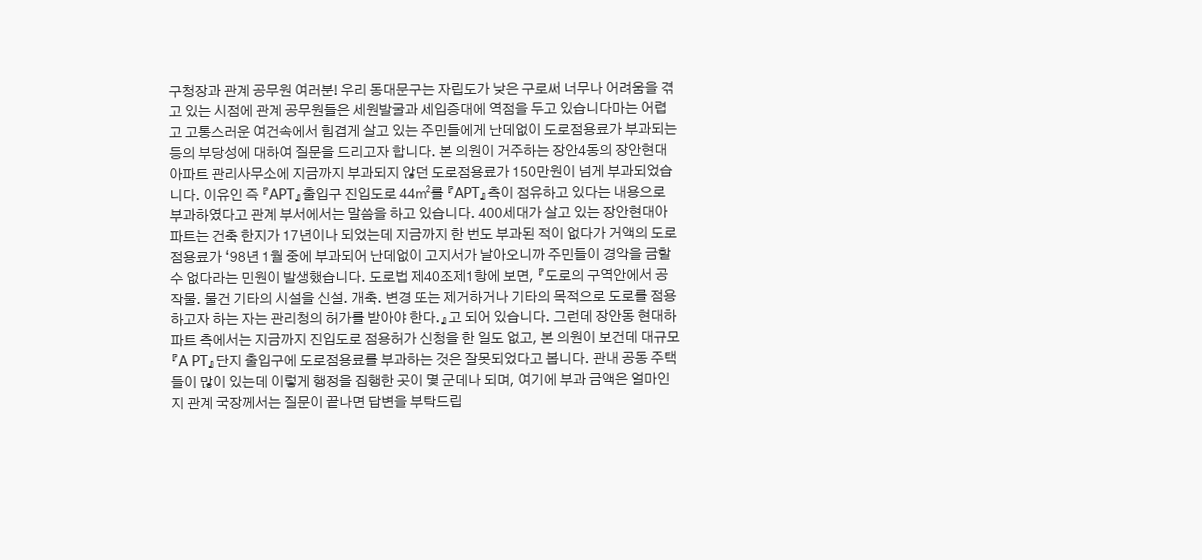구청장과 관계 공무원 여러분! 우리 동대문구는 자립도가 낮은 구로써 너무나 어려움을 겪고 있는 시점에 관계 공무원들은 세원발굴과 세입증대에 역점을 두고 있습니다마는 어렵고 고통스러운 여건속에서 힘겹게 살고 있는 주민들에게 난데없이 도로점용료가 부과되는 등의 부당성에 대하여 질문을 드리고자 합니다. 본 의원이 거주하는 장안4동의 장안현대아파트 관리사무소에 지금까지 부과되지 않던 도로점용료가 150만원이 넘게 부과되었습니다. 이유인 즉 『APT』출입구 진입도로 44㎡를 『APT』측이 점유하고 있다는 내용으로 부과하였다고 관계 부서에서는 말씀을 하고 있습니다. 400세대가 살고 있는 장안현대아파트는 건축 한지가 17년이나 되었는데 지금까지 한 번도 부과된 적이 없다가 거액의 도로점용료가 ‘98년 1월 중에 부과되어 난데없이 고지서가 날아오니까 주민들이 경악을 금할 수 없다라는 민원이 발생했습니다. 도로법 제40조제1항에 보면, 『도로의 구역안에서 공작물. 물건 기타의 시설을 신설. 개축. 변경 또는 제거하거나 기타의 목적으로 도로를 점용하고자 하는 자는 관리청의 허가를 받아야 한다.』고 되어 있습니다. 그런데 장안동 현대하파트 측에서는 지금까지 진입도로 점용허가 신청을 한 일도 없고, 본 의원이 보건데 대규모『A PT』단지 출입구에 도로점용료를 부과하는 것은 잘못되었다고 봅니다. 관내 공동 주택들이 많이 있는데 이렇게 행정을 집행한 곳이 몇 군데나 되며, 여기에 부과 금액은 얼마인지 관계 국장께서는 질문이 끝나면 답변을 부탁드립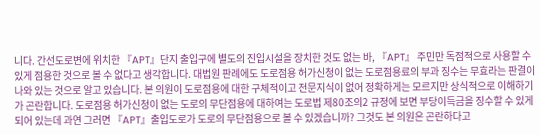니다. 간선도로변에 위치한 『APT』단지 출입구에 별도의 진입시설을 장치한 것도 없는 바, 『APT』 주민만 독점적으로 사용할 수 있게 점용한 것으로 볼 수 없다고 생각합니다. 대법원 판례에도 도로점용 허가신청이 없는 도로점용료의 부과 징수는 무효라는 판결이 나와 있는 것으로 알고 있습니다. 본 의원이 도로점용에 대한 구체적이고 전문지식이 없어 정확하게는 모르지만 상식적으로 이해하기가 곤란합니다. 도로점용 허가신청이 없는 도로의 무단점용에 대하여는 도로법 제80조의2 규정에 보면 부당이득금을 징수할 수 있게 되어 있는데 과연 그러면 『APT』출입도로가 도로의 무단점용으로 볼 수 있겠습니까? 그것도 본 의원은 곤란하다고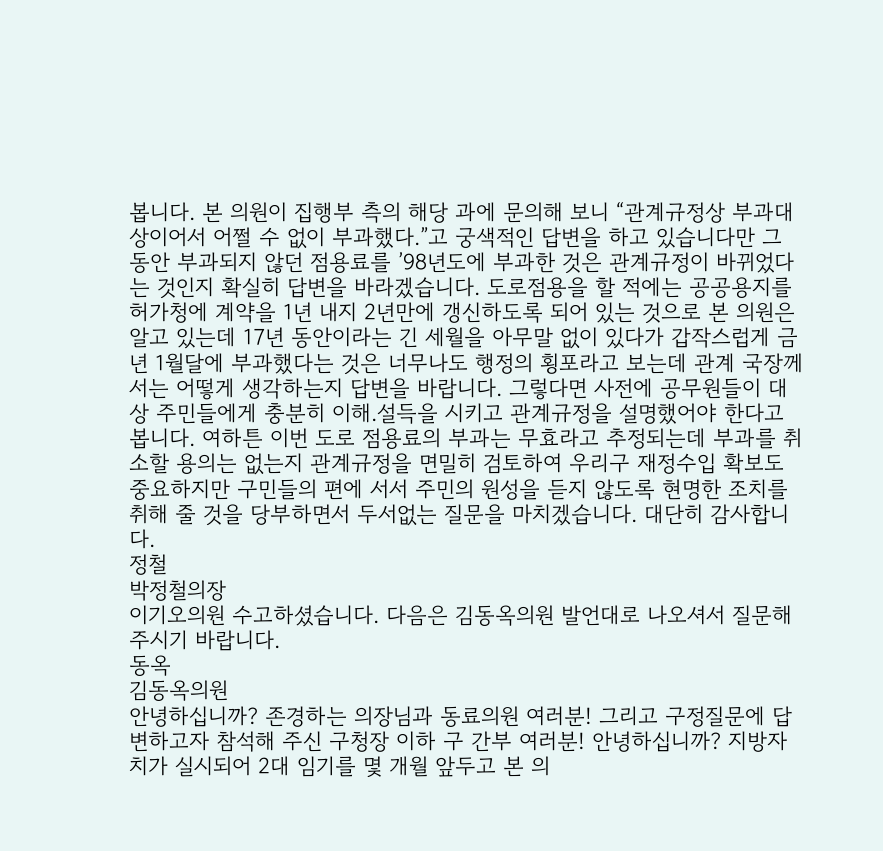봅니다. 본 의원이 집행부 측의 해당 과에 문의해 보니 “관계규정상 부과대상이어서 어쩔 수 없이 부과했다.”고 궁색적인 답변을 하고 있습니다만 그 동안 부과되지 않던 점용료를 ’98년도에 부과한 것은 관계규정이 바뀌었다는 것인지 확실히 답변을 바라겠습니다. 도로점용을 할 적에는 공공용지를 허가청에 계약을 1년 내지 2년만에 갱신하도록 되어 있는 것으로 본 의원은 알고 있는데 17년 동안이라는 긴 세월을 아무말 없이 있다가 갑작스럽게 금년 1월달에 부과했다는 것은 너무나도 행정의 횡포라고 보는데 관계 국장께서는 어떻게 생각하는지 답변을 바랍니다. 그렇다면 사전에 공무원들이 대상 주민들에게 충분히 이해.설득을 시키고 관계규정을 설명했어야 한다고 봅니다. 여하튼 이번 도로 점용료의 부과는 무효라고 추정되는데 부과를 취소할 용의는 없는지 관계규정을 면밀히 검토하여 우리구 재정수입 확보도 중요하지만 구민들의 편에 서서 주민의 원성을 듣지 않도록 현명한 조치를 취해 줄 것을 당부하면서 두서없는 질문을 마치겠습니다. 대단히 감사합니다.
정철
박정철의장
이기오의원 수고하셨습니다. 다음은 김동옥의원 발언대로 나오셔서 질문해 주시기 바랍니다.
동옥
김동옥의원
안녕하십니까? 존경하는 의장님과 동료의원 여러분! 그리고 구정질문에 답변하고자 참석해 주신 구청장 이하 구 간부 여러분! 안녕하십니까? 지방자치가 실시되어 2대 임기를 몇 개월 앞두고 본 의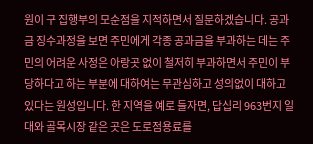원이 구 집행부의 모순점을 지적하면서 질문하겠습니다. 공과금 징수과정을 보면 주민에게 각종 공과금을 부과하는 데는 주민의 어려운 사정은 아랑곳 없이 철저히 부과하면서 주민이 부당하다고 하는 부분에 대하여는 무관심하고 성의없이 대하고 있다는 원성입니다. 한 지역을 예로 들자면, 답십리 963번지 일대와 골목시장 같은 곳은 도로점용료를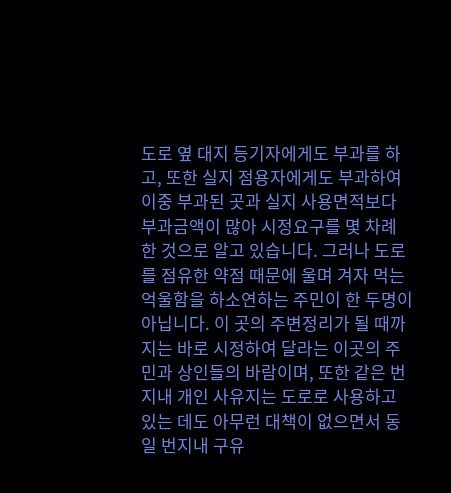도로 옆 대지 등기자에게도 부과를 하고, 또한 실지 점용자에게도 부과하여 이중 부과된 곳과 실지 사용면적보다 부과금액이 많아 시정요구를 몇 차례 한 것으로 알고 있습니다. 그러나 도로를 점유한 약점 때문에 울며 겨자 먹는 억울함을 하소연하는 주민이 한 두명이 아닙니다. 이 곳의 주변정리가 될 때까지는 바로 시정하여 달라는 이곳의 주민과 상인들의 바람이며, 또한 같은 번지내 개인 사유지는 도로로 사용하고 있는 데도 아무런 대책이 없으면서 동일 번지내 구유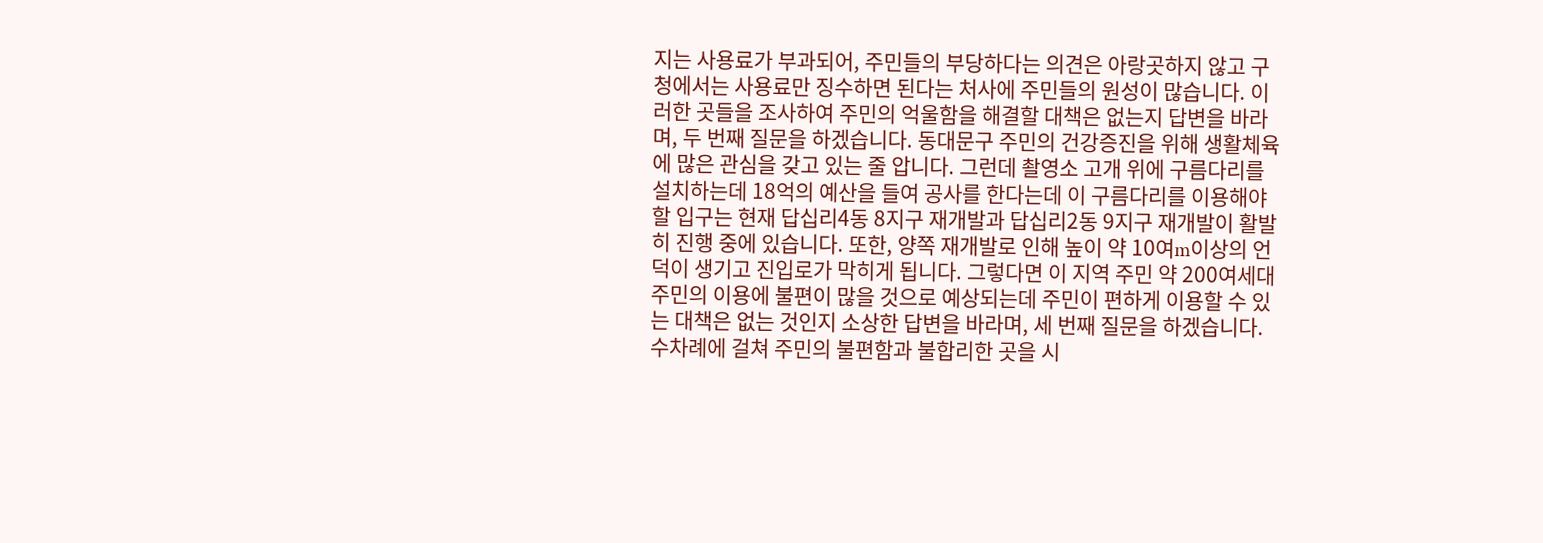지는 사용료가 부과되어, 주민들의 부당하다는 의견은 아랑곳하지 않고 구청에서는 사용료만 징수하면 된다는 처사에 주민들의 원성이 많습니다. 이러한 곳들을 조사하여 주민의 억울함을 해결할 대책은 없는지 답변을 바라며, 두 번째 질문을 하겠습니다. 동대문구 주민의 건강증진을 위해 생활체육에 많은 관심을 갖고 있는 줄 압니다. 그런데 촬영소 고개 위에 구름다리를 설치하는데 18억의 예산을 들여 공사를 한다는데 이 구름다리를 이용해야 할 입구는 현재 답십리4동 8지구 재개발과 답십리2동 9지구 재개발이 활발히 진행 중에 있습니다. 또한, 양쪽 재개발로 인해 높이 약 10여m이상의 언덕이 생기고 진입로가 막히게 됩니다. 그렇다면 이 지역 주민 약 200여세대 주민의 이용에 불편이 많을 것으로 예상되는데 주민이 편하게 이용할 수 있는 대책은 없는 것인지 소상한 답변을 바라며, 세 번째 질문을 하겠습니다. 수차례에 걸쳐 주민의 불편함과 불합리한 곳을 시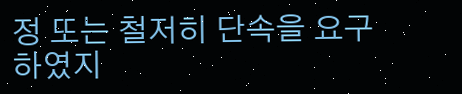정 또는 철저히 단속을 요구하였지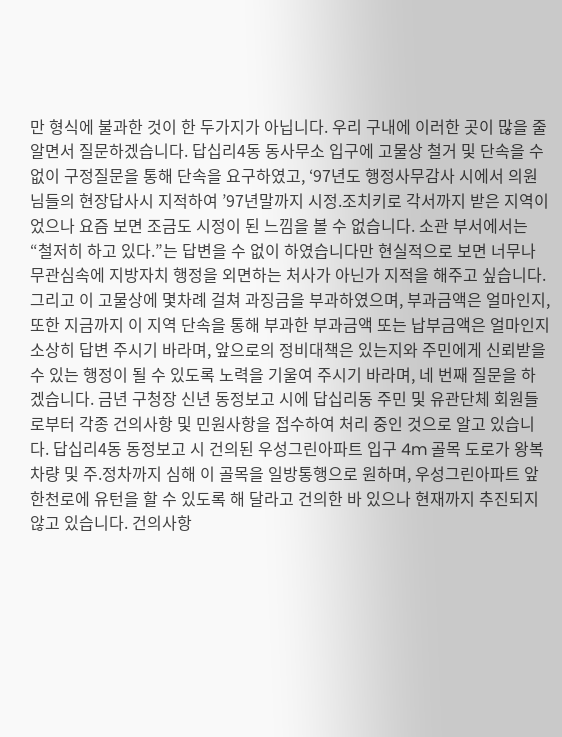만 형식에 불과한 것이 한 두가지가 아닙니다. 우리 구내에 이러한 곳이 많을 줄 알면서 질문하겠습니다. 답십리4동 동사무소 입구에 고물상 철거 및 단속을 수없이 구정질문을 통해 단속을 요구하였고, ‘97년도 행정사무감사 시에서 의원님들의 현장답사시 지적하여 ’97년말까지 시정.조치키로 각서까지 받은 지역이었으나 요즘 보면 조금도 시정이 된 느낌을 볼 수 없습니다. 소관 부서에서는 “철저히 하고 있다.”는 답변을 수 없이 하였습니다만 현실적으로 보면 너무나 무관심속에 지방자치 행정을 외면하는 처사가 아닌가 지적을 해주고 싶습니다. 그리고 이 고물상에 몇차례 걸쳐 과징금을 부과하였으며, 부과금액은 얼마인지, 또한 지금까지 이 지역 단속을 통해 부과한 부과금액 또는 납부금액은 얼마인지 소상히 답변 주시기 바라며, 앞으로의 정비대책은 있는지와 주민에게 신뢰받을 수 있는 행정이 될 수 있도록 노력을 기울여 주시기 바라며, 네 번째 질문을 하겠습니다. 금년 구청장 신년 동정보고 시에 답십리동 주민 및 유관단체 회원들로부터 각종 건의사항 및 민원사항을 접수하여 처리 중인 것으로 알고 있습니다. 답십리4동 동정보고 시 건의된 우성그린아파트 입구 4m 골목 도로가 왕복차량 및 주.정차까지 심해 이 골목을 일방통행으로 원하며, 우성그린아파트 앞 한천로에 유턴을 할 수 있도록 해 달라고 건의한 바 있으나 현재까지 추진되지 않고 있습니다. 건의사항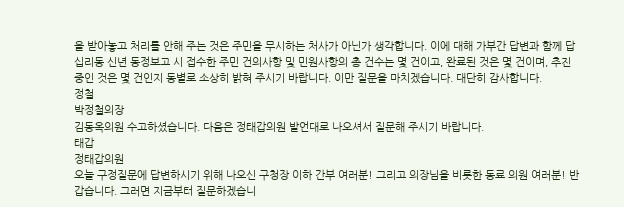을 받아놓고 처리를 안해 주는 것은 주민을 무시하는 처사가 아닌가 생각합니다. 이에 대해 가부간 답변과 함께 답십리동 신년 동정보고 시 접수한 주민 건의사항 및 민원사항의 총 건수는 몇 건이고, 완료된 것은 몇 건이며, 추진 중인 것은 몇 건인지 동별로 소상히 밝혀 주시기 바랍니다. 이만 질문을 마치겠습니다. 대단히 감사합니다.
정철
박정철의장
김동옥의원 수고하셨습니다. 다음은 정태갑의원 발언대로 나오셔서 질문해 주시기 바랍니다.
태갑
정태갑의원
오늘 구정질문에 답변하시기 위해 나오신 구청장 이하 간부 여러분! 그리고 의장님을 비롯한 동료 의원 여러분! 반갑습니다. 그러면 지금부터 질문하겠습니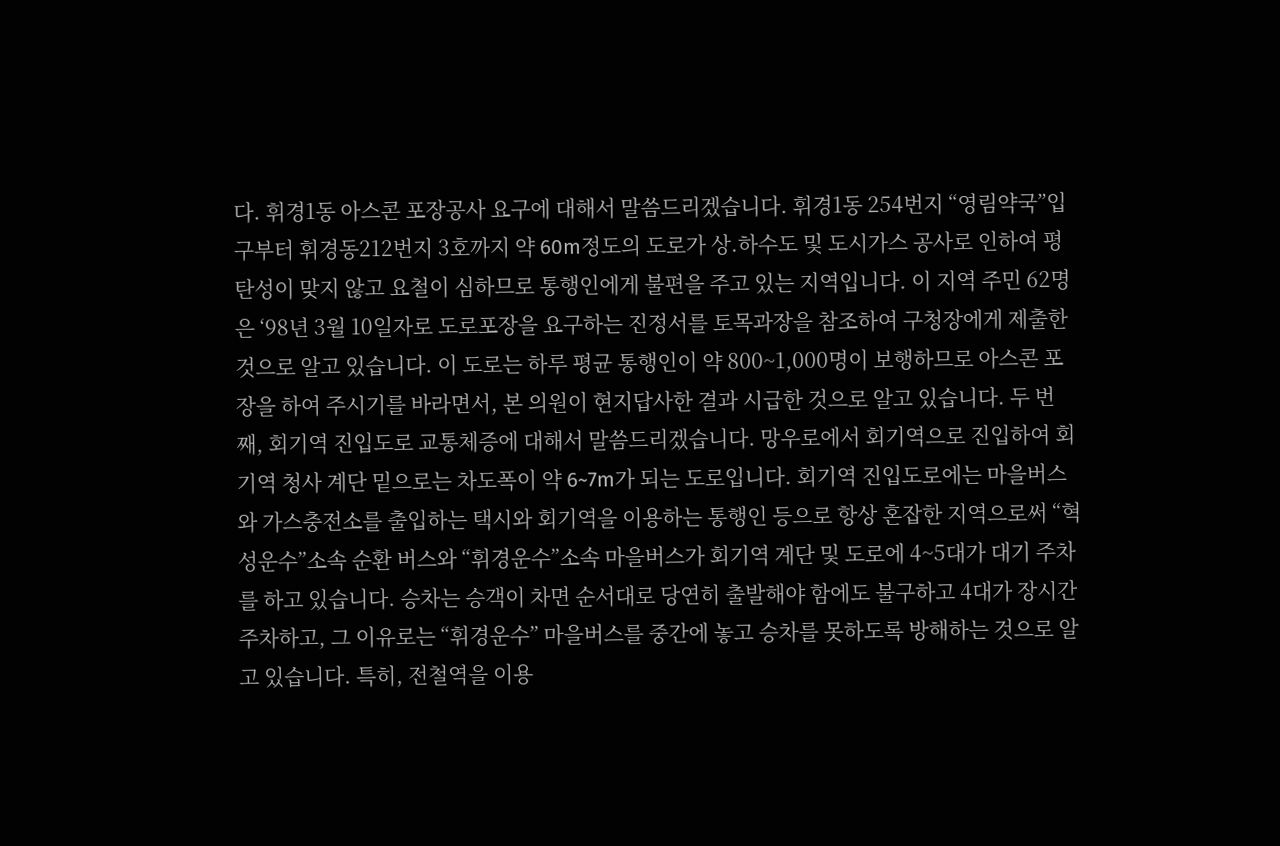다. 휘경1동 아스콘 포장공사 요구에 대해서 말씀드리겠습니다. 휘경1동 254번지 “영림약국”입구부터 휘경동212번지 3호까지 약 60m정도의 도로가 상.하수도 및 도시가스 공사로 인하여 평탄성이 맞지 않고 요철이 심하므로 통행인에게 불편을 주고 있는 지역입니다. 이 지역 주민 62명은 ‘98년 3월 10일자로 도로포장을 요구하는 진정서를 토목과장을 참조하여 구청장에게 제출한 것으로 알고 있습니다. 이 도로는 하루 평균 통행인이 약 800~1,000명이 보행하므로 아스콘 포장을 하여 주시기를 바라면서, 본 의원이 현지답사한 결과 시급한 것으로 알고 있습니다. 두 번째, 회기역 진입도로 교통체증에 대해서 말씀드리겠습니다. 망우로에서 회기역으로 진입하여 회기역 청사 계단 밑으로는 차도폭이 약 6~7m가 되는 도로입니다. 회기역 진입도로에는 마을버스와 가스충전소를 출입하는 택시와 회기역을 이용하는 통행인 등으로 항상 혼잡한 지역으로써 “혁성운수”소속 순환 버스와 “휘경운수”소속 마을버스가 회기역 계단 및 도로에 4~5대가 대기 주차를 하고 있습니다. 승차는 승객이 차면 순서대로 당연히 출발해야 함에도 불구하고 4대가 장시간 주차하고, 그 이유로는 “휘경운수” 마을버스를 중간에 놓고 승차를 못하도록 방해하는 것으로 알고 있습니다. 특히, 전철역을 이용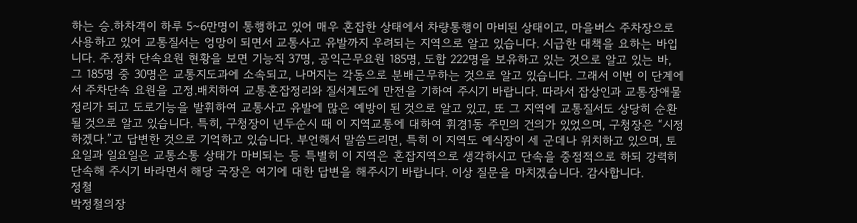하는 승.하차객이 하루 5~6만명이 통행하고 있어 매우 혼잡한 상태에서 차량통행이 마비된 상태이고, 마을버스 주차장으로 사용하고 있어 교통질서는 엉망이 되면서 교통사고 유발까지 우려되는 지역으로 알고 있습니다. 시급한 대책을 요하는 바입니다. 주.정차 단속요원 현황을 보면 기능직 37명, 공익근무요원 185명, 도합 222명을 보유하고 있는 것으로 알고 있는 바, 그 185명 중 30명은 교통지도과에 소속되고, 나머지는 각동으로 분배근무하는 것으로 알고 있습니다. 그래서 이번 이 단계에서 주차단속 요원을 고정.배치하여 교통혼잡정리와 질서계도에 만전을 기하여 주시기 바랍니다. 따라서 잡상인과 교통장애물 정리가 되고 도로기능을 발휘하여 교통사고 유발에 많은 예방이 된 것으로 알고 있고, 또 그 지역에 교통질서도 상당히 순환될 것으로 알고 있습니다. 특히, 구청장이 년두순시 때 이 지역교통에 대하여 휘경1동 주민의 건의가 있었으며, 구청장은 “시정하겠다.”고 답변한 것으로 기억하고 있습니다. 부언해서 말씀드리면, 특히 이 지역도 예식장이 세 군데나 위치하고 있으며, 토요일과 일요일은 교통소통 상태가 마비되는 등 특별히 이 지역은 혼잡지역으로 생각하시고 단속을 중점적으로 하되 강력히 단속해 주시기 바라면서 해당 국장은 여기에 대한 답변을 해주시기 바랍니다. 이상 질문을 마치겠습니다. 감사합니다.
정철
박정철의장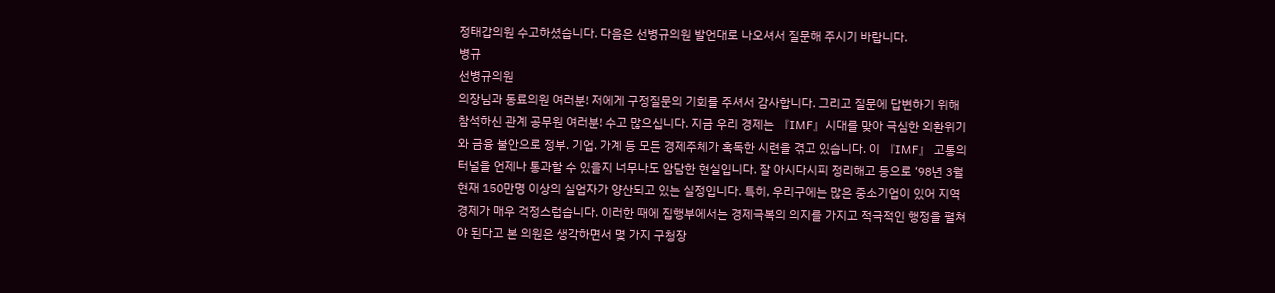정태갑의원 수고하셨습니다. 다음은 선병규의원 발언대로 나오셔서 질문해 주시기 바랍니다.
병규
선병규의원
의장님과 동료의원 여러분! 저에게 구정질문의 기회를 주셔서 감사합니다. 그리고 질문에 답변하기 위해 참석하신 관계 공무원 여러분! 수고 많으십니다. 지금 우리 경제는 『IMF』시대를 맞아 극심한 외환위기와 금융 불안으로 정부. 기업. 가계 등 모든 경제주체가 혹독한 시련을 겪고 있습니다. 이 『IMF』 고통의 터널을 언제나 통과할 수 있을지 너무나도 암담한 현실입니다. 잘 아시다시피 정리해고 등으로 ‘98년 3월 현재 150만명 이상의 실업자가 양산되고 있는 실정입니다. 특히, 우리구에는 많은 중소기업이 있어 지역경제가 매우 걱정스럽습니다. 이러한 때에 집행부에서는 경제극복의 의지를 가지고 적극적인 행정을 펼쳐야 된다고 본 의원은 생각하면서 몇 가지 구청장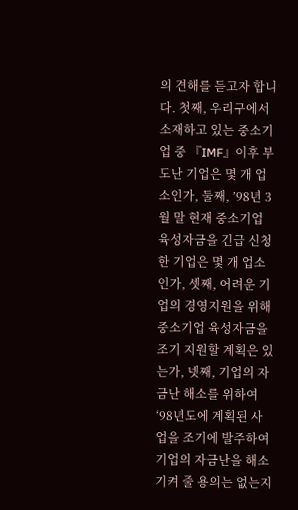의 견해를 듣고자 합니다. 첫째, 우리구에서 소재하고 있는 중소기업 중 『IMF』이후 부도난 기업은 몇 개 업소인가, 둘째, ’98년 3월 말 현재 중소기업 육성자금을 긴급 신청한 기업은 몇 개 업소인가, 셋째, 어려운 기업의 경영지원을 위해 중소기업 육성자금을 조기 지원할 계획은 있는가, 넷째, 기업의 자금난 해소를 위하여 ‘98년도에 계획된 사업을 조기에 발주하여 기업의 자금난을 해소기켜 줄 용의는 없는지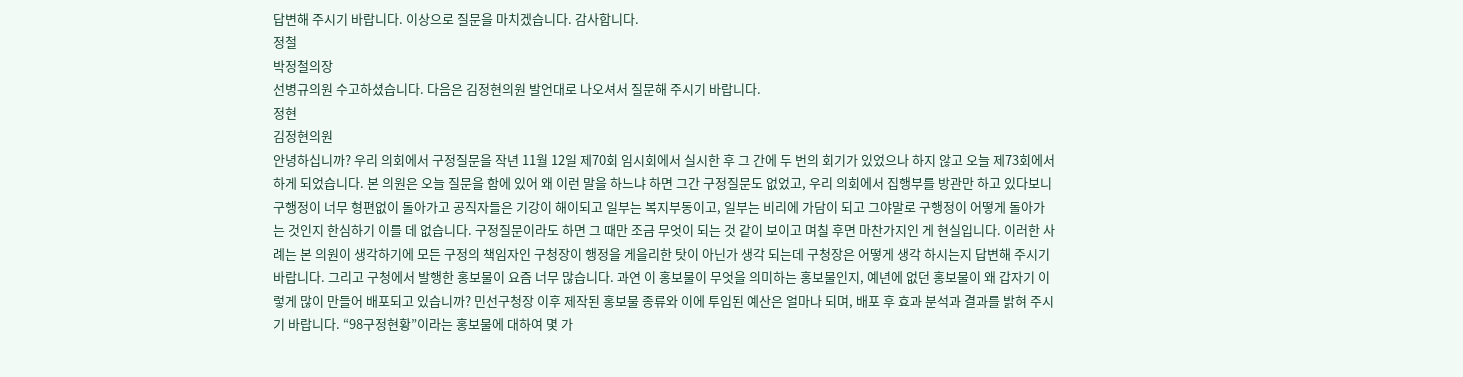답변해 주시기 바랍니다. 이상으로 질문을 마치겠습니다. 감사합니다.
정철
박정철의장
선병규의원 수고하셨습니다. 다음은 김정현의원 발언대로 나오셔서 질문해 주시기 바랍니다.
정현
김정현의원
안녕하십니까? 우리 의회에서 구정질문을 작년 11월 12일 제70회 임시회에서 실시한 후 그 간에 두 번의 회기가 있었으나 하지 않고 오늘 제73회에서 하게 되었습니다. 본 의원은 오늘 질문을 함에 있어 왜 이런 말을 하느냐 하면 그간 구정질문도 없었고, 우리 의회에서 집행부를 방관만 하고 있다보니 구행정이 너무 형편없이 돌아가고 공직자들은 기강이 해이되고 일부는 복지부동이고, 일부는 비리에 가담이 되고 그야말로 구행정이 어떻게 돌아가는 것인지 한심하기 이를 데 없습니다. 구정질문이라도 하면 그 때만 조금 무엇이 되는 것 같이 보이고 며칠 후면 마찬가지인 게 현실입니다. 이러한 사례는 본 의원이 생각하기에 모든 구정의 책임자인 구청장이 행정을 게을리한 탓이 아닌가 생각 되는데 구청장은 어떻게 생각 하시는지 답변해 주시기 바랍니다. 그리고 구청에서 발행한 홍보물이 요즘 너무 많습니다. 과연 이 홍보물이 무엇을 의미하는 홍보물인지, 예년에 없던 홍보물이 왜 갑자기 이렇게 많이 만들어 배포되고 있습니까? 민선구청장 이후 제작된 홍보물 종류와 이에 투입된 예산은 얼마나 되며, 배포 후 효과 분석과 결과를 밝혀 주시기 바랍니다. “98구정현황”이라는 홍보물에 대하여 몇 가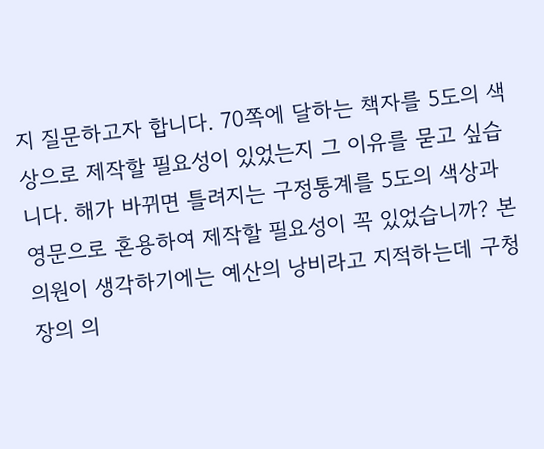지 질문하고자 합니다. 70쪽에 달하는 책자를 5도의 색상으로 제작할 필요성이 있었는지 그 이유를 묻고 싶습니다. 해가 바뀌면 틀려지는 구정통계를 5도의 색상과 영문으로 혼용하여 제작할 필요성이 꼭 있었습니까? 본 의원이 생각하기에는 예산의 낭비라고 지적하는데 구청장의 의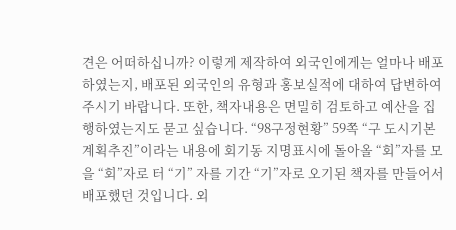견은 어떠하십니까? 이렇게 제작하여 외국인에게는 얼마나 배포하였는지, 배포된 외국인의 유형과 홍보실적에 대하여 답변하여 주시기 바랍니다. 또한, 책자내용은 면밀히 검토하고 예산을 집행하였는지도 묻고 싶습니다. “98구정현황” 59쪽 “구 도시기본계획추진”이라는 내용에 회기동 지명표시에 돌아올 “회”자를 모을 “회”자로 터 “기” 자를 기간 “기”자로 오기된 책자를 만들어서 배포했던 것입니다. 외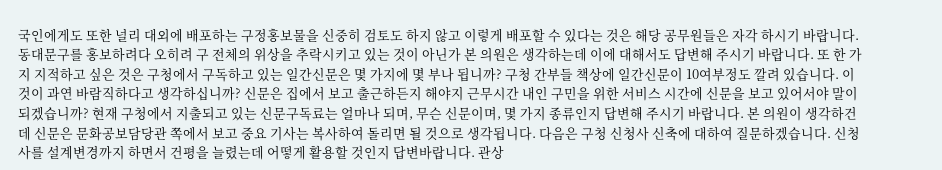국인에게도 또한 널리 대외에 배포하는 구정홍보물을 신중히 검토도 하지 않고 이렇게 배포할 수 있다는 것은 해당 공무원들은 자각 하시기 바랍니다. 동대문구를 홍보하려다 오히려 구 전체의 위상을 추락시키고 있는 것이 아닌가 본 의원은 생각하는데 이에 대해서도 답변해 주시기 바랍니다. 또 한 가지 지적하고 싶은 것은 구청에서 구독하고 있는 일간신문은 몇 가지에 몇 부나 됩니까? 구청 간부들 책상에 일간신문이 10여부정도 깔려 있습니다. 이것이 과연 바람직하다고 생각하십니까? 신문은 집에서 보고 출근하든지 해야지 근무시간 내인 구민을 위한 서비스 시간에 신문을 보고 있어서야 말이 되겠습니까? 현재 구청에서 지출되고 있는 신문구독료는 얼마나 되며, 무슨 신문이며, 몇 가지 종류인지 답변해 주시기 바랍니다. 본 의원이 생각하건데 신문은 문화공보담당관 쪽에서 보고 중요 기사는 복사하여 돌리면 될 것으로 생각됩니다. 다음은 구청 신청사 신축에 대하여 질문하겠습니다. 신청사를 설계변경까지 하면서 건평을 늘렸는데 어떻게 활용할 것인지 답변바랍니다. 관상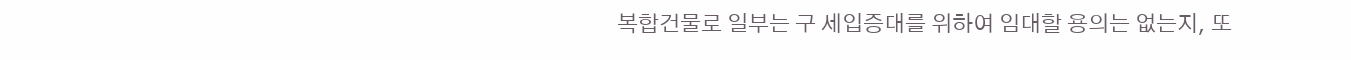복합건물로 일부는 구 세입증대를 위하여 임대할 용의는 없는지, 또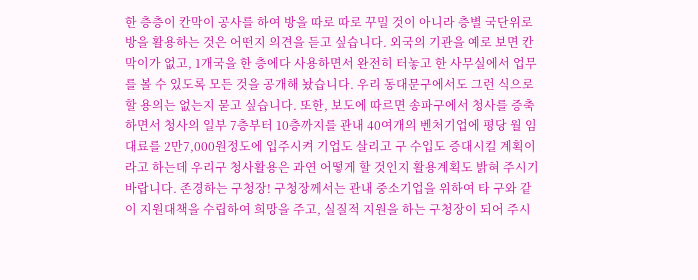한 층층이 칸막이 공사를 하여 방을 따로 따로 꾸밀 것이 아니라 층별 국단위로 방을 활용하는 것은 어떤지 의견을 듣고 싶습니다. 외국의 기관을 예로 보면 칸막이가 없고, 1개국을 한 층에다 사용하면서 완전히 터놓고 한 사무실에서 업무를 볼 수 있도록 모든 것을 공개해 놨습니다. 우리 동대문구에서도 그런 식으로 할 용의는 없는지 묻고 싶습니다. 또한, 보도에 따르면 송파구에서 청사를 증축하면서 청사의 일부 7층부터 10층까지를 관내 40여개의 벤처기업에 평당 월 임대료를 2만7,000원정도에 입주시켜 기업도 살리고 구 수입도 증대시킬 계획이라고 하는데 우리구 청사활용은 과연 어떻게 할 것인지 활용계획도 밝혀 주시기 바랍니다. 존경하는 구청장! 구청장께서는 관내 중소기업을 위하여 타 구와 같이 지원대책을 수립하여 희망을 주고, 실질적 지원을 하는 구청장이 되어 주시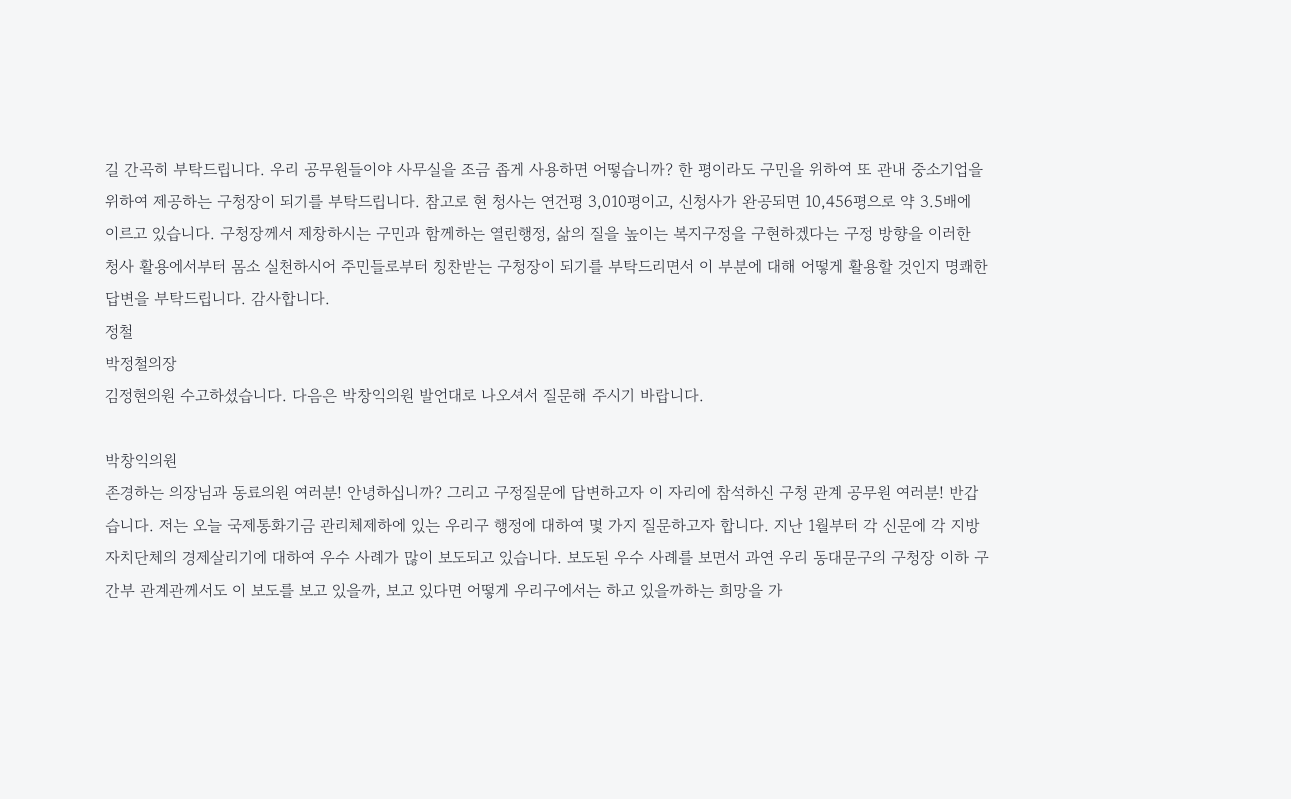길 간곡히 부탁드립니다. 우리 공무원들이야 사무실을 조금 좁게 사용하면 어떻습니까? 한 평이라도 구민을 위하여 또 관내 중소기업을 위하여 제공하는 구청장이 되기를 부탁드립니다. 참고로 현 청사는 연건평 3,010평이고, 신청사가 완공되면 10,456평으로 약 3.5배에 이르고 있습니다. 구청장께서 제창하시는 구민과 함께하는 열린행정, 삶의 질을 높이는 복지구정을 구현하겠다는 구정 방향을 이러한 청사 활용에서부터 몸소 실천하시어 주민들로부터 칭찬받는 구청장이 되기를 부탁드리면서 이 부분에 대해 어떻게 활용할 것인지 명쾌한 답변을 부탁드립니다. 감사합니다.
정철
박정철의장
김정현의원 수고하셨습니다. 다음은 박창익의원 발언대로 나오셔서 질문해 주시기 바랍니다.

박창익의원
존경하는 의장님과 동료의원 여러분! 안녕하십니까? 그리고 구정질문에 답변하고자 이 자리에 참석하신 구청 관계 공무원 여러분! 반갑습니다. 저는 오늘 국제통화기금 관리체제하에 있는 우리구 행정에 대하여 몇 가지 질문하고자 합니다. 지난 1월부터 각 신문에 각 지방자치단체의 경제살리기에 대하여 우수 사례가 많이 보도되고 있습니다. 보도된 우수 사례를 보면서 과연 우리 동대문구의 구청장 이하 구 간부 관계관께서도 이 보도를 보고 있을까, 보고 있다면 어떻게 우리구에서는 하고 있을까하는 희망을 가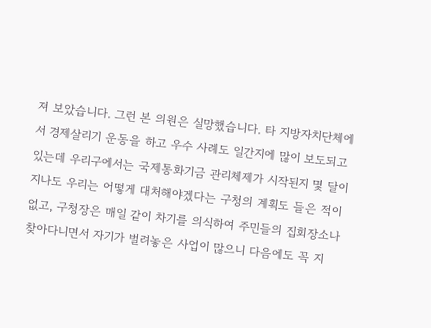져 보았습니다. 그런 본 의원은 실망했습니다. 타 지방자치단체에서 경제살리기 운동을 하고 우수 사례도 일간지에 많이 보도되고 있는데 우리구에서는 국제통화기금 관리체제가 시작된지 몇 달이 지나도 우리는 어떻게 대처해야겠다는 구청의 계획도 들은 적이 없고, 구청장은 매일 같이 차기를 의식하여 주민들의 집회장소나 찾아다니면서 자기가 벌려놓은 사업이 많으니 다음에도 꼭 지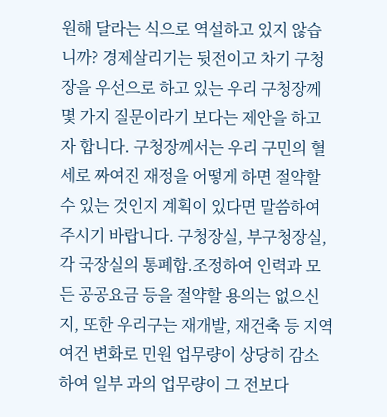원해 달라는 식으로 역설하고 있지 않습니까? 경제살리기는 뒷전이고 차기 구청장을 우선으로 하고 있는 우리 구청장께 몇 가지 질문이라기 보다는 제안을 하고자 합니다. 구청장께서는 우리 구민의 혈세로 짜여진 재정을 어떻게 하면 절약할 수 있는 것인지 계획이 있다면 말씀하여 주시기 바랍니다. 구청장실, 부구청장실, 각 국장실의 통폐합.조정하여 인력과 모든 공공요금 등을 절약할 용의는 없으신지, 또한 우리구는 재개발, 재건축 등 지역여건 변화로 민원 업무량이 상당히 감소하여 일부 과의 업무량이 그 전보다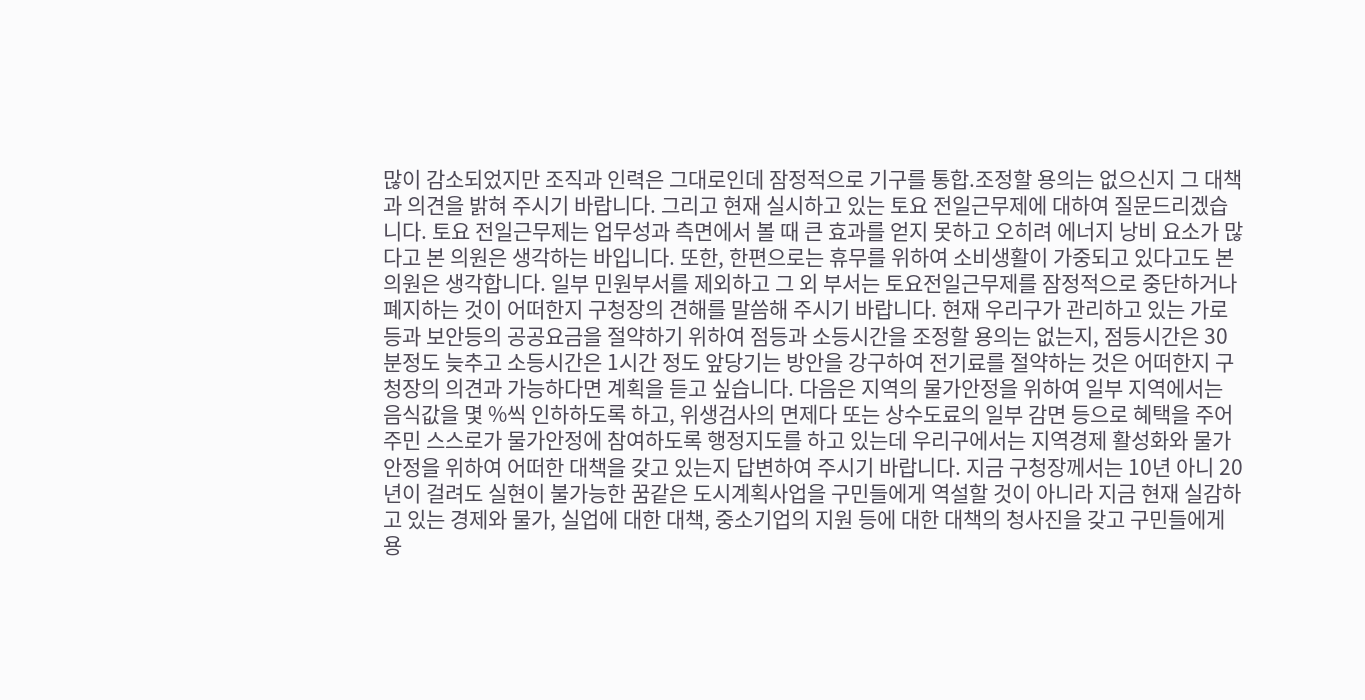많이 감소되었지만 조직과 인력은 그대로인데 잠정적으로 기구를 통합.조정할 용의는 없으신지 그 대책과 의견을 밝혀 주시기 바랍니다. 그리고 현재 실시하고 있는 토요 전일근무제에 대하여 질문드리겠습니다. 토요 전일근무제는 업무성과 측면에서 볼 때 큰 효과를 얻지 못하고 오히려 에너지 낭비 요소가 많다고 본 의원은 생각하는 바입니다. 또한, 한편으로는 휴무를 위하여 소비생활이 가중되고 있다고도 본 의원은 생각합니다. 일부 민원부서를 제외하고 그 외 부서는 토요전일근무제를 잠정적으로 중단하거나 폐지하는 것이 어떠한지 구청장의 견해를 말씀해 주시기 바랍니다. 현재 우리구가 관리하고 있는 가로등과 보안등의 공공요금을 절약하기 위하여 점등과 소등시간을 조정할 용의는 없는지, 점등시간은 30분정도 늦추고 소등시간은 1시간 정도 앞당기는 방안을 강구하여 전기료를 절약하는 것은 어떠한지 구청장의 의견과 가능하다면 계획을 듣고 싶습니다. 다음은 지역의 물가안정을 위하여 일부 지역에서는 음식값을 몇 %씩 인하하도록 하고, 위생검사의 면제다 또는 상수도료의 일부 감면 등으로 혜택을 주어 주민 스스로가 물가안정에 참여하도록 행정지도를 하고 있는데 우리구에서는 지역경제 활성화와 물가안정을 위하여 어떠한 대책을 갖고 있는지 답변하여 주시기 바랍니다. 지금 구청장께서는 10년 아니 20년이 걸려도 실현이 불가능한 꿈같은 도시계획사업을 구민들에게 역설할 것이 아니라 지금 현재 실감하고 있는 경제와 물가, 실업에 대한 대책, 중소기업의 지원 등에 대한 대책의 청사진을 갖고 구민들에게 용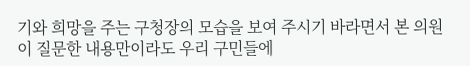기와 희망을 주는 구청장의 모습을 보여 주시기 바라면서 본 의원이 질문한 내용만이라도 우리 구민들에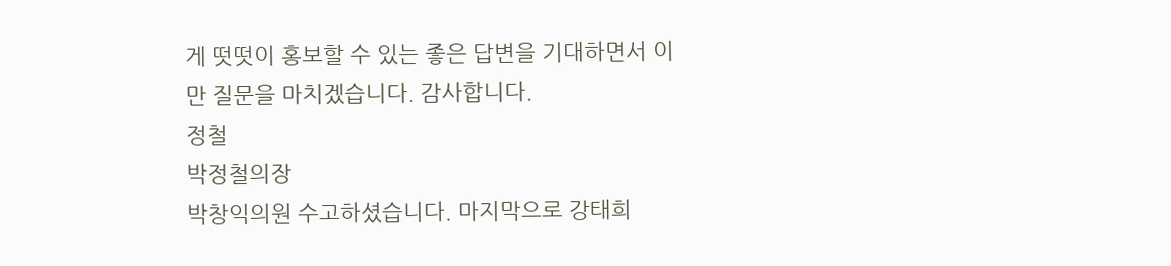게 떳떳이 홍보할 수 있는 좋은 답변을 기대하면서 이만 질문을 마치겠습니다. 감사합니다.
정철
박정철의장
박창익의원 수고하셨습니다. 마지막으로 강태희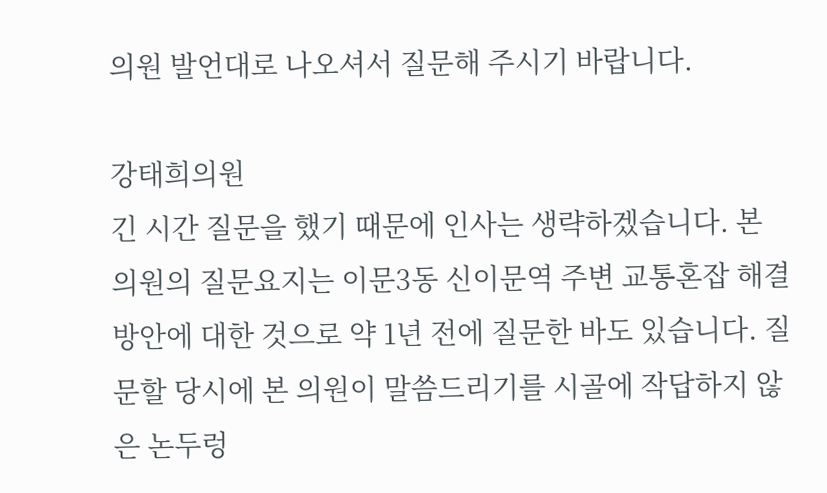의원 발언대로 나오셔서 질문해 주시기 바랍니다.

강태희의원
긴 시간 질문을 했기 때문에 인사는 생략하겠습니다. 본 의원의 질문요지는 이문3동 신이문역 주변 교통혼잡 해결방안에 대한 것으로 약 1년 전에 질문한 바도 있습니다. 질문할 당시에 본 의원이 말씀드리기를 시골에 작답하지 않은 논두렁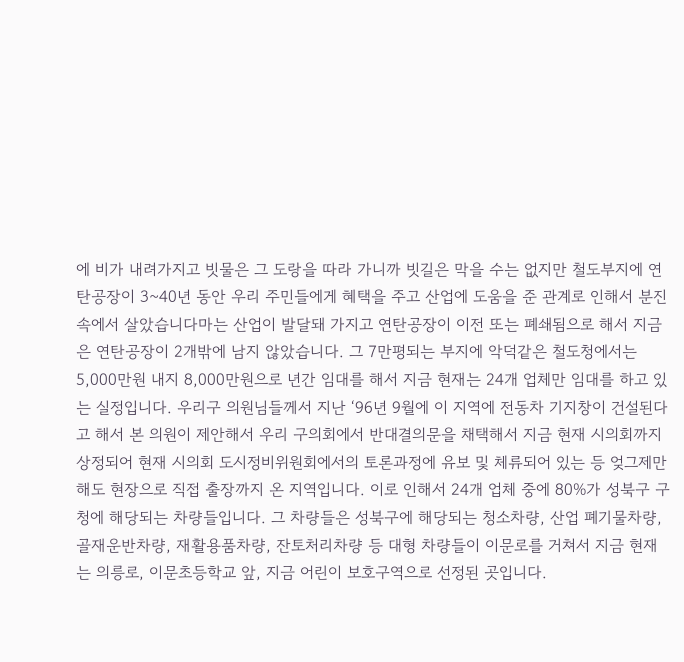에 비가 내려가지고 빗물은 그 도랑을 따라 가니까 빗길은 막을 수는 없지만 철도부지에 연탄공장이 3~40년 동안 우리 주민들에게 혜택을 주고 산업에 도움을 준 관계로 인해서 분진속에서 살았습니다마는 산업이 발달돼 가지고 연탄공장이 이전 또는 폐쇄됨으로 해서 지금은 연탄공장이 2개밖에 남지 않았습니다. 그 7만평되는 부지에 악덕같은 철도청에서는 5,000만원 내지 8,000만원으로 년간 임대를 해서 지금 현재는 24개 업체만 임대를 하고 있는 실정입니다. 우리구 의원님들께서 지난 ‘96년 9월에 이 지역에 전동차 기지창이 건설된다고 해서 본 의원이 제안해서 우리 구의회에서 반대결의문을 채택해서 지금 현재 시의회까지 상정되어 현재 시의회 도시정비위원회에서의 토론과정에 유보 및 체류되어 있는 등 엊그제만해도 현장으로 직접 출장까지 온 지역입니다. 이로 인해서 24개 업체 중에 80%가 성북구 구청에 해당되는 차량들입니다. 그 차량들은 성북구에 해당되는 청소차량, 산업 폐기물차량, 골재운반차량, 재활용품차량, 잔토처리차량 등 대형 차량들이 이문로를 거쳐서 지금 현재는 의릉로, 이문초등학교 앞, 지금 어린이 보호구역으로 선정된 곳입니다.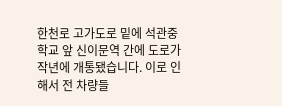한천로 고가도로 밑에 석관중학교 앞 신이문역 간에 도로가 작년에 개통됐습니다. 이로 인해서 전 차량들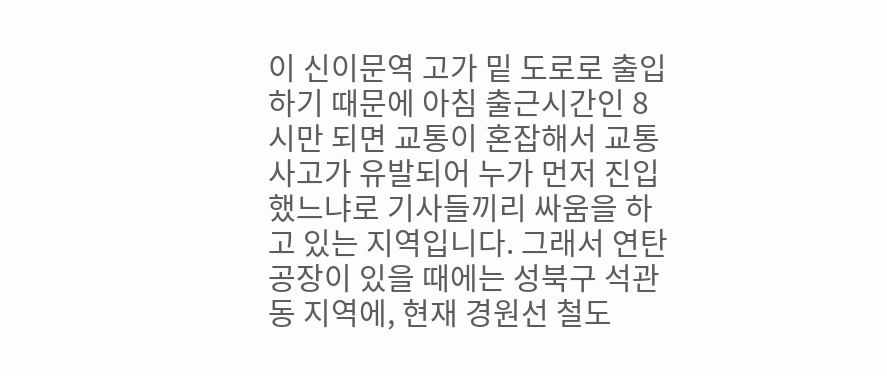이 신이문역 고가 밑 도로로 출입하기 때문에 아침 출근시간인 8시만 되면 교통이 혼잡해서 교통사고가 유발되어 누가 먼저 진입했느냐로 기사들끼리 싸움을 하고 있는 지역입니다. 그래서 연탄공장이 있을 때에는 성북구 석관동 지역에, 현재 경원선 철도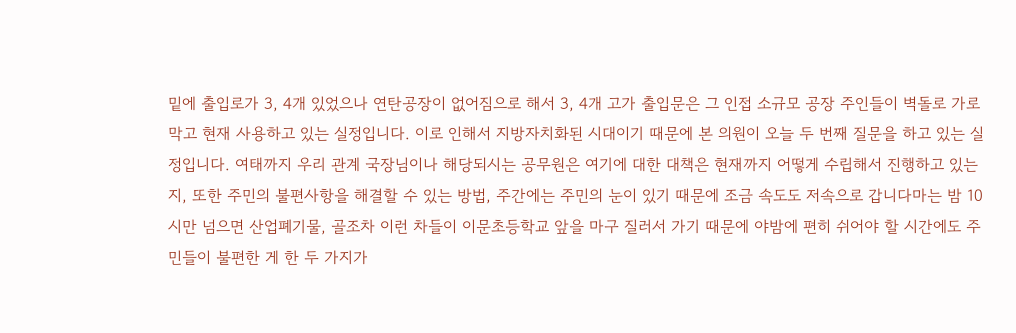밑에 출입로가 3, 4개 있었으나 연탄공장이 없어짐으로 해서 3, 4개 고가 출입문은 그 인접 소규모 공장 주인들이 벽돌로 가로막고 현재 사용하고 있는 실정입니다. 이로 인해서 지방자치화된 시대이기 때문에 본 의원이 오늘 두 번째 질문을 하고 있는 실정입니다. 여태까지 우리 관계 국장님이나 해당되시는 공무원은 여기에 대한 대책은 현재까지 어떻게 수립해서 진행하고 있는지, 또한 주민의 불편사항을 해결할 수 있는 방법, 주간에는 주민의 눈이 있기 때문에 조금 속도도 저속으로 갑니다마는 밤 10시만 넘으면 산업폐기물, 골조차 이런 차들이 이문초등학교 앞을 마구 질러서 가기 때문에 야밤에 편히 쉬어야 할 시간에도 주민들이 불편한 게 한 두 가지가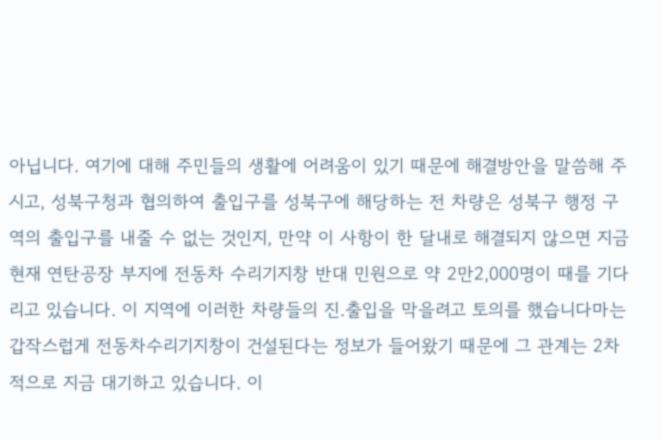아닙니다. 여기에 대해 주민들의 생활에 어려움이 있기 때문에 해결방안을 말씀해 주시고, 성북구청과 협의하여 출입구를 성북구에 해당하는 전 차량은 성북구 행정 구역의 출입구를 내줄 수 없는 것인지, 만약 이 사항이 한 달내로 해결되지 않으면 지금 현재 연탄공장 부지에 전동차 수리기지창 반대 민원으로 약 2만2,000명이 때를 기다리고 있습니다. 이 지역에 이러한 차량들의 진.출입을 막을려고 토의를 했습니다마는 갑작스럽게 전동차수리기지창이 건설된다는 정보가 들어왔기 때문에 그 관계는 2차적으로 지금 대기하고 있습니다. 이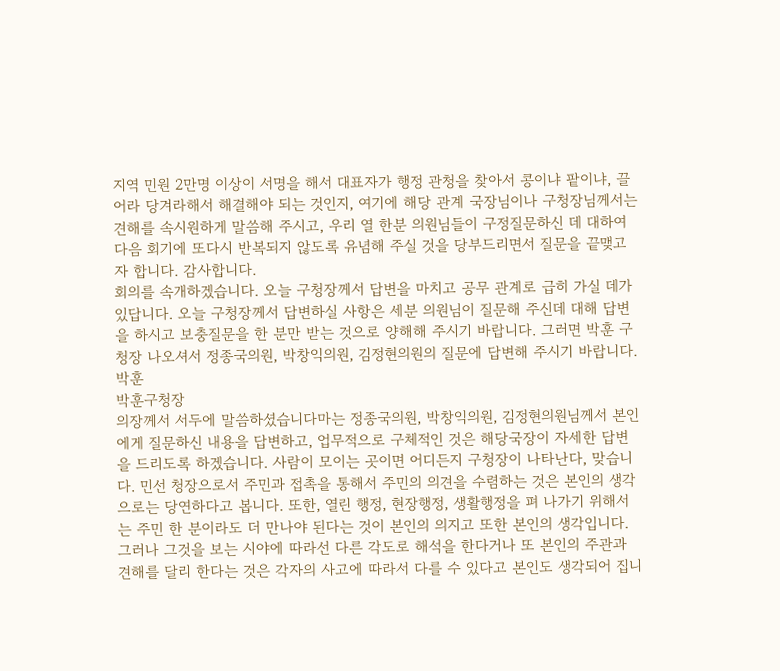지역 민원 2만명 이상이 서명을 해서 대표자가 행정 관청을 찾아서 콩이냐 팥이냐, 끌어라 당겨라해서 해결해야 되는 것인지, 여기에 해당 관계 국장님이나 구청장님께서는 견해를 속시원하게 말씀해 주시고, 우리 열 한분 의원님들이 구정질문하신 데 대하여 다음 회기에 또다시 반복되지 않도록 유념해 주실 것을 당부드리면서 질문을 끝맺고자 합니다. 감사합니다.
회의를 속개하겠습니다. 오늘 구청장께서 답변을 마치고 공무 관계로 급히 가실 데가 있답니다. 오늘 구청장께서 답변하실 사항은 세분 의원님이 질문해 주신데 대해 답변을 하시고 보충질문을 한 분만 받는 것으로 양해해 주시기 바랍니다. 그러면 박훈 구청장 나오셔서 정종국의원, 박창익의원, 김정현의원의 질문에 답변해 주시기 바랍니다.
박훈
박훈구청장
의장께서 서두에 말씀하셨습니다마는 정종국의원, 박창익의원, 김정현의원님께서 본인에게 질문하신 내용을 답변하고, 업무적으로 구체적인 것은 해당국장이 자세한 답변을 드리도록 하겠습니다. 사람이 모이는 곳이면 어디든지 구청장이 나타난다, 맞습니다. 민선 청장으로서 주민과 접촉을 통해서 주민의 의견을 수렴하는 것은 본인의 생각으로는 당연하다고 봅니다. 또한, 열린 행정, 현장행정, 생활행정을 펴 나가기 위해서는 주민 한 분이라도 더 만나야 된다는 것이 본인의 의지고 또한 본인의 생각입니다. 그러나 그것을 보는 시야에 따라선 다른 각도로 해석을 한다거나 또 본인의 주관과 견해를 달리 한다는 것은 각자의 사고에 따라서 다를 수 있다고 본인도 생각되어 집니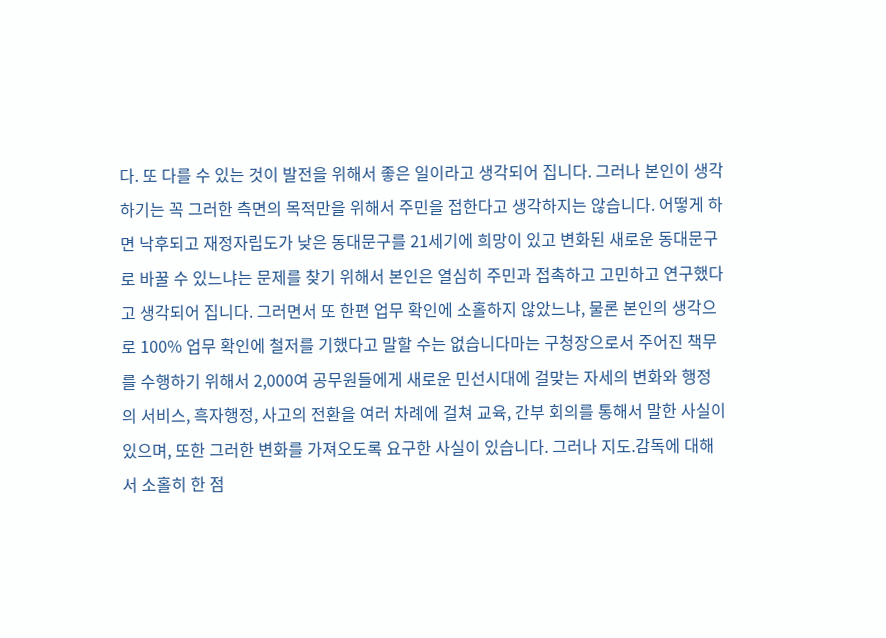다. 또 다를 수 있는 것이 발전을 위해서 좋은 일이라고 생각되어 집니다. 그러나 본인이 생각하기는 꼭 그러한 측면의 목적만을 위해서 주민을 접한다고 생각하지는 않습니다. 어떻게 하면 낙후되고 재정자립도가 낮은 동대문구를 21세기에 희망이 있고 변화된 새로운 동대문구로 바꿀 수 있느냐는 문제를 찾기 위해서 본인은 열심히 주민과 접촉하고 고민하고 연구했다고 생각되어 집니다. 그러면서 또 한편 업무 확인에 소홀하지 않았느냐, 물론 본인의 생각으로 100% 업무 확인에 철저를 기했다고 말할 수는 없습니다마는 구청장으로서 주어진 책무를 수행하기 위해서 2,000여 공무원들에게 새로운 민선시대에 걸맞는 자세의 변화와 행정의 서비스, 흑자행정, 사고의 전환을 여러 차례에 걸쳐 교육, 간부 회의를 통해서 말한 사실이 있으며, 또한 그러한 변화를 가져오도록 요구한 사실이 있습니다. 그러나 지도.감독에 대해서 소홀히 한 점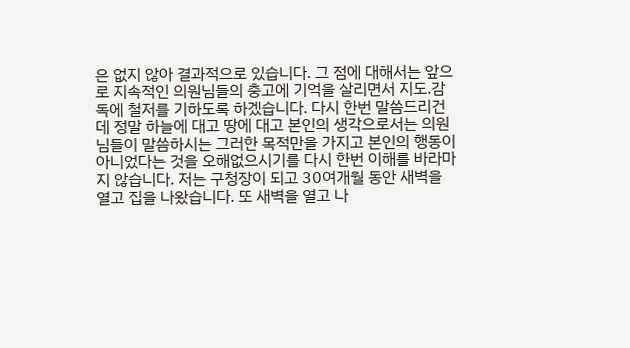은 없지 않아 결과적으로 있습니다. 그 점에 대해서는 앞으로 지속적인 의원님들의 충고에 기억을 살리면서 지도.감독에 철저를 기하도록 하겠습니다. 다시 한번 말씀드리건데 정말 하늘에 대고 땅에 대고 본인의 생각으로서는 의원님들이 말씀하시는 그러한 목적만을 가지고 본인의 행동이 아니었다는 것을 오해없으시기를 다시 한번 이해를 바라마지 않습니다. 저는 구청장이 되고 30여개월 동안 새벽을 열고 집을 나왔습니다. 또 새벽을 열고 나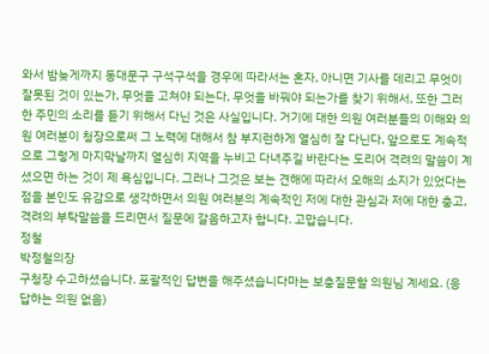와서 밤늦게까지 동대문구 구석구석을 경우에 따라서는 혼자, 아니면 기사를 데리고 무엇이 잘못된 것이 있는가, 무엇을 고쳐야 되는다, 무엇을 바꿔야 되는가를 찾기 위해서, 또한 그러한 주민의 소리를 듣기 위해서 다닌 것은 사실입니다. 거기에 대한 의원 여러분들의 이해와 의원 여러분이 청장으로써 그 노력에 대해서 참 부지런하게 열심히 잘 다닌다, 앞으로도 계속적으로 그렇게 마지막날까지 열심히 지역을 누비고 다녀주길 바란다는 도리어 격려의 말씀이 계셨으면 하는 것이 제 욕심입니다. 그러나 그것은 보는 견해에 따라서 오해의 소지가 있었다는 점을 본인도 유감으로 생각하면서 의원 여러분의 계속적인 저에 대한 관심과 저에 대한 충고, 격려의 부탁말씀을 드리면서 질문에 갈음하고자 합니다. 고맙습니다.
정철
박정철의장
구청장 수고하셨습니다. 포괄적인 답변을 해주셨습니다마는 보충질문할 의원님 계세요. (응답하는 의원 없음)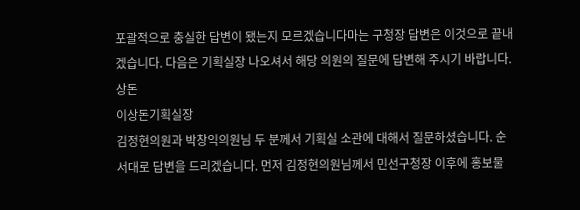포괄적으로 충실한 답변이 됐는지 모르겠습니다마는 구청장 답변은 이것으로 끝내겠습니다. 다음은 기획실장 나오셔서 해당 의원의 질문에 답변해 주시기 바랍니다.
상돈
이상돈기획실장
김정현의원과 박창익의원님 두 분께서 기획실 소관에 대해서 질문하셨습니다. 순서대로 답변을 드리겠습니다. 먼저 김정현의원님께서 민선구청장 이후에 홍보물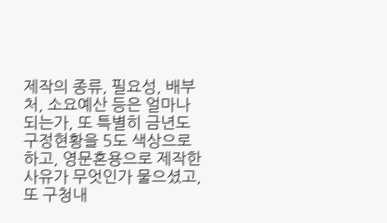제작의 종류, 필요성, 배부처, 소요예산 등은 얼마나 되는가, 또 특별히 금년도 구정현황을 5도 색상으로 하고, 영문혼용으로 제작한 사유가 무엇인가 물으셨고, 또 구청내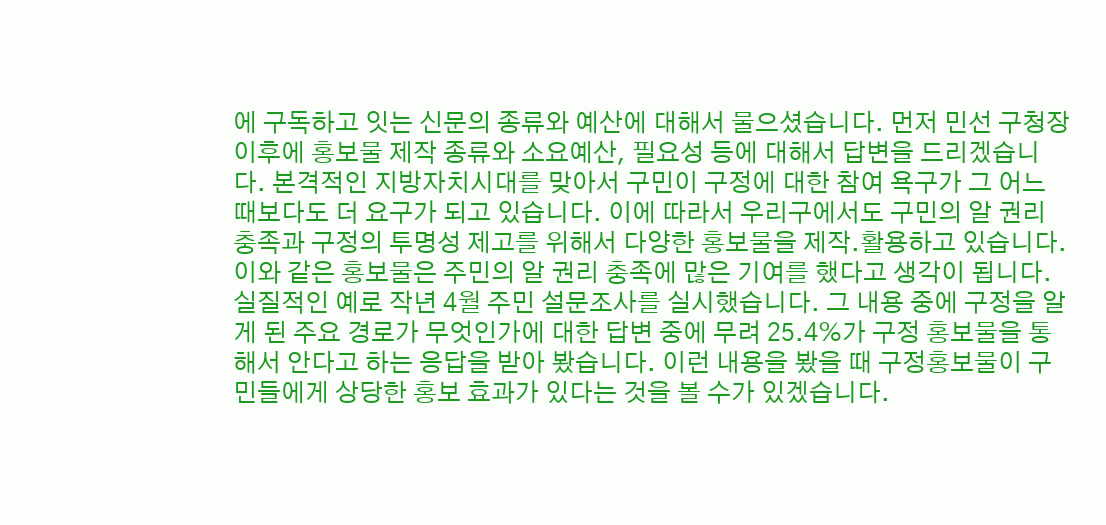에 구독하고 잇는 신문의 종류와 예산에 대해서 물으셨습니다. 먼저 민선 구청장 이후에 홍보물 제작 종류와 소요예산, 필요성 등에 대해서 답변을 드리겠습니다. 본격적인 지방자치시대를 맞아서 구민이 구정에 대한 참여 욕구가 그 어느 때보다도 더 요구가 되고 있습니다. 이에 따라서 우리구에서도 구민의 알 권리 충족과 구정의 투명성 제고를 위해서 다양한 홍보물을 제작.활용하고 있습니다. 이와 같은 홍보물은 주민의 알 권리 충족에 많은 기여를 했다고 생각이 됩니다. 실질적인 예로 작년 4월 주민 설문조사를 실시했습니다. 그 내용 중에 구정을 알게 된 주요 경로가 무엇인가에 대한 답변 중에 무려 25.4%가 구정 홍보물을 통해서 안다고 하는 응답을 받아 봤습니다. 이런 내용을 봤을 때 구정홍보물이 구민들에게 상당한 홍보 효과가 있다는 것을 볼 수가 있겠습니다.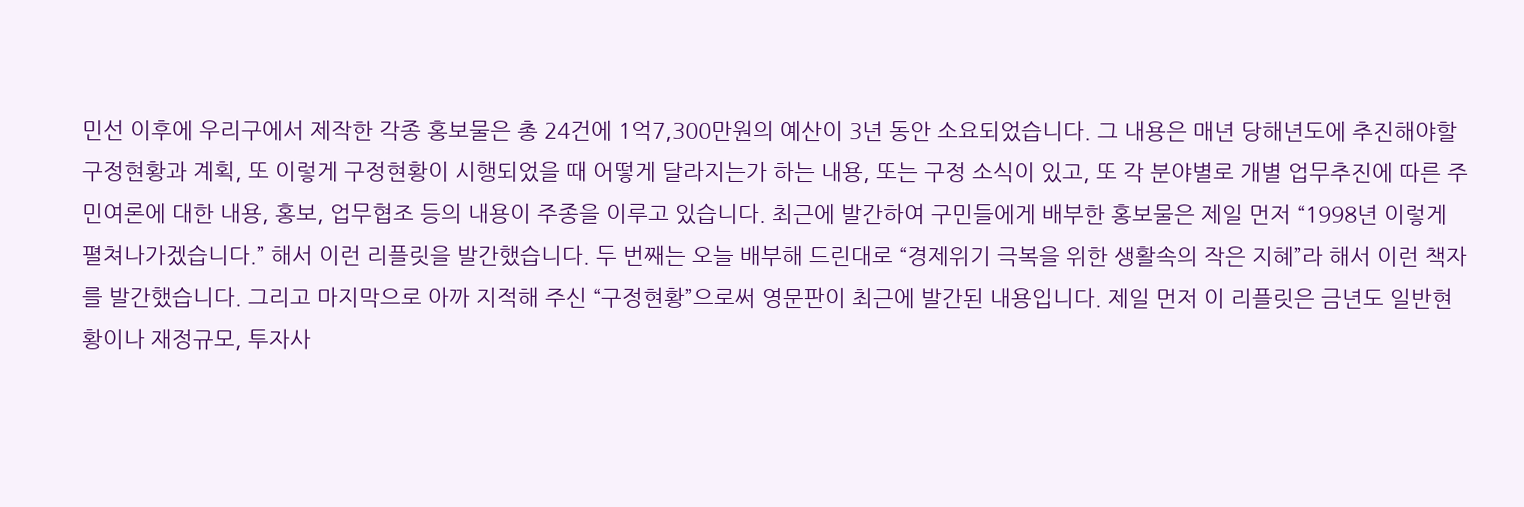민선 이후에 우리구에서 제작한 각종 홍보물은 총 24건에 1억7,300만원의 예산이 3년 동안 소요되었습니다. 그 내용은 매년 당해년도에 추진해야할 구정현황과 계획, 또 이렇게 구정현황이 시행되었을 때 어떻게 달라지는가 하는 내용, 또는 구정 소식이 있고, 또 각 분야별로 개별 업무추진에 따른 주민여론에 대한 내용, 홍보, 업무협조 등의 내용이 주종을 이루고 있습니다. 최근에 발간하여 구민들에게 배부한 홍보물은 제일 먼저 “1998년 이렇게 펼쳐나가겠습니다.” 해서 이런 리플릿을 발간했습니다. 두 번째는 오늘 배부해 드린대로 “경제위기 극복을 위한 생활속의 작은 지혜”라 해서 이런 책자를 발간했습니다. 그리고 마지막으로 아까 지적해 주신 “구정현황”으로써 영문판이 최근에 발간된 내용입니다. 제일 먼저 이 리플릿은 금년도 일반현황이나 재정규모, 투자사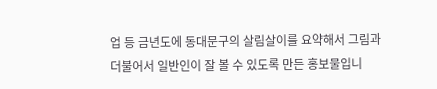업 등 금년도에 동대문구의 살림살이를 요약해서 그림과 더불어서 일반인이 잘 볼 수 있도록 만든 홍보물입니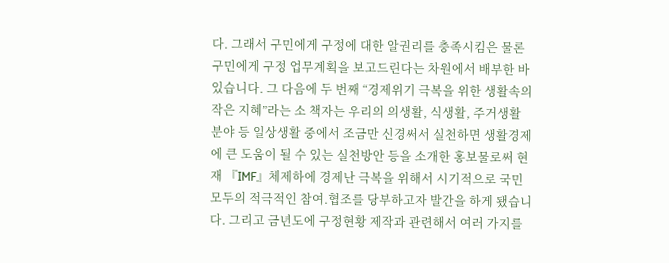다. 그래서 구민에게 구정에 대한 알권리를 충족시킴은 물론 구민에게 구정 업무계획을 보고드린다는 차원에서 배부한 바 있습니다. 그 다음에 두 번째 “경제위기 극복을 위한 생활속의 작은 지혜”라는 소 책자는 우리의 의생활, 식생활, 주거생활 분야 등 일상생활 중에서 조금만 신경써서 실천하면 생활경제에 큰 도움이 될 수 있는 실천방안 등을 소개한 홍보물로써 현재 『IMF』체제하에 경제난 극복을 위해서 시기적으로 국민 모두의 적극적인 참여.협조를 당부하고자 발간을 하게 됐습니다. 그리고 금년도에 구정현황 제작과 관련해서 여러 가지를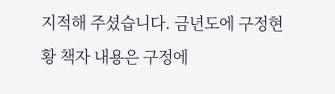지적해 주셨습니다. 금년도에 구정현황 책자 내용은 구정에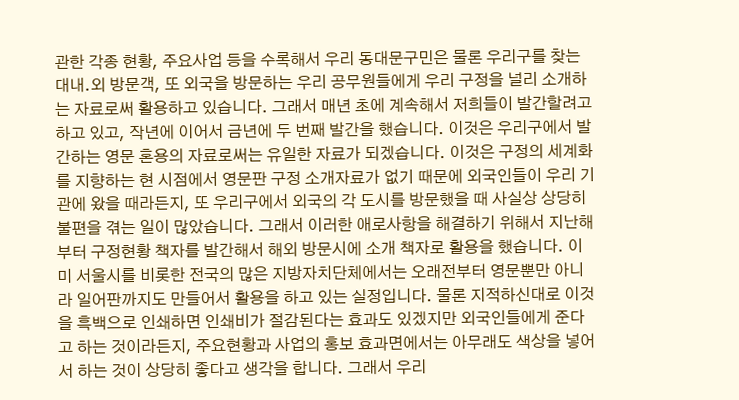관한 각종 현황, 주요사업 등을 수록해서 우리 동대문구민은 물론 우리구를 찾는 대내.외 방문객, 또 외국을 방문하는 우리 공무원들에게 우리 구정을 널리 소개하는 자료로써 활용하고 있습니다. 그래서 매년 초에 계속해서 저희들이 발간할려고 하고 있고, 작년에 이어서 금년에 두 번째 발간을 했습니다. 이것은 우리구에서 발간하는 영문 혼용의 자료로써는 유일한 자료가 되겠습니다. 이것은 구정의 세계화를 지향하는 현 시점에서 영문판 구정 소개자료가 없기 때문에 외국인들이 우리 기관에 왔을 때라든지, 또 우리구에서 외국의 각 도시를 방문했을 때 사실상 상당히 불편을 겪는 일이 많았습니다. 그래서 이러한 애로사항을 해결하기 위해서 지난해부터 구정현황 책자를 발간해서 해외 방문시에 소개 책자로 활용을 했습니다. 이미 서울시를 비롯한 전국의 많은 지방자치단체에서는 오래전부터 영문뿐만 아니라 일어판까지도 만들어서 활용을 하고 있는 실정입니다. 물론 지적하신대로 이것을 흑백으로 인쇄하면 인쇄비가 절감된다는 효과도 있겠지만 외국인들에게 준다고 하는 것이라든지, 주요현황과 사업의 홍보 효과면에서는 아무래도 색상을 넣어서 하는 것이 상당히 좋다고 생각을 합니다. 그래서 우리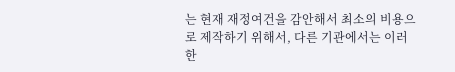는 현재 재정여건을 감안해서 최소의 비용으로 제작하기 위해서, 다른 기관에서는 이러한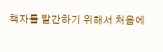책자를 발간하기 위해서 처음에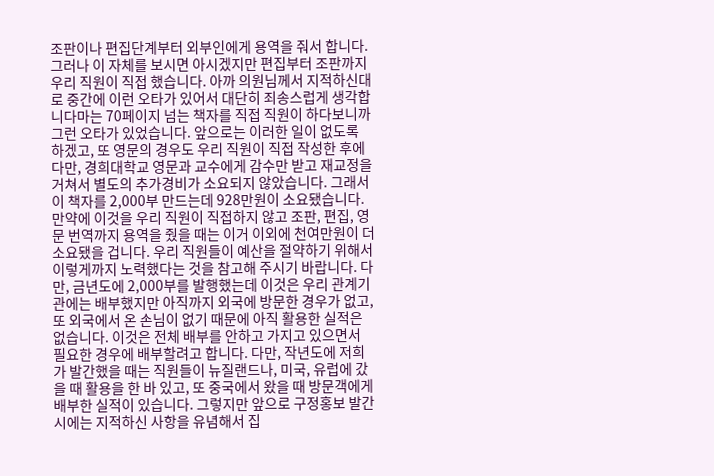조판이나 편집단계부터 외부인에게 용역을 줘서 합니다. 그러나 이 자체를 보시면 아시겠지만 편집부터 조판까지 우리 직원이 직접 했습니다. 아까 의원님께서 지적하신대로 중간에 이런 오타가 있어서 대단히 죄송스럽게 생각합니다마는 70페이지 넘는 책자를 직접 직원이 하다보니까 그런 오타가 있었습니다. 앞으로는 이러한 일이 없도록 하겠고, 또 영문의 경우도 우리 직원이 직접 작성한 후에 다만, 경희대학교 영문과 교수에게 감수만 받고 재교정을 거쳐서 별도의 추가경비가 소요되지 않았습니다. 그래서 이 책자를 2,000부 만드는데 928만원이 소요됐습니다. 만약에 이것을 우리 직원이 직접하지 않고 조판, 편집, 영문 번역까지 용역을 줬을 때는 이거 이외에 천여만원이 더 소요됐을 겁니다. 우리 직원들이 예산을 절약하기 위해서 이렇게까지 노력했다는 것을 참고해 주시기 바랍니다. 다만, 금년도에 2,000부를 발행했는데 이것은 우리 관계기관에는 배부했지만 아직까지 외국에 방문한 경우가 없고, 또 외국에서 온 손님이 없기 때문에 아직 활용한 실적은 없습니다. 이것은 전체 배부를 안하고 가지고 있으면서 필요한 경우에 배부할려고 합니다. 다만, 작년도에 저희가 발간했을 때는 직원들이 뉴질랜드나, 미국, 유럽에 갔을 때 활용을 한 바 있고, 또 중국에서 왔을 때 방문객에게 배부한 실적이 있습니다. 그렇지만 앞으로 구정홍보 발간시에는 지적하신 사항을 유념해서 집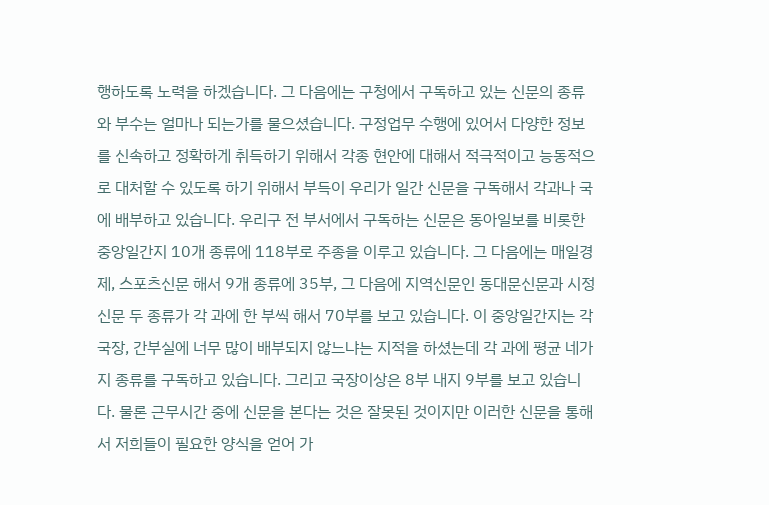행하도록 노력을 하겠습니다. 그 다음에는 구청에서 구독하고 있는 신문의 종류와 부수는 얼마나 되는가를 물으셨습니다. 구정업무 수행에 있어서 다양한 정보를 신속하고 정확하게 취득하기 위해서 각종 현안에 대해서 적극적이고 능동적으로 대처할 수 있도록 하기 위해서 부득이 우리가 일간 신문을 구독해서 각과나 국에 배부하고 있습니다. 우리구 전 부서에서 구독하는 신문은 동아일보를 비롯한 중앙일간지 10개 종류에 118부로 주종을 이루고 있습니다. 그 다음에는 매일경제, 스포츠신문 해서 9개 종류에 35부, 그 다음에 지역신문인 동대문신문과 시정신문 두 종류가 각 과에 한 부씩 해서 70부를 보고 있습니다. 이 중앙일간지는 각 국장, 간부실에 너무 많이 배부되지 않느냐는 지적을 하셨는데 각 과에 평균 네가지 종류를 구독하고 있습니다. 그리고 국장이상은 8부 내지 9부를 보고 있습니다. 물론 근무시간 중에 신문을 본다는 것은 잘못된 것이지만 이러한 신문을 통해서 저희들이 필요한 양식을 얻어 가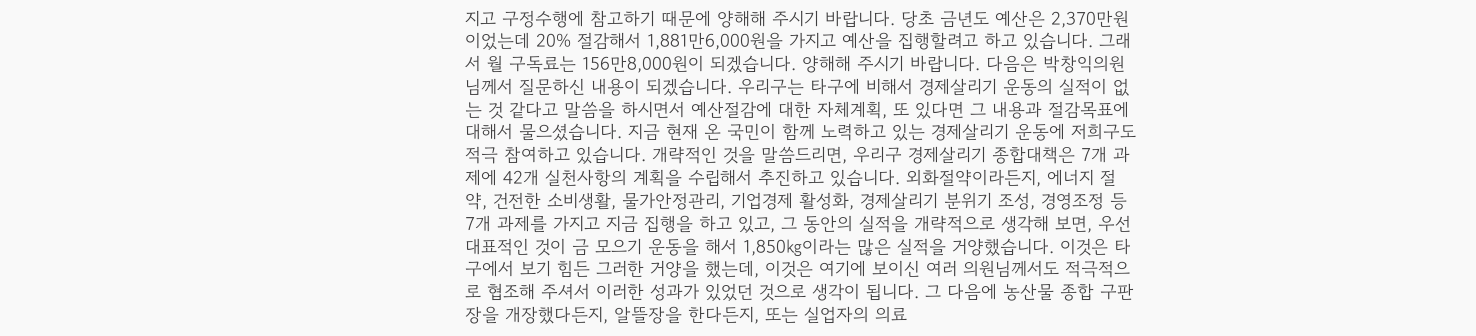지고 구정수행에 참고하기 때문에 양해해 주시기 바랍니다. 당초 금년도 예산은 2,370만원 이었는데 20% 절감해서 1,881만6,000원을 가지고 예산을 집행할려고 하고 있습니다. 그래서 월 구독료는 156만8,000원이 되겠습니다. 양해해 주시기 바랍니다. 다음은 박창익의원님께서 질문하신 내용이 되겠습니다. 우리구는 타구에 비해서 경제살리기 운동의 실적이 없는 것 같다고 말씀을 하시면서 예산절감에 대한 자체계획, 또 있다면 그 내용과 절감목표에 대해서 물으셨습니다. 지금 현재 온 국민이 함께 노력하고 있는 경제살리기 운동에 저희구도 적극 참여하고 있습니다. 개략적인 것을 말씀드리면, 우리구 경제살리기 종합대책은 7개 과제에 42개 실천사항의 계획을 수립해서 추진하고 있습니다. 외화절약이라든지, 에너지 절약, 건전한 소비생활, 물가안정관리, 기업경제 활성화, 경제살리기 분위기 조성, 경영조정 등 7개 과제를 가지고 지금 집행을 하고 있고, 그 동안의 실적을 개략적으로 생각해 보면, 우선 대표적인 것이 금 모으기 운동을 해서 1,850㎏이라는 많은 실적을 거양했습니다. 이것은 타구에서 보기 힘든 그러한 거양을 했는데, 이것은 여기에 보이신 여러 의원님께서도 적극적으로 협조해 주셔서 이러한 성과가 있었던 것으로 생각이 됩니다. 그 다음에 농산물 종합 구판장을 개장했다든지, 알뜰장을 한다든지, 또는 실업자의 의료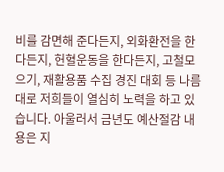비를 감면해 준다든지, 외화환전을 한다든지, 헌혈운동을 한다든지, 고철모으기, 재활용품 수집 경진 대회 등 나름대로 저희들이 열심히 노력을 하고 있습니다. 아울러서 금년도 예산절감 내용은 지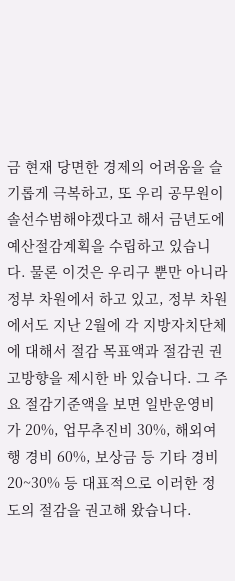금 현재 당면한 경제의 어려움을 슬기롭게 극복하고, 또 우리 공무원이 솔선수범해야겠다고 해서 금년도에 예산절감계획을 수립하고 있습니다. 물론 이것은 우리구 뿐만 아니라 정부 차원에서 하고 있고, 정부 차원에서도 지난 2월에 각 지방자치단체에 대해서 절감 목표액과 절감권 권고방향을 제시한 바 있습니다. 그 주요 절감기준액을 보면 일반운영비가 20%, 업무추진비 30%, 해외여행 경비 60%, 보상금 등 기타 경비 20~30% 등 대표적으로 이러한 정도의 절감을 권고해 왔습니다.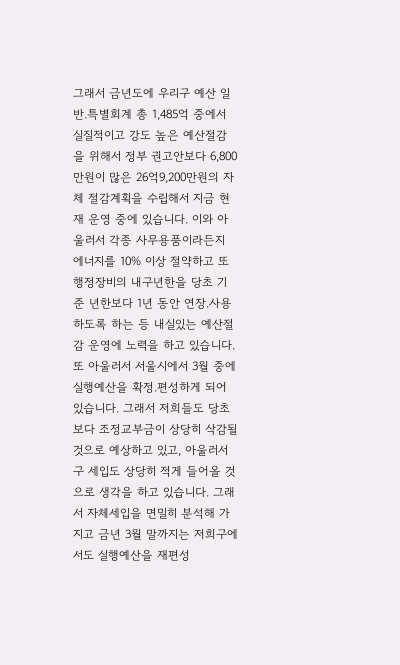그래서 금년도에 우리구 예산 일반.특별회계 총 1,485억 중에서 실질적이고 강도 높은 예산절감을 위해서 정부 권고안보다 6,800만원이 많은 26억9,200만원의 자체 절감계획을 수립해서 지금 현재 운영 중에 있습니다. 이와 아울러서 각종 사무용품이라든지 에너지를 10% 이상 절약하고 또 행정장비의 내구년한을 당초 기준 년한보다 1년 동안 연장.사용하도록 하는 등 내실있는 예산절감 운영에 노력을 하고 있습니다. 또 아울러서 서울시에서 3월 중에 실행예산을 확정.편성하게 되어 있습니다. 그래서 저희들도 당초보다 조정교부금이 상당히 삭감될 것으로 예상하고 있고, 아울러서 구 세입도 상당히 적게 들어올 것으로 생각을 하고 있습니다. 그래서 자체세입을 면밀히 분석해 가지고 금년 3월 말까지는 저희구에서도 실행예산을 재편성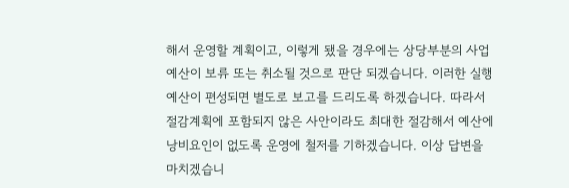해서 운영할 계획이고, 이렇게 됐을 경우에는 상당부분의 사업예산이 보류 또는 취소될 것으로 판단 되겠습니다. 이러한 실행예산이 편성되면 별도로 보고를 드리도록 하겠습니다. 따라서 절감계획에 포함되지 않은 사안이라도 최대한 절감해서 예산에 낭비요인이 없도록 운영에 철저를 기하겠습니다. 이상 답변을 마치겠습니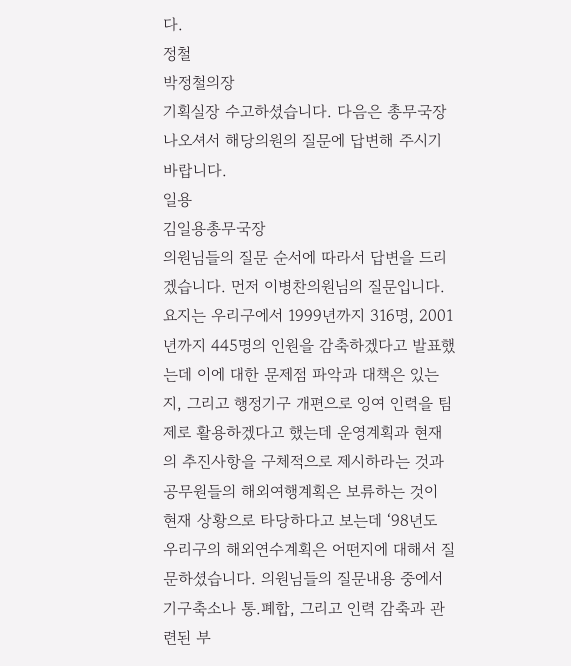다.
정철
박정철의장
기획실장 수고하셨습니다. 다음은 총무국장 나오셔서 해당의원의 질문에 답변해 주시기 바랍니다.
일용
김일용총무국장
의원님들의 질문 순서에 따라서 답변을 드리겠습니다. 먼저 이병찬의원님의 질문입니다. 요지는 우리구에서 1999년까지 316명, 2001년까지 445명의 인원을 감축하겠다고 발표했는데 이에 대한 문제점 파악과 대책은 있는지, 그리고 행정기구 개편으로 잉여 인력을 팀제로 활용하겠다고 했는데 운영계획과 현재의 추진사항을 구체적으로 제시하라는 것과 공무원들의 해외여행계획은 보류하는 것이 현재 상황으로 타당하다고 보는데 ‘98년도 우리구의 해외연수계획은 어떤지에 대해서 질문하셨습니다. 의원님들의 질문내용 중에서 기구축소나 통.폐합, 그리고 인력 감축과 관련된 부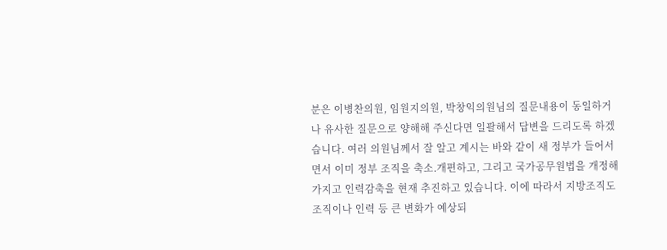분은 이병찬의원, 임원지의원, 박창익의원님의 질문내용이 동일하거나 유사한 질문으로 양해해 주신다면 일괄해서 답변을 드리도록 하겠습니다. 여러 의원님께서 잘 알고 계시는 바와 같이 새 정부가 들어서면서 이미 정부 조직을 축소.개편하고, 그리고 국가공무원법을 개정해 가지고 인력감축을 현재 추진하고 있습니다. 이에 따라서 지방조직도 조직이나 인력 등 큰 변화가 예상되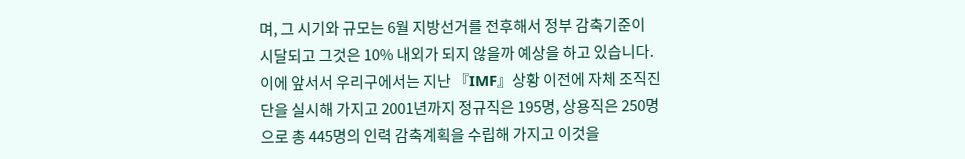며, 그 시기와 규모는 6월 지방선거를 전후해서 정부 감축기준이 시달되고 그것은 10% 내외가 되지 않을까 예상을 하고 있습니다. 이에 앞서서 우리구에서는 지난 『IMF』상황 이전에 자체 조직진단을 실시해 가지고 2001년까지 정규직은 195명, 상용직은 250명으로 총 445명의 인력 감축계획을 수립해 가지고 이것을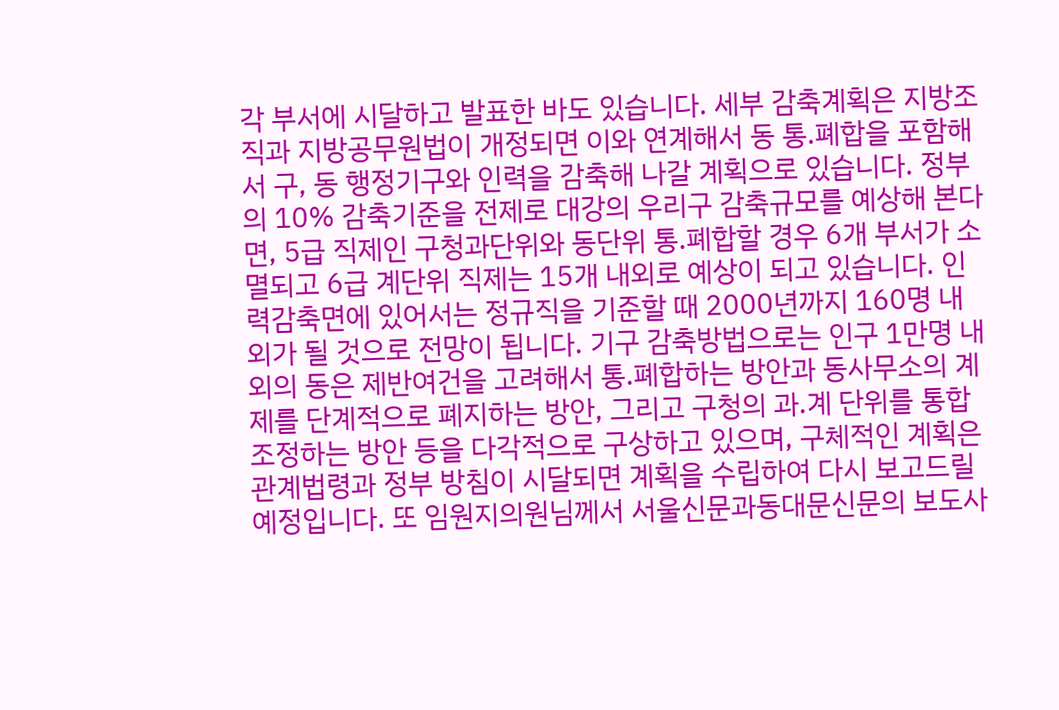각 부서에 시달하고 발표한 바도 있습니다. 세부 감축계획은 지방조직과 지방공무원법이 개정되면 이와 연계해서 동 통.폐합을 포함해서 구, 동 행정기구와 인력을 감축해 나갈 계획으로 있습니다. 정부의 10% 감축기준을 전제로 대강의 우리구 감축규모를 예상해 본다면, 5급 직제인 구청과단위와 동단위 통.폐합할 경우 6개 부서가 소멸되고 6급 계단위 직제는 15개 내외로 예상이 되고 있습니다. 인력감축면에 있어서는 정규직을 기준할 때 2000년까지 160명 내외가 될 것으로 전망이 됩니다. 기구 감축방법으로는 인구 1만명 내외의 동은 제반여건을 고려해서 통.폐합하는 방안과 동사무소의 계제를 단계적으로 폐지하는 방안, 그리고 구청의 과.계 단위를 통합 조정하는 방안 등을 다각적으로 구상하고 있으며, 구체적인 계획은 관계법령과 정부 방침이 시달되면 계획을 수립하여 다시 보고드릴 예정입니다. 또 임원지의원님께서 서울신문과동대문신문의 보도사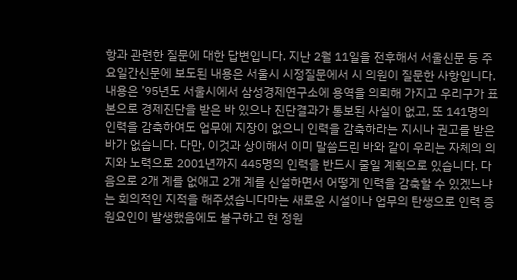항과 관련한 질문에 대한 답변입니다. 지난 2월 11일을 전후해서 서울신문 등 주요일간신문에 보도된 내용은 서울시 시정질문에서 시 의원이 질문한 사항입니다. 내용은 ’95년도 서울시에서 삼성경제연구소에 용역을 의뢰해 가지고 우리구가 표본으로 경제진단을 받은 바 있으나 진단결과가 통보된 사실이 없고, 또 141명의 인력을 감축하여도 업무에 지장이 없으니 인력을 감축하라는 지시나 권고를 받은 바가 없습니다. 다만, 이것과 상이해서 이미 말씀드린 바와 같이 우리는 자체의 의지와 노력으로 2001년까지 445명의 인력을 반드시 줄일 계획으로 있습니다. 다음으로 2개 계를 없애고 2개 계를 신설하면서 어떻게 인력을 감축할 수 있겠느냐는 회의적인 지적을 해주셨습니다마는 새로운 시설이나 업무의 탄생으로 인력 증원요인이 발생했음에도 불구하고 현 정원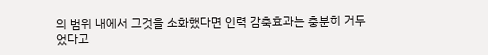의 범위 내에서 그것을 소화했다면 인력 감축효과는 충분히 거두었다고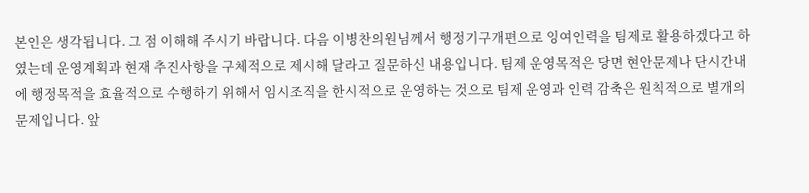본인은 생각됩니다. 그 점 이해해 주시기 바랍니다. 다음 이병찬의원님께서 행정기구개편으로 잉여인력을 팀제로 활용하겠다고 하였는데 운영계획과 현재 추진사항을 구체적으로 제시해 달라고 질문하신 내용입니다. 팀제 운영목적은 당면 현안문제나 단시간내에 행정목적을 효율적으로 수행하기 위해서 임시조직을 한시적으로 운영하는 것으로 팀제 운영과 인력 감축은 원칙적으로 별개의 문제입니다. 앞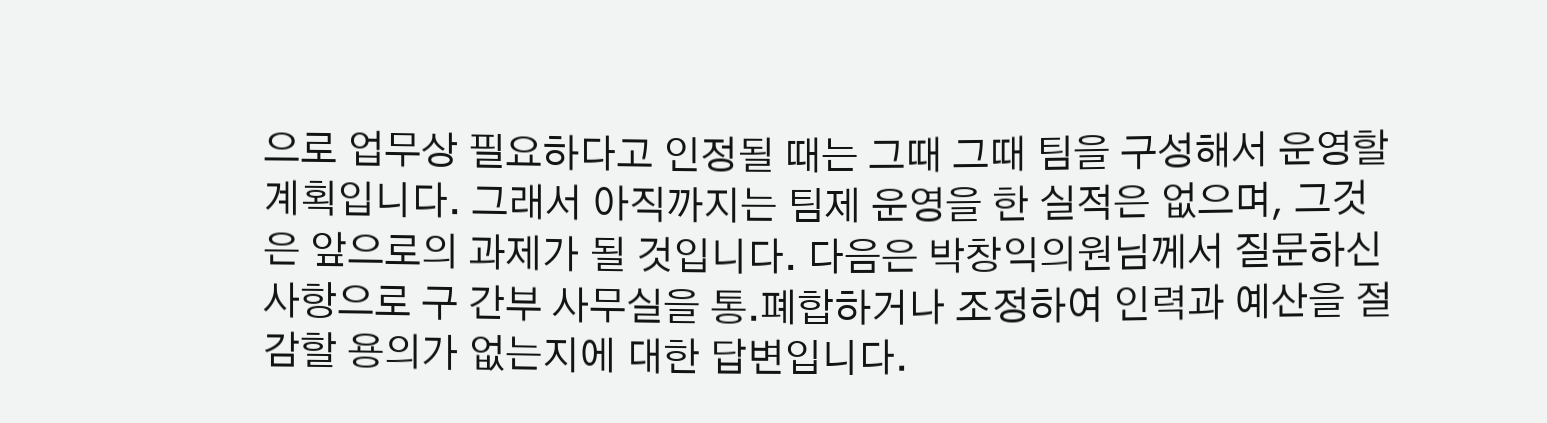으로 업무상 필요하다고 인정될 때는 그때 그때 팀을 구성해서 운영할 계획입니다. 그래서 아직까지는 팀제 운영을 한 실적은 없으며, 그것은 앞으로의 과제가 될 것입니다. 다음은 박창익의원님께서 질문하신 사항으로 구 간부 사무실을 통.폐합하거나 조정하여 인력과 예산을 절감할 용의가 없는지에 대한 답변입니다.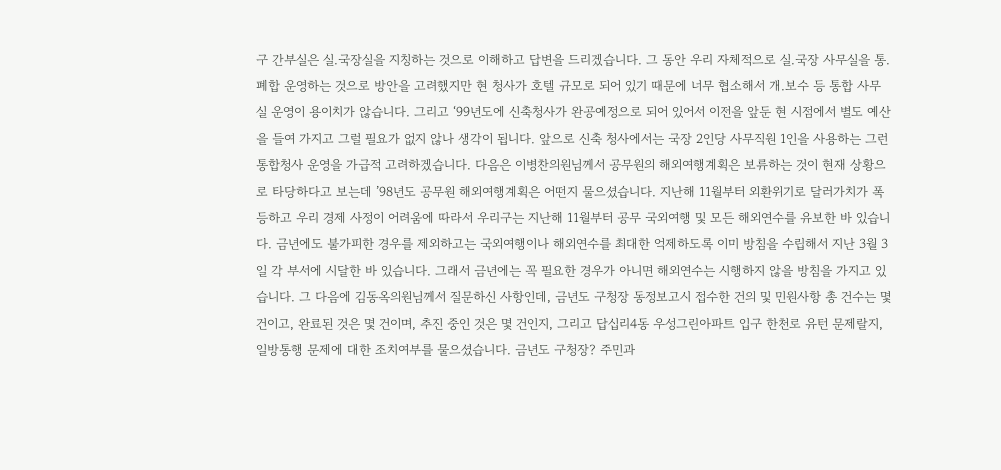구 간부실은 실.국장실을 지칭하는 것으로 이해하고 답변을 드리겠습니다. 그 동안 우리 자체적으로 실.국장 사무실을 통.폐합 운영하는 것으로 방안을 고려했지만 현 청사가 호텔 규모로 되어 있기 때문에 너무 협소해서 개.보수 등 통합 사무실 운영이 용이치가 않습니다. 그리고 ‘99년도에 신축청사가 완공예정으로 되어 있어서 이전을 앞둔 현 시점에서 별도 예산을 들여 가지고 그럴 필요가 없지 않나 생각이 됩니다. 앞으로 신축 청사에서는 국장 2인당 사무직원 1인을 사용하는 그런 통합청사 운영을 가급적 고려하겠습니다. 다음은 이병찬의원님께서 공무원의 해외여행계획은 보류하는 것이 현재 상황으로 타당하다고 보는데 ’98년도 공무원 해외여행계획은 어떤지 물으셨습니다. 지난해 11월부터 외환위기로 달러가치가 폭등하고 우리 경제 사정이 어려움에 따라서 우리구는 지난해 11월부터 공무 국외여행 및 모든 해외연수를 유보한 바 있습니다. 금년에도 불가피한 경우를 제외하고는 국외여행이나 해외연수를 최대한 억제하도록 이미 방침을 수립해서 지난 3월 3일 각 부서에 시달한 바 있습니다. 그래서 금년에는 꼭 필요한 경우가 아니면 해외연수는 시행하지 않을 방침을 가지고 있습니다. 그 다음에 김동옥의원님께서 질문하신 사항인데, 금년도 구청장 동정보고시 접수한 건의 및 민원사항 총 건수는 몇 건이고, 완료된 것은 몇 건이며, 추진 중인 것은 몇 건인지, 그리고 답십리4동 우성그린아파트 입구 한천로 유턴 문제랄지, 일방통행 문제에 대한 조치여부를 물으셨습니다. 금년도 구청장? 주민과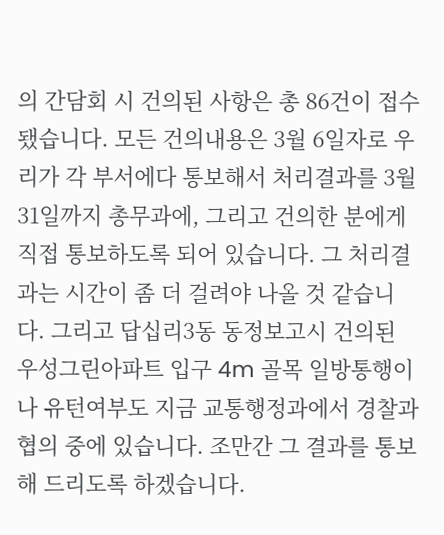의 간담회 시 건의된 사항은 총 86건이 접수됐습니다. 모든 건의내용은 3월 6일자로 우리가 각 부서에다 통보해서 처리결과를 3월 31일까지 총무과에, 그리고 건의한 분에게 직접 통보하도록 되어 있습니다. 그 처리결과는 시간이 좀 더 걸려야 나올 것 같습니다. 그리고 답십리3동 동정보고시 건의된 우성그린아파트 입구 4m 골목 일방통행이나 유턴여부도 지금 교통행정과에서 경찰과 협의 중에 있습니다. 조만간 그 결과를 통보해 드리도록 하겠습니다.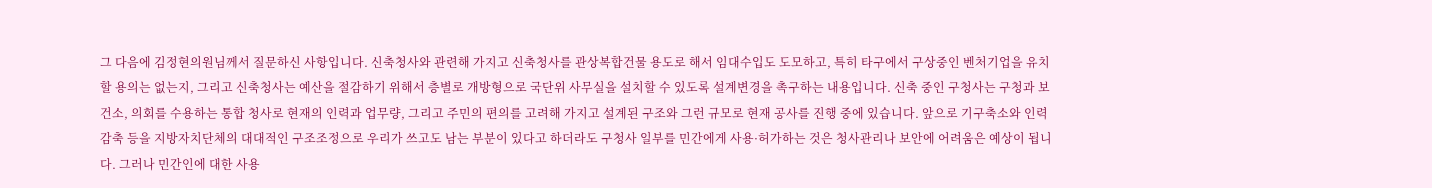그 다음에 김정현의원님께서 질문하신 사항입니다. 신축청사와 관련해 가지고 신축청사를 관상복합건물 용도로 해서 임대수입도 도모하고, 특히 타구에서 구상중인 벤처기업을 유치할 용의는 없는지, 그리고 신축청사는 예산을 절감하기 위해서 층별로 개방형으로 국단위 사무실을 설치할 수 있도록 설계변경을 촉구하는 내용입니다. 신축 중인 구청사는 구청과 보건소, 의회를 수용하는 통합 청사로 현재의 인력과 업무량, 그리고 주민의 편의를 고려해 가지고 설계된 구조와 그런 규모로 현재 공사를 진행 중에 있습니다. 앞으로 기구축소와 인력 감축 등을 지방자치단체의 대대적인 구조조정으로 우리가 쓰고도 남는 부분이 있다고 하더라도 구청사 일부를 민간에게 사용·허가하는 것은 청사관리나 보안에 어려움은 예상이 됩니다. 그러나 민간인에 대한 사용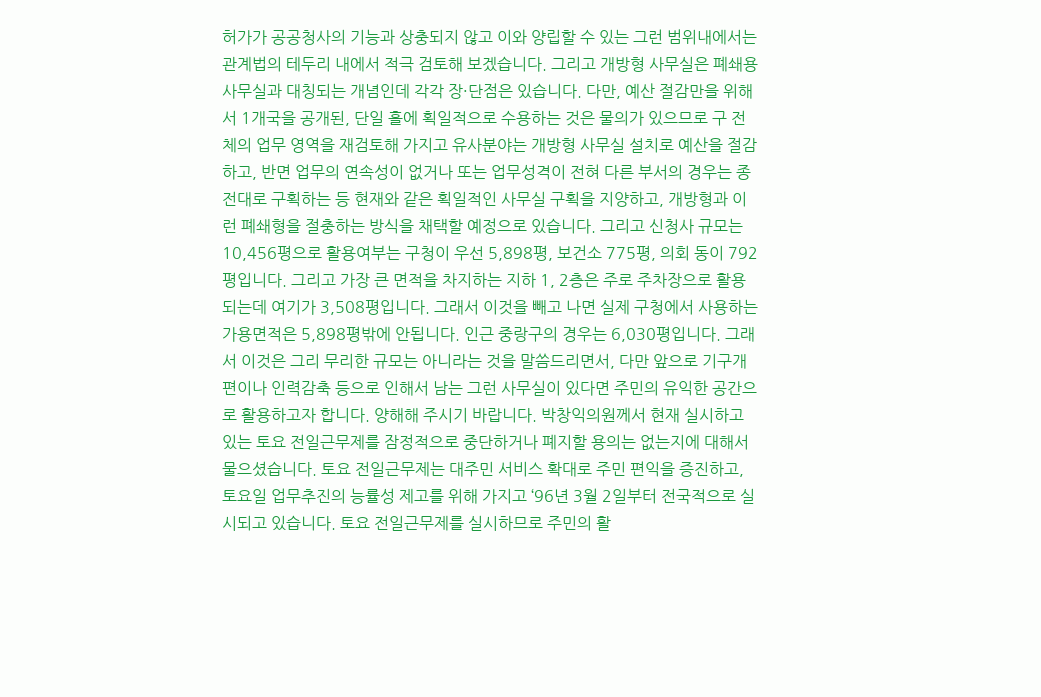허가가 공공청사의 기능과 상충되지 않고 이와 양립할 수 있는 그런 범위내에서는 관계법의 테두리 내에서 적극 검토해 보겠습니다. 그리고 개방형 사무실은 폐쇄용 사무실과 대칭되는 개념인데 각각 장·단점은 있습니다. 다만, 예산 절감만을 위해서 1개국을 공개된, 단일 홀에 획일적으로 수용하는 것은 물의가 있으므로 구 전체의 업무 영역을 재검토해 가지고 유사분야는 개방형 사무실 설치로 예산을 절감하고, 반면 업무의 연속성이 없거나 또는 업무성격이 전혀 다른 부서의 경우는 종전대로 구획하는 등 현재와 같은 획일적인 사무실 구획을 지양하고, 개방형과 이런 폐쇄형을 절충하는 방식을 채택할 예정으로 있습니다. 그리고 신청사 규모는 10,456평으로 활용여부는 구청이 우선 5,898평, 보건소 775평, 의회 동이 792평입니다. 그리고 가장 큰 면적을 차지하는 지하 1, 2층은 주로 주차장으로 활용되는데 여기가 3,508평입니다. 그래서 이것을 빼고 나면 실제 구청에서 사용하는 가용면적은 5,898평밖에 안됩니다. 인근 중랑구의 경우는 6,030평입니다. 그래서 이것은 그리 무리한 규모는 아니라는 것을 말씀드리면서, 다만 앞으로 기구개편이나 인력감축 등으로 인해서 남는 그런 사무실이 있다면 주민의 유익한 공간으로 활용하고자 합니다. 양해해 주시기 바랍니다. 박창익의원께서 현재 실시하고 있는 토요 전일근무제를 잠정적으로 중단하거나 폐지할 용의는 없는지에 대해서 물으셨습니다. 토요 전일근무제는 대주민 서비스 확대로 주민 편익을 증진하고, 토요일 업무추진의 능률성 제고를 위해 가지고 ‘96년 3월 2일부터 전국적으로 실시되고 있습니다. 토요 전일근무제를 실시하므로 주민의 활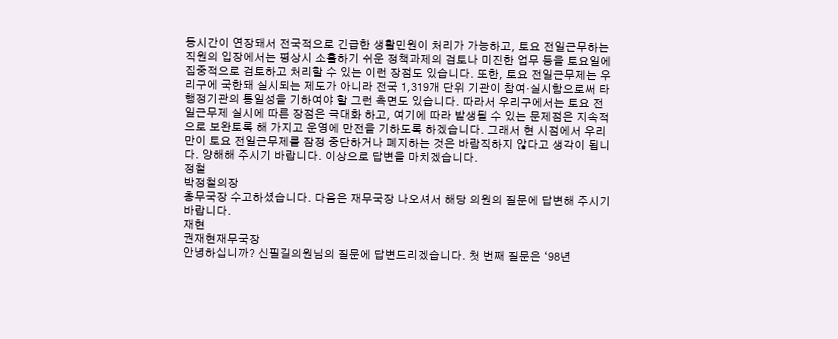동시간이 연장돼서 전국적으로 긴급한 생활민원이 처리가 가능하고, 토요 전일근무하는 직원의 입장에서는 평상시 소홀하기 쉬운 정책과제의 검토나 미진한 업무 등을 토요일에 집중적으로 검토하고 처리할 수 있는 이런 장점도 있습니다. 또한, 토요 전일근무제는 우리구에 국한돼 실시되는 제도가 아니라 전국 1,319개 단위 기관이 참여·실시함으로써 타 행정기관의 통일성을 기하여야 할 그런 측면도 있습니다. 따라서 우리구에서는 토요 전일근무제 실시에 따른 장점은 극대화 하고, 여기에 따라 발생될 수 있는 문제점은 지속적으로 보완토록 해 가지고 운영에 만전을 기하도록 하겠습니다. 그래서 현 시점에서 우리만이 토요 전일근무제를 잠정 중단하거나 폐지하는 것은 바람직하지 않다고 생각이 됩니다. 양해해 주시기 바랍니다. 이상으로 답변을 마치겠습니다.
정철
박정철의장
총무국장 수고하셨습니다. 다음은 재무국장 나오셔서 해당 의원의 질문에 답변해 주시기 바랍니다.
재현
권재현재무국장
안녕하십니까? 신필길의원님의 질문에 답변드리겠습니다. 첫 번째 질문은 ‘98년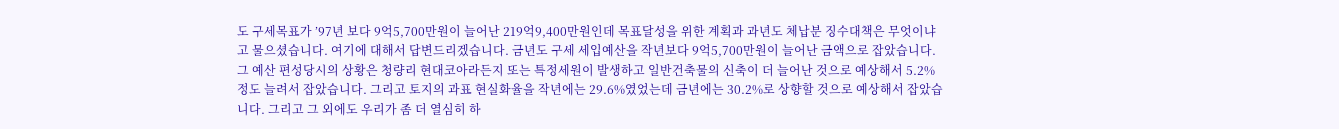도 구세목표가 ’97년 보다 9억5,700만원이 늘어난 219억9,400만원인데 목표달성을 위한 계획과 과년도 체납분 징수대책은 무엇이냐고 물으셨습니다. 여기에 대해서 답변드리겠습니다. 금년도 구세 세입예산을 작년보다 9억5,700만원이 늘어난 금액으로 잡았습니다. 그 예산 편성당시의 상황은 청량리 현대코아라든지 또는 특정세원이 발생하고 일반건축물의 신축이 더 늘어난 것으로 예상해서 5.2%정도 늘려서 잡았습니다. 그리고 토지의 과표 현실화율을 작년에는 29.6%였었는데 금년에는 30.2%로 상향할 것으로 예상해서 잡았습니다. 그리고 그 외에도 우리가 좀 더 열심히 하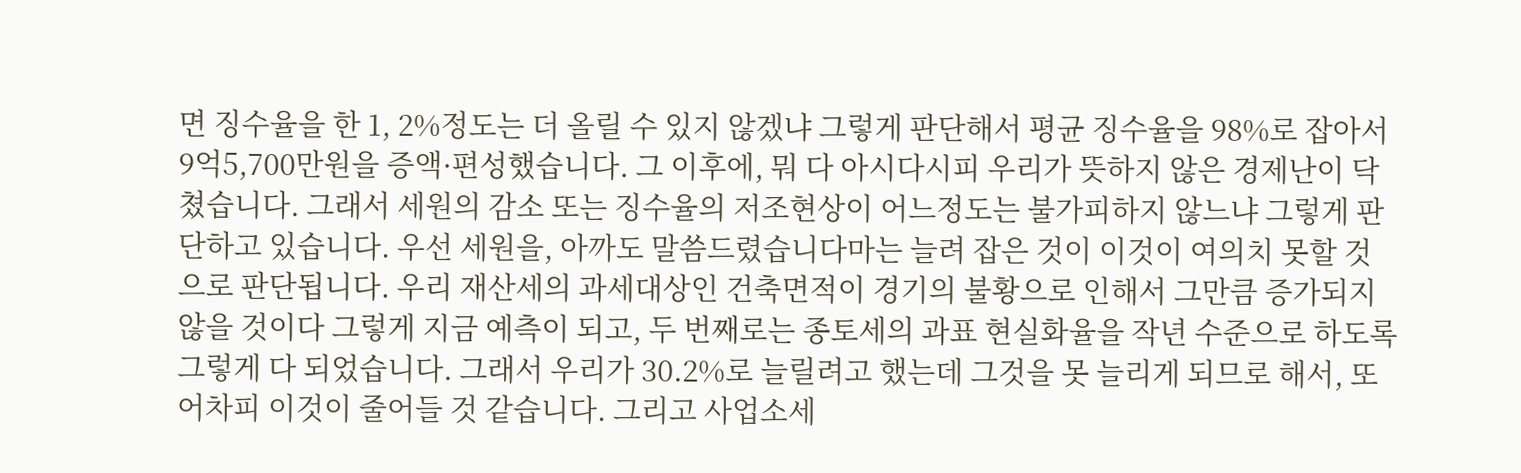면 징수율을 한 1, 2%정도는 더 올릴 수 있지 않겠냐 그렇게 판단해서 평균 징수율을 98%로 잡아서 9억5,700만원을 증액·편성했습니다. 그 이후에, 뭐 다 아시다시피 우리가 뜻하지 않은 경제난이 닥쳤습니다. 그래서 세원의 감소 또는 징수율의 저조현상이 어느정도는 불가피하지 않느냐 그렇게 판단하고 있습니다. 우선 세원을, 아까도 말씀드렸습니다마는 늘려 잡은 것이 이것이 여의치 못할 것으로 판단됩니다. 우리 재산세의 과세대상인 건축면적이 경기의 불황으로 인해서 그만큼 증가되지 않을 것이다 그렇게 지금 예측이 되고, 두 번째로는 종토세의 과표 현실화율을 작년 수준으로 하도록 그렇게 다 되었습니다. 그래서 우리가 30.2%로 늘릴려고 했는데 그것을 못 늘리게 되므로 해서, 또 어차피 이것이 줄어들 것 같습니다. 그리고 사업소세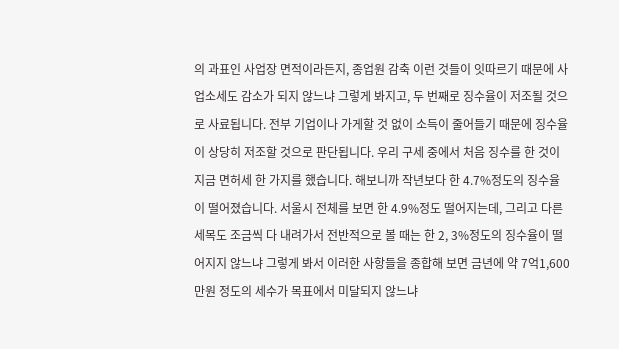의 과표인 사업장 면적이라든지, 종업원 감축 이런 것들이 잇따르기 때문에 사업소세도 감소가 되지 않느냐 그렇게 봐지고, 두 번째로 징수율이 저조될 것으로 사료됩니다. 전부 기업이나 가게할 것 없이 소득이 줄어들기 때문에 징수율이 상당히 저조할 것으로 판단됩니다. 우리 구세 중에서 처음 징수를 한 것이 지금 면허세 한 가지를 했습니다. 해보니까 작년보다 한 4.7%정도의 징수율이 떨어졌습니다. 서울시 전체를 보면 한 4.9%정도 떨어지는데, 그리고 다른 세목도 조금씩 다 내려가서 전반적으로 볼 때는 한 2, 3%정도의 징수율이 떨어지지 않느냐 그렇게 봐서 이러한 사항들을 종합해 보면 금년에 약 7억1,600만원 정도의 세수가 목표에서 미달되지 않느냐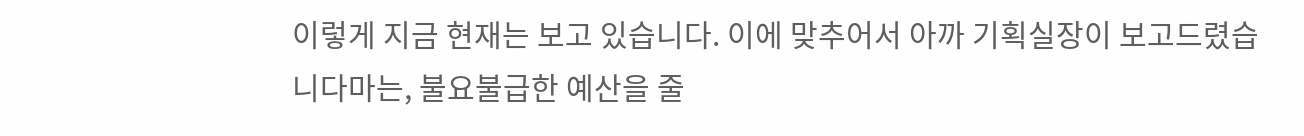이렇게 지금 현재는 보고 있습니다. 이에 맞추어서 아까 기획실장이 보고드렸습니다마는, 불요불급한 예산을 줄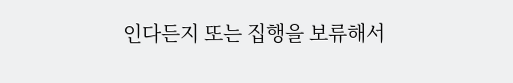인다든지 또는 집행을 보류해서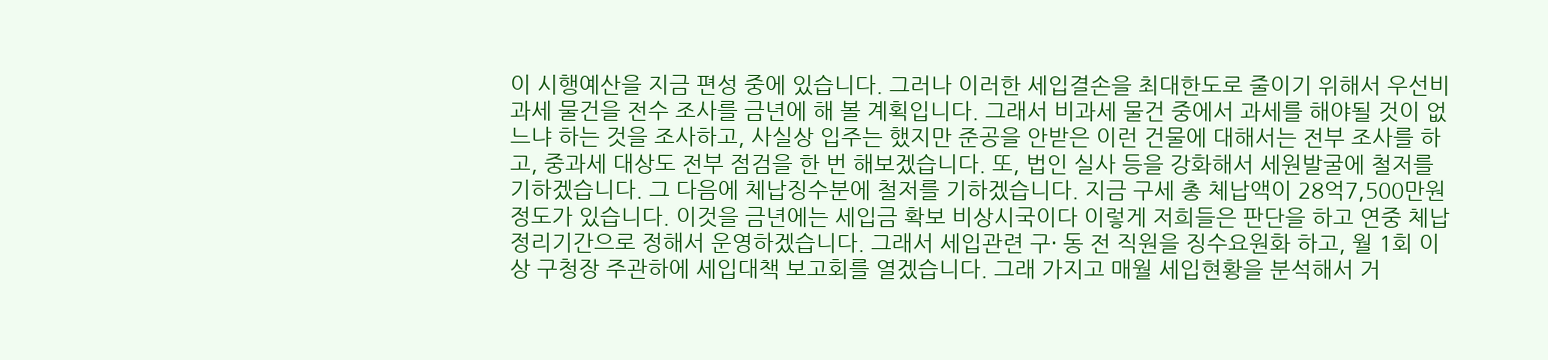이 시행예산을 지금 편성 중에 있습니다. 그러나 이러한 세입결손을 최대한도로 줄이기 위해서 우선비과세 물건을 전수 조사를 금년에 해 볼 계획입니다. 그래서 비과세 물건 중에서 과세를 해야될 것이 없느냐 하는 것을 조사하고, 사실상 입주는 했지만 준공을 안받은 이런 건물에 대해서는 전부 조사를 하고, 중과세 대상도 전부 점검을 한 번 해보겠습니다. 또, 법인 실사 등을 강화해서 세원발굴에 철저를 기하겠습니다. 그 다음에 체납징수분에 철저를 기하겠습니다. 지금 구세 총 체납액이 28억7,500만원정도가 있습니다. 이것을 금년에는 세입금 확보 비상시국이다 이렇게 저희들은 판단을 하고 연중 체납정리기간으로 정해서 운영하겠습니다. 그래서 세입관련 구· 동 전 직원을 징수요원화 하고, 월 1회 이상 구청장 주관하에 세입대책 보고회를 열겠습니다. 그래 가지고 매월 세입현황을 분석해서 거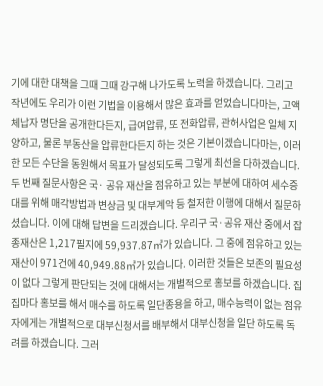기에 대한 대책을 그때 그때 강구해 나가도록 노력을 하겠습니다. 그리고 작년에도 우리가 이런 기법을 이용해서 많은 효과를 얻었습니다마는, 고액체납자 명단을 공개한다든지, 급여압류, 또 전화압류, 관허사업은 일체 지양하고, 물론 부동산을 압류한다든지 하는 것은 기본이겠습니다마는, 이러한 모든 수단을 동원해서 목표가 달성되도록 그렇게 최선을 다하겠습니다. 두 번째 질문사항은 국· 공유 재산을 점유하고 있는 부분에 대하여 세수증대를 위해 매각방법과 변상금 및 대부계악 등 철저한 이행에 대해서 질문하셨습니다. 이에 대해 답변을 드리겠습니다. 우리구 국·공유 재산 중에서 잡종재산은 1,217필지에 59,937.87㎡가 있습니다. 그 중에 점유하고 있는 재산이 971건에 40,949.88㎡가 있습니다. 이러한 것들은 보존의 필요성이 없다 그렇게 판단되는 것에 대해서는 개별적으로 홍보를 하겠습니다. 집집마다 홍보를 해서 매수를 하도록 일단종용을 하고, 매수능력이 없는 점유자에게는 개별적으로 대부신청서를 배부해서 대부신청을 일단 하도록 독려를 하겠습니다. 그러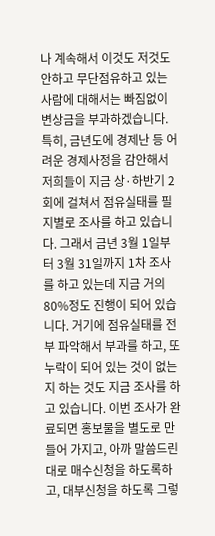나 계속해서 이것도 저것도 안하고 무단점유하고 있는 사람에 대해서는 빠짐없이 변상금을 부과하겠습니다. 특히, 금년도에 경제난 등 어려운 경제사정을 감안해서 저희들이 지금 상·하반기 2회에 걸쳐서 점유실태를 필지별로 조사를 하고 있습니다. 그래서 금년 3월 1일부터 3월 31일까지 1차 조사를 하고 있는데 지금 거의 80%정도 진행이 되어 있습니다. 거기에 점유실태를 전부 파악해서 부과를 하고, 또 누락이 되어 있는 것이 없는지 하는 것도 지금 조사를 하고 있습니다. 이번 조사가 완료되면 홍보물을 별도로 만들어 가지고, 아까 말씀드린대로 매수신청을 하도록하고, 대부신청을 하도록 그렇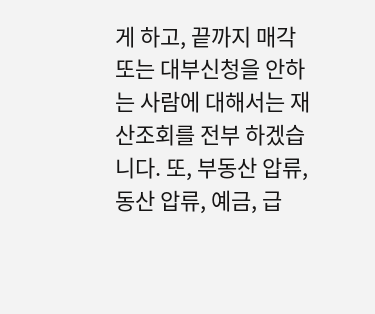게 하고, 끝까지 매각 또는 대부신청을 안하는 사람에 대해서는 재산조회를 전부 하겠습니다. 또, 부동산 압류, 동산 압류, 예금, 급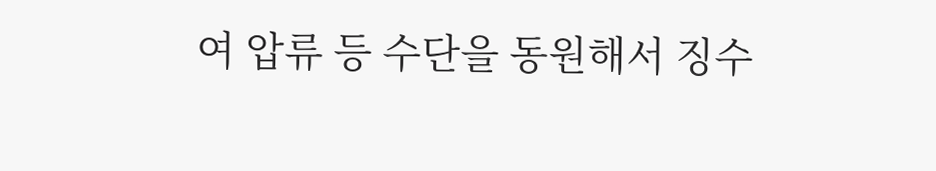여 압류 등 수단을 동원해서 징수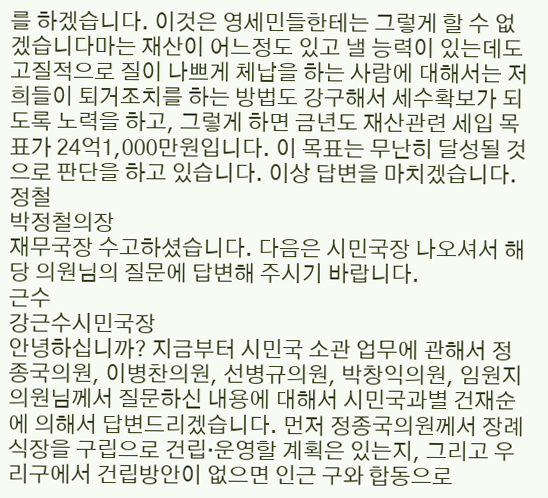를 하겠습니다. 이것은 영세민들한테는 그렇게 할 수 없겠습니다마는 재산이 어느정도 있고 낼 능력이 있는데도 고질적으로 질이 나쁘게 체납을 하는 사람에 대해서는 저희들이 퇴거조치를 하는 방법도 강구해서 세수확보가 되도록 노력을 하고, 그렇게 하면 금년도 재산관련 세입 목표가 24억1,000만원입니다. 이 목표는 무난히 달성될 것으로 판단을 하고 있습니다. 이상 답변을 마치겠습니다.
정철
박정철의장
재무국장 수고하셨습니다. 다음은 시민국장 나오셔서 해당 의원님의 질문에 답변해 주시기 바랍니다.
근수
강근수시민국장
안녕하십니까? 지금부터 시민국 소관 업무에 관해서 정종국의원, 이병찬의원, 선병규의원, 박창익의원, 임원지의원님께서 질문하신 내용에 대해서 시민국과별 건재순에 의해서 답변드리겠습니다. 먼저 정종국의원께서 장례식장을 구립으로 건립·운영할 계획은 있는지, 그리고 우리구에서 건립방안이 없으면 인근 구와 합동으로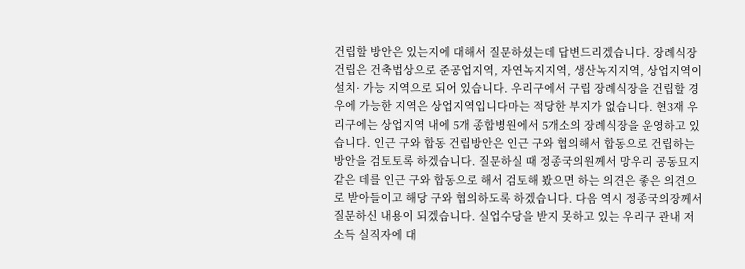건립할 방안은 있는지에 대해서 질문하셨는데 답변드리겠습니다. 장례식장 건립은 건축법상으로 준공업지역, 자연녹지지역, 생산녹지지역, 상업지역이 설치· 가능 지역으로 되어 있습니다. 우리구에서 구립 장례식장을 건립할 경우에 가능한 지역은 상업지역입니다마는 적당한 부지가 없습니다. 현3재 우리구에는 상업지역 내에 5개 종합병원에서 5개소의 장례식장을 운영하고 있습니다. 인근 구와 합동 건립방안은 인근 구와 협의해서 합동으로 건립하는 방안을 검토토록 하겠습니다. 질문하실 때 정종국의원께서 망우리 공동묘지 같은 데를 인근 구와 합동으로 해서 검토해 봤으면 하는 의견은 좋은 의견으로 받아들이고 해당 구와 협의하도록 하겠습니다. 다음 역시 정종국의장께서 질문하신 내용이 되겠습니다. 실업수당을 받지 못하고 있는 우리구 관내 저소득 실직자에 대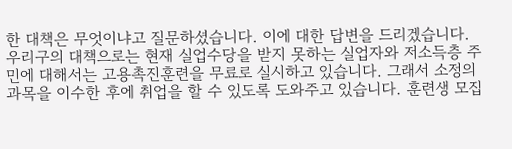한 대책은 무엇이냐고 질문하셨습니다. 이에 대한 답변을 드리겠습니다. 우리구의 대책으로는 현재 실업수당을 받지 못하는 실업자와 저소득층 주민에 대해서는 고용촉진훈련을 무료로 실시하고 있습니다. 그래서 소정의 과목을 이수한 후에 취업을 할 수 있도록 도와주고 있습니다. 훈련생 모집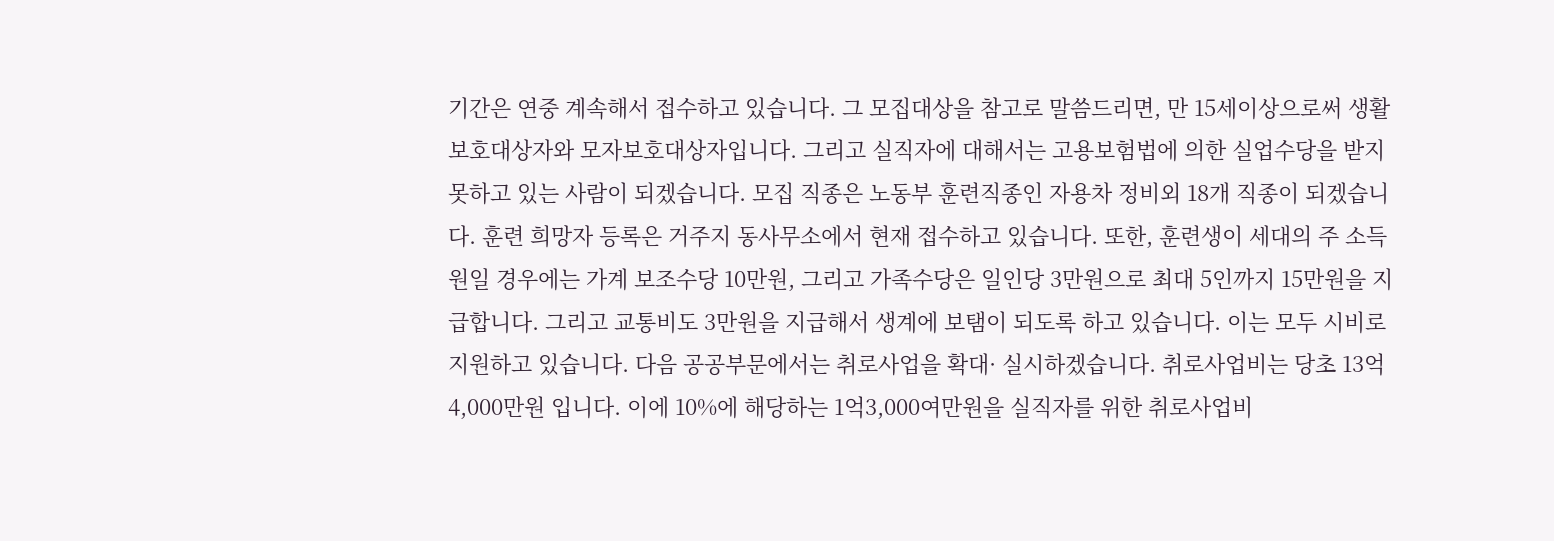기간은 연중 계속해서 접수하고 있습니다. 그 모집대상을 참고로 말씀드리면, 만 15세이상으로써 생활보호대상자와 모자보호대상자입니다. 그리고 실직자에 대해서는 고용보험법에 의한 실업수당을 받지 못하고 있는 사람이 되겠습니다. 모집 직종은 노동부 훈련직종인 자용차 정비외 18개 직종이 되겠습니다. 훈련 희망자 등록은 거주지 동사무소에서 현재 접수하고 있습니다. 또한, 훈련생이 세대의 주 소득원일 경우에는 가계 보조수당 10만원, 그리고 가족수당은 일인당 3만원으로 최대 5인까지 15만원을 지급합니다. 그리고 교통비도 3만원을 지급해서 생계에 보탬이 되도록 하고 있습니다. 이는 모두 시비로 지원하고 있습니다. 다음 공공부문에서는 취로사업을 확대· 실시하겠습니다. 취로사업비는 당초 13억4,000만원 입니다. 이에 10%에 해당하는 1억3,000여만원을 실직자를 위한 취로사업비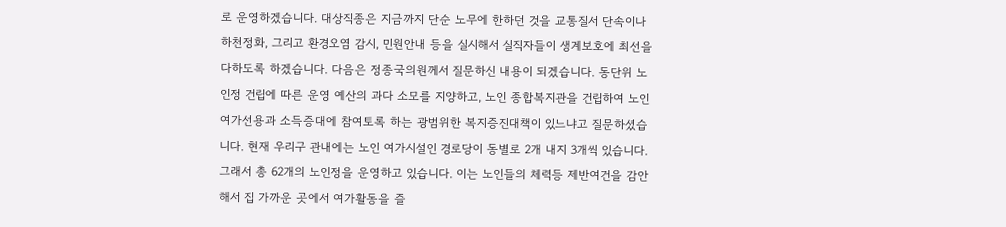로 운영하겠습니다. 대상직종은 지금까지 단순 노무에 한하던 것을 교통질서 단속이나 하천정화, 그리고 환경오염 감시, 민원안내 등을 실시해서 실직자들이 생계보호에 최선을 다하도록 하겠습니다. 다음은 정종국의원께서 질문하신 내용이 되겠습니다. 동단위 노인정 건립에 따른 운영 예산의 과다 소모를 지양하고, 노인 종합복지관을 건립하여 노인 여가선용과 소득증대에 참여토록 하는 광범위한 복지증진대책이 있느냐고 질문하셨습니다. 현재 우리구 관내에는 노인 여가시설인 경로당이 동별로 2개 내지 3개씩 있습니다. 그래서 총 62개의 노인정을 운영하고 있습니다. 이는 노인들의 체력등 제반여건을 감안해서 집 가까운 곳에서 여가활동을 즐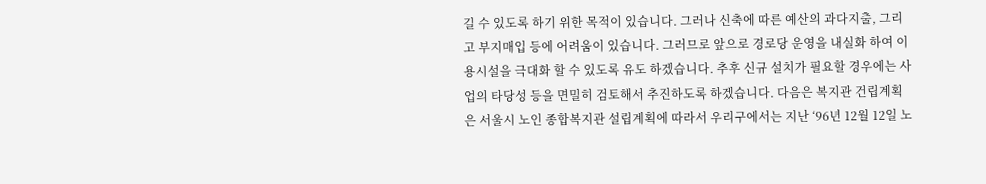길 수 있도록 하기 위한 목적이 있습니다. 그러나 신축에 따른 예산의 과다지출, 그리고 부지매입 등에 어려움이 있습니다. 그러므로 앞으로 경로당 운영을 내실화 하여 이용시설을 극대화 할 수 있도록 유도 하겠습니다. 추후 신규 설치가 필요할 경우에는 사업의 타당성 등을 면밀히 검토해서 추진하도록 하겠습니다. 다음은 복지관 건립계획은 서울시 노인 종합복지관 설립계획에 따라서 우리구에서는 지난 ‘96년 12월 12일 노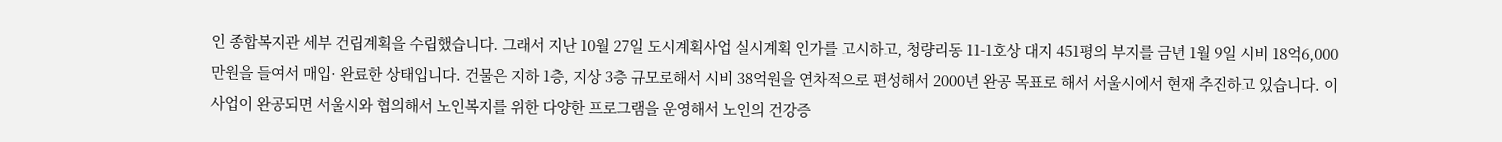인 종합복지관 세부 건립계획을 수립했습니다. 그래서 지난 10월 27일 도시계획사업 실시계획 인가를 고시하고, 청량리동 11-1호상 대지 451평의 부지를 금년 1월 9일 시비 18억6,000만원을 들여서 매입· 완료한 상태입니다. 건물은 지하 1층, 지상 3층 규모로해서 시비 38억원을 연차적으로 편성해서 2000년 완공 목표로 해서 서울시에서 현재 추진하고 있습니다. 이 사업이 완공되면 서울시와 협의해서 노인복지를 위한 다양한 프로그램을 운영해서 노인의 건강증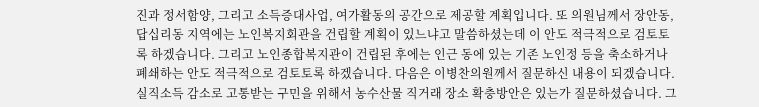진과 정서함양, 그리고 소득증대사업, 여가활동의 공간으로 제공할 계획입니다. 또 의원님께서 장안동, 답십리동 지역에는 노인복지회관을 건립할 계획이 있느냐고 말씀하셨는데 이 안도 적극적으로 검토토록 하겠습니다. 그리고 노인종합복지관이 건립된 후에는 인근 동에 있는 기존 노인정 등을 축소하거나 폐쇄하는 안도 적극적으로 검토토록 하겠습니다. 다음은 이병찬의원께서 질문하신 내용이 되겠습니다. 실직소득 감소로 고통받는 구민을 위해서 농수산물 직거래 장소 확충방안은 있는가 질문하셨습니다. 그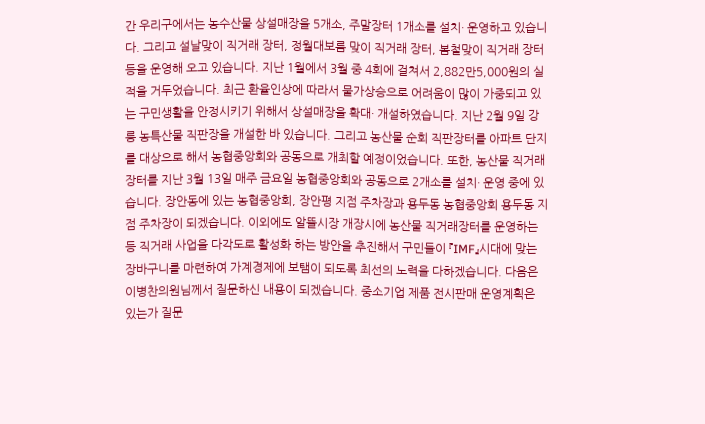간 우리구에서는 농수산물 상설매장을 5개소, 주말장터 1개소를 설치· 운영하고 있습니다. 그리고 설날맞이 직거래 장터, 정월대보름 맞이 직거래 장터, 봄철맞이 직거래 장터 등을 운영해 오고 있습니다. 지난 1월에서 3월 중 4회에 걸쳐서 2,882만5,000원의 실적을 거두었습니다. 최근 환율인상에 따라서 물가상승으로 어려움이 많이 가중되고 있는 구민생활을 안정시키기 위해서 상설매장을 확대· 개설하였습니다. 지난 2월 9일 강릉 농특산물 직판장을 개설한 바 있습니다. 그리고 농산물 순회 직판장터를 아파트 단지를 대상으로 해서 농협중앙회와 공동으로 개최할 예정이었습니다. 또한, 농산물 직거래 장터를 지난 3월 13일 매주 금요일 농협중앙회와 공동으로 2개소를 설치· 운영 중에 있습니다. 장안동에 있는 농협중앙회, 장안평 지점 주차장과 용두동 농협중앙회 용두동 지점 주차장이 되겠습니다. 이외에도 알뜰시장 개장시에 농산물 직거래장터를 운영하는 등 직거래 사업을 다각도로 활성화 하는 방안을 추진해서 구민들이 『IMF』시대에 맞는 장바구니를 마련하여 가계경제에 보탬이 되도록 최선의 노력을 다하겠습니다. 다음은 이병찬의원님께서 질문하신 내용이 되겠습니다. 중소기업 제품 전시판매 운영계획은 있는가 질문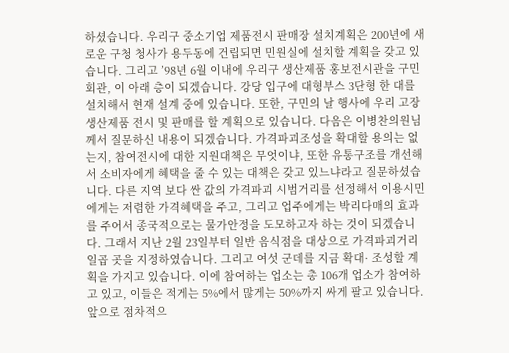하셨습니다. 우리구 중소기업 제품전시 판매장 설치계획은 200년에 새로운 구청 청사가 용두동에 건립되면 민원실에 설치할 계획을 갖고 있습니다. 그리고 ’98년 6월 이내에 우리구 생산제품 홍보전시관을 구민회관, 이 아래 층이 되겠습니다. 강당 입구에 대형부스 3단형 한 대를 설치해서 현재 설계 중에 있습니다. 또한, 구민의 날 행사에 우리 고장 생산제품 전시 및 판매를 할 계획으로 있습니다. 다음은 이병찬의원님께서 질문하신 내용이 되겠습니다. 가격파괴조성을 확대할 용의는 없는지, 참여전시에 대한 지원대책은 무엇이냐, 또한 유통구조를 개선해서 소비자에게 혜택을 줄 수 있는 대책은 갖고 있느냐라고 질문하셨습니다. 다른 지역 보다 싼 값의 가격파괴 시범거리를 선정해서 이용시민에게는 저렴한 가격혜택을 주고, 그리고 업주에게는 박리다매의 효과를 주어서 종국적으로는 물가안정을 도모하고자 하는 것이 되겠습니다. 그래서 지난 2월 23일부터 일반 음식점을 대상으로 가격파괴거리 일곱 곳을 지정하였습니다. 그리고 여섯 군데를 지금 확대· 조성할 계획을 가지고 있습니다. 이에 참여하는 업소는 총 106개 업소가 참여하고 있고, 이들은 적게는 5%에서 많게는 50%까지 싸게 팔고 있습니다. 앞으로 점차적으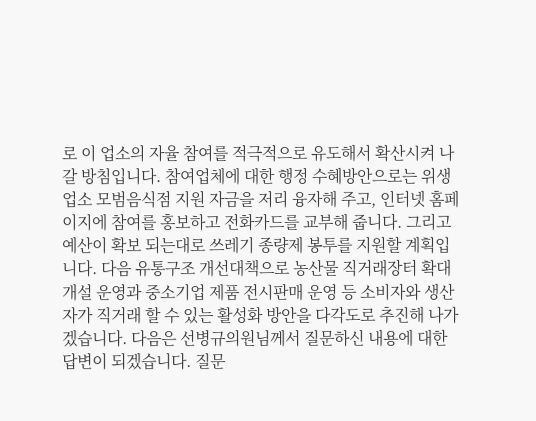로 이 업소의 자율 참여를 적극적으로 유도해서 확산시켜 나갈 방침입니다. 참여업체에 대한 행정 수혜방안으로는 위생업소 모범음식점 지원 자금을 저리 융자해 주고, 인터넷 홈페이지에 참여를 홍보하고 전화카드를 교부해 줍니다. 그리고 예산이 확보 되는대로 쓰레기 종량제 봉투를 지원할 계획입니다. 다음 유통구조 개선대책으로 농산물 직거래장터 확대 개설 운영과 중소기업 제품 전시판매 운영 등 소비자와 생산자가 직거래 할 수 있는 활성화 방안을 다각도로 추진해 나가겠습니다. 다음은 선병규의원님께서 질문하신 내용에 대한 답변이 되겠습니다. 질문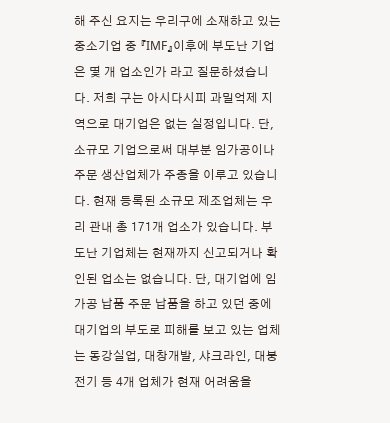해 주신 요지는 우리구에 소재하고 있는 중소기업 중 『IMF』이후에 부도난 기업은 몇 개 업소인가 라고 질문하셨습니다. 저희 구는 아시다시피 과밀억제 지역으로 대기업은 없는 실정입니다. 단, 소규모 기업으로써 대부분 임가공이나 주문 생산업체가 주종을 이루고 있습니다. 현재 등록된 소규모 제조업체는 우리 관내 총 171개 업소가 있습니다. 부도난 기업체는 현재까지 신고되거나 확인된 업소는 없습니다. 단, 대기업에 임가공 납품 주문 납품을 하고 있던 중에 대기업의 부도로 피해를 보고 있는 업체는 동강실업, 대창개발, 샤크라인, 대붕전기 등 4개 업체가 현재 어려움을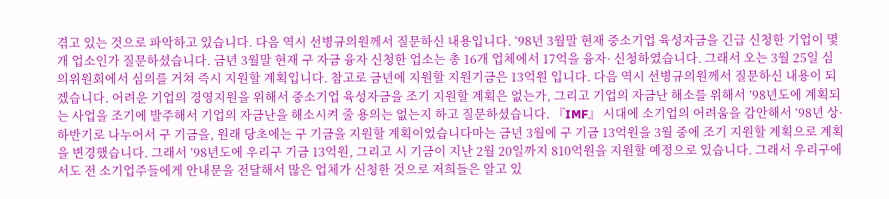겪고 있는 것으로 파악하고 있습니다. 다음 역시 선병규의원께서 질문하신 내용입니다. ‘98년 3월말 현재 중소기업 육성자금을 긴급 신청한 기업이 몇 개 업소인가 질문하셨습니다. 금년 3월말 현재 구 자금 융자 신청한 업소는 총 16개 업체에서 17억을 융자· 신청하였습니다. 그래서 오는 3월 25일 심의위원회에서 심의를 거쳐 즉시 지원할 계획입니다. 참고로 금년에 지원할 지원기금은 13억원 입니다. 다음 역시 선병규의원께서 질문하신 내용이 되겠습니다. 어려운 기업의 경영지원을 위해서 중소기업 육성자금을 조기 지원할 계획은 없는가, 그리고 기업의 자금난 해소를 위해서 ’98년도에 계획되는 사업을 조기에 발주해서 기업의 자금난을 해소시켜 줄 용의는 없는지 하고 질문하셨습니다. 『IMF』 시대에 소기업의 어려움을 감안해서 ‘98년 상· 하반기로 나누어서 구 기금을, 원래 당초에는 구 기금을 지원할 계획이었습니다마는 금년 3월에 구 기금 13억원을 3월 중에 조기 지원할 계획으로 계획을 변경했습니다. 그래서 ’98년도에 우리구 기금 13억원, 그리고 시 기금이 지난 2월 20일까지 810억원을 지원할 예정으로 있습니다. 그래서 우리구에서도 전 소기업주들에게 안내문을 전달해서 많은 업체가 신청한 것으로 저희들은 알고 있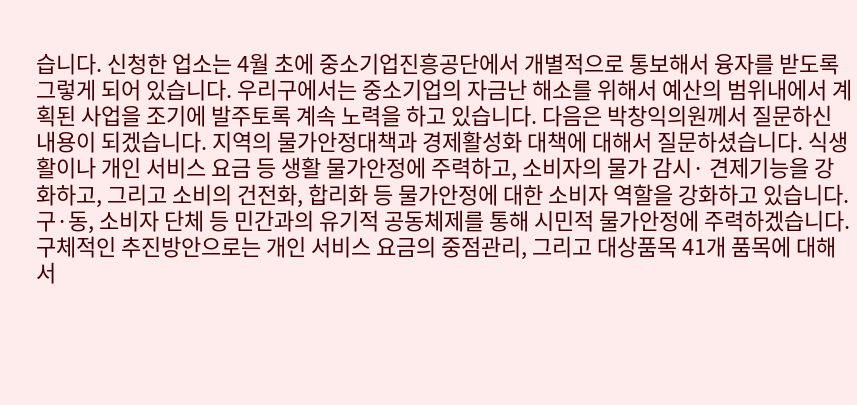습니다. 신청한 업소는 4월 초에 중소기업진흥공단에서 개별적으로 통보해서 융자를 받도록 그렇게 되어 있습니다. 우리구에서는 중소기업의 자금난 해소를 위해서 예산의 범위내에서 계획된 사업을 조기에 발주토록 계속 노력을 하고 있습니다. 다음은 박창익의원께서 질문하신 내용이 되겠습니다. 지역의 물가안정대책과 경제활성화 대책에 대해서 질문하셨습니다. 식생활이나 개인 서비스 요금 등 생활 물가안정에 주력하고, 소비자의 물가 감시· 견제기능을 강화하고, 그리고 소비의 건전화, 합리화 등 물가안정에 대한 소비자 역할을 강화하고 있습니다. 구·동, 소비자 단체 등 민간과의 유기적 공동체제를 통해 시민적 물가안정에 주력하겠습니다. 구체적인 추진방안으로는 개인 서비스 요금의 중점관리, 그리고 대상품목 41개 품목에 대해서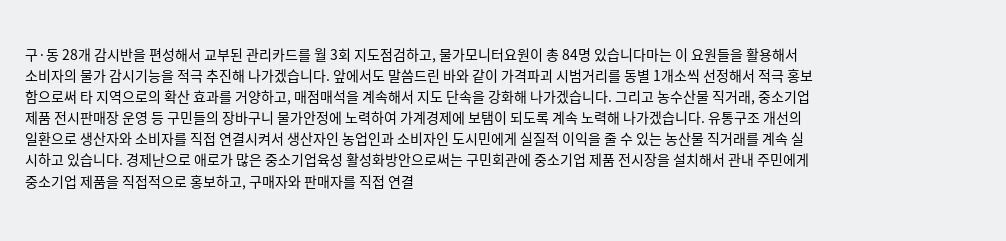구·동 28개 감시반을 편성해서 교부된 관리카드를 월 3회 지도점검하고, 물가모니터요원이 총 84명 있습니다마는 이 요원들을 활용해서 소비자의 물가 감시기능을 적극 추진해 나가겠습니다. 앞에서도 말씀드린 바와 같이 가격파괴 시범거리를 동별 1개소씩 선정해서 적극 홍보함으로써 타 지역으로의 확산 효과를 거양하고, 매점매석을 계속해서 지도 단속을 강화해 나가겠습니다. 그리고 농수산물 직거래, 중소기업 제품 전시판매장 운영 등 구민들의 장바구니 물가안정에 노력하여 가계경제에 보탬이 되도록 계속 노력해 나가겠습니다. 유통구조 개선의 일환으로 생산자와 소비자를 직접 연결시켜서 생산자인 농업인과 소비자인 도시민에게 실질적 이익을 줄 수 있는 농산물 직거래를 계속 실시하고 있습니다. 경제난으로 애로가 많은 중소기업육성 활성화방안으로써는 구민회관에 중소기업 제품 전시장을 설치해서 관내 주민에게 중소기업 제품을 직접적으로 홍보하고, 구매자와 판매자를 직접 연결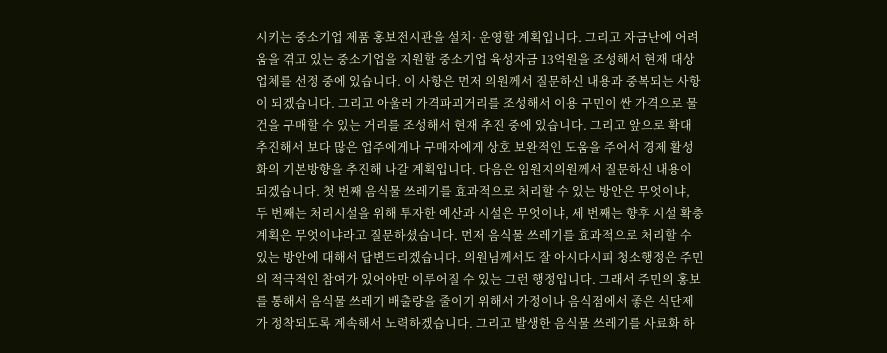시키는 중소기업 제품 홍보전시관을 설치· 운영할 계획입니다. 그리고 자금난에 어려움을 겪고 있는 중소기업을 지원할 중소기업 육성자금 13억원을 조성해서 현재 대상업체를 선정 중에 있습니다. 이 사항은 먼저 의원께서 질문하신 내용과 중복되는 사항이 되겠습니다. 그리고 아울러 가격파괴거리를 조성해서 이용 구민이 싼 가격으로 물건을 구매할 수 있는 거리를 조성해서 현재 추진 중에 있습니다. 그리고 앞으로 확대 추진해서 보다 많은 업주에게나 구매자에게 상호 보완적인 도움을 주어서 경제 활성화의 기본방향을 추진해 나갈 계획입니다. 다음은 임원지의원께서 질문하신 내용이 되겠습니다. 첫 번째 음식물 쓰레기를 효과적으로 처리할 수 있는 방안은 무엇이냐, 두 번째는 처리시설을 위해 투자한 예산과 시설은 무엇이냐, 세 번째는 향후 시설 확충계획은 무엇이냐라고 질문하셨습니다. 먼저 음식물 쓰레기를 효과적으로 처리할 수 있는 방안에 대해서 답변드리겠습니다. 의원님께서도 잘 아시다시피 청소행정은 주민의 적극적인 참여가 있어야만 이루어질 수 있는 그런 행정입니다. 그래서 주민의 홍보를 통해서 음식물 쓰레기 배출량을 줄이기 위해서 가정이나 음식점에서 좋은 식단제가 정착되도록 계속해서 노력하겠습니다. 그리고 발생한 음식물 쓰레기를 사료화 하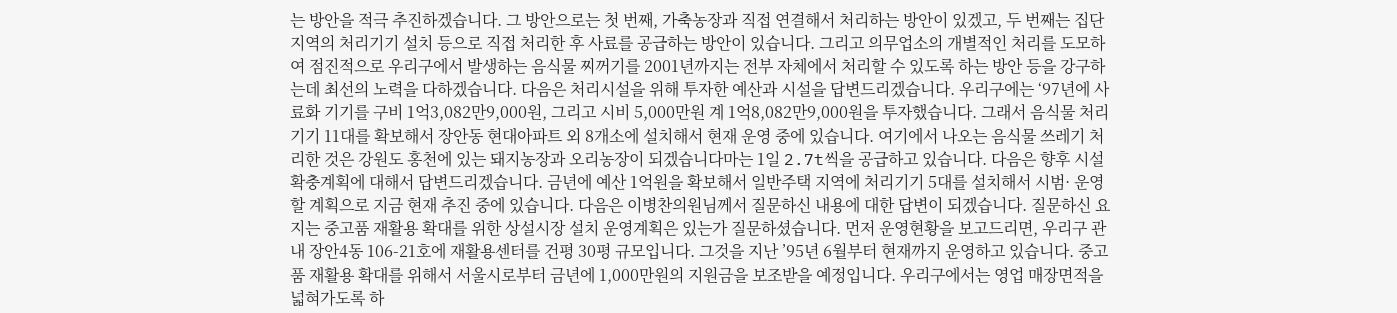는 방안을 적극 추진하겠습니다. 그 방안으로는 첫 번째, 가축농장과 직접 연결해서 처리하는 방안이 있겠고, 두 번째는 집단지역의 처리기기 설치 등으로 직접 처리한 후 사료를 공급하는 방안이 있습니다. 그리고 의무업소의 개별적인 처리를 도모하여 점진적으로 우리구에서 발생하는 음식물 찌꺼기를 2001년까지는 전부 자체에서 처리할 수 있도록 하는 방안 등을 강구하는데 최선의 노력을 다하겠습니다. 다음은 처리시설을 위해 투자한 예산과 시설을 답변드리겠습니다. 우리구에는 ‘97년에 사료화 기기를 구비 1억3,082만9,000원, 그리고 시비 5,000만원 계 1억8,082만9,000원을 투자했습니다. 그래서 음식물 처리기기 11대를 확보해서 장안동 현대아파트 외 8개소에 설치해서 현재 운영 중에 있습니다. 여기에서 나오는 음식물 쓰레기 처리한 것은 강원도 홍천에 있는 돼지농장과 오리농장이 되겠습니다마는 1일 2.7t씩을 공급하고 있습니다. 다음은 향후 시설 확충계획에 대해서 답변드리겠습니다. 금년에 예산 1억원을 확보해서 일반주택 지역에 처리기기 5대를 설치해서 시범· 운영할 계획으로 지금 현재 추진 중에 있습니다. 다음은 이병찬의원님께서 질문하신 내용에 대한 답변이 되겠습니다. 질문하신 요지는 중고품 재활용 확대를 위한 상설시장 설치 운영계획은 있는가 질문하셨습니다. 먼저 운영현황을 보고드리면, 우리구 관내 장안4동 106-21호에 재활용센터를 건평 30평 규모입니다. 그것을 지난 ’95년 6월부터 현재까지 운영하고 있습니다. 중고품 재활용 확대를 위해서 서울시로부터 금년에 1,000만원의 지원금을 보조받을 예정입니다. 우리구에서는 영업 매장면적을 넓혀가도록 하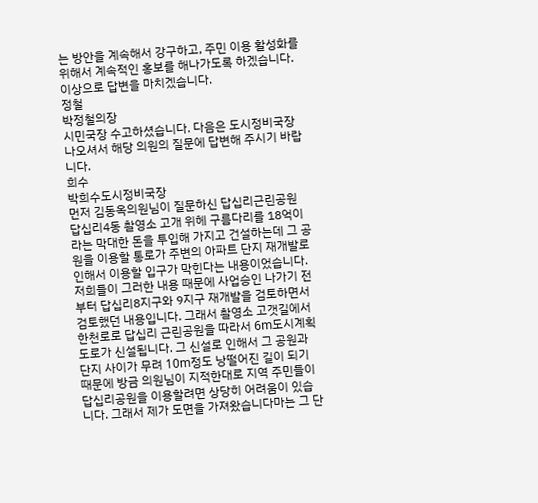는 방안을 계속해서 강구하고, 주민 이용 활성화를 위해서 계속적인 홍보를 해나가도록 하겠습니다. 이상으로 답변을 마치겠습니다.
정철
박정철의장
시민국장 수고하셨습니다. 다음은 도시정비국장 나오셔서 해당 의원의 질문에 답변해 주시기 바랍니다.
희수
박희수도시정비국장
먼저 김동옥의원님이 질문하신 답십리근린공원 답십리4동 촬영소 고개 위헤 구름다리를 18억이라는 막대한 돈을 투입해 가지고 건설하는데 그 공원을 이용할 통로가 주변의 아파트 단지 재개발로 인해서 이용할 입구가 막힌다는 내용이었습니다. 저희들이 그러한 내용 때문에 사업승인 나가기 전부터 답십리8지구와 9지구 재개발을 검토하면서 검토했던 내용입니다. 그래서 촬영소 고갯길에서 한천로로 답십리 근린공원을 따라서 6m도시계획도로가 신설됩니다. 그 신설로 인해서 그 공원과 단지 사이가 무려 10m정도 낭떨어진 길이 되기 때문에 방금 의원님이 지적한대로 지역 주민들이 답십리공원을 이용할려면 상당히 어려움이 있습니다. 그래서 제가 도면을 가져왔습니다마는 그 단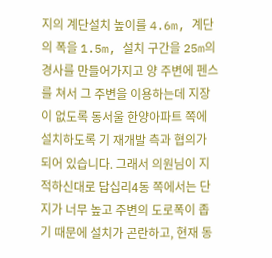지의 계단설치 높이를 4.6m, 계단의 폭을 1.5m, 설치 구간을 25m의 경사를 만들어가지고 양 주변에 펜스를 쳐서 그 주변을 이용하는데 지장이 없도록 동서울 한양아파트 쪽에 설치하도록 기 재개발 측과 협의가 되어 있습니다. 그래서 의원님이 지적하신대로 답십리4동 쪽에서는 단지가 너무 높고 주변의 도로폭이 좁기 때문에 설치가 곤란하고, 현재 동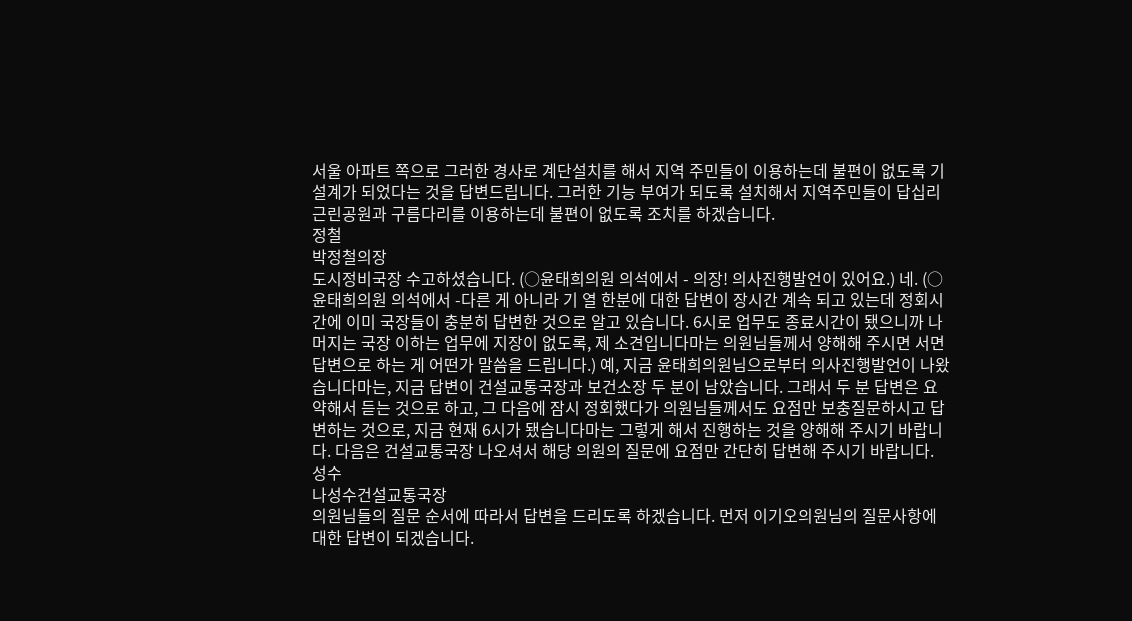서울 아파트 쪽으로 그러한 경사로 계단설치를 해서 지역 주민들이 이용하는데 불편이 없도록 기 설계가 되었다는 것을 답변드립니다. 그러한 기능 부여가 되도록 설치해서 지역주민들이 답십리근린공원과 구름다리를 이용하는데 불편이 없도록 조치를 하겠습니다.
정철
박정철의장
도시정비국장 수고하셨습니다. (○윤태희의원 의석에서 - 의장! 의사진행발언이 있어요.) 네. (○윤태희의원 의석에서 -다른 게 아니라 기 열 한분에 대한 답변이 장시간 계속 되고 있는데 정회시간에 이미 국장들이 충분히 답변한 것으로 알고 있습니다. 6시로 업무도 종료시간이 됐으니까 나머지는 국장 이하는 업무에 지장이 없도록, 제 소견입니다마는 의원님들께서 양해해 주시면 서면답변으로 하는 게 어떤가 말씀을 드립니다.) 예, 지금 윤태희의원님으로부터 의사진행발언이 나왔습니다마는, 지금 답변이 건설교통국장과 보건소장 두 분이 남았습니다. 그래서 두 분 답변은 요약해서 듣는 것으로 하고, 그 다음에 잠시 정회했다가 의원님들께서도 요점만 보충질문하시고 답변하는 것으로, 지금 현재 6시가 됐습니다마는 그렇게 해서 진행하는 것을 양해해 주시기 바랍니다. 다음은 건설교통국장 나오셔서 해당 의원의 질문에 요점만 간단히 답변해 주시기 바랍니다.
성수
나성수건설교통국장
의원님들의 질문 순서에 따라서 답변을 드리도록 하겠습니다. 먼저 이기오의원님의 질문사항에 대한 답변이 되겠습니다.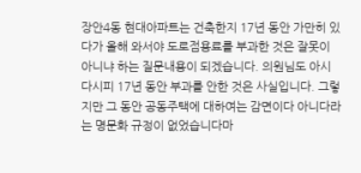장안4동 현대아파트는 건축한지 17년 동안 가만히 있다가 올해 와서야 도로점용료를 부과한 것은 잘못이 아니냐 하는 질문내용이 되겠습니다. 의원님도 아시다시피 17년 동안 부과를 안한 것은 사실입니다. 그렇지만 그 동안 공동주택에 대하여는 감면이다 아니다라는 명문화 규정이 없었습니다마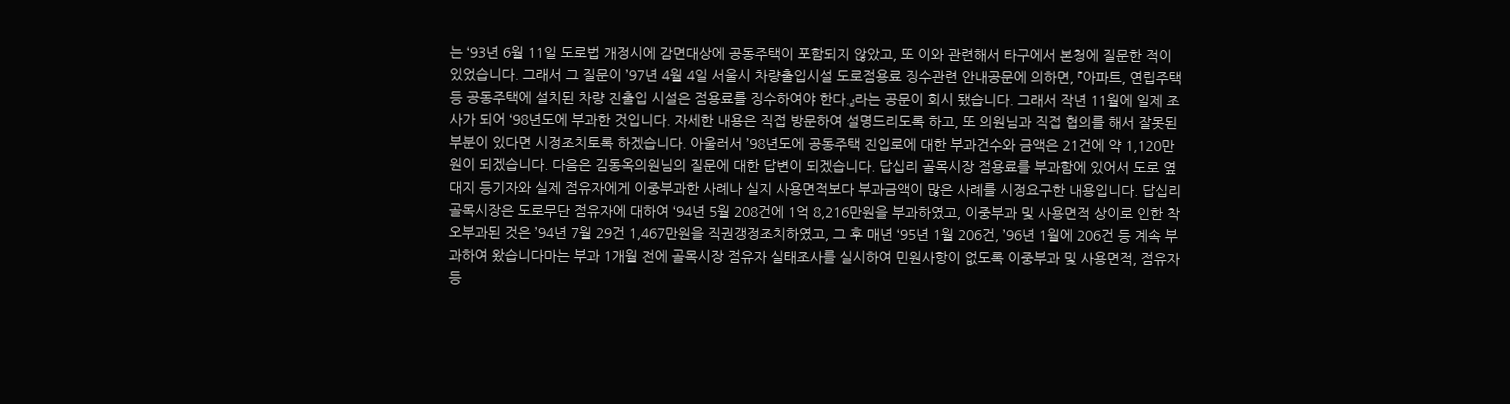는 ‘93년 6월 11일 도로법 개정시에 감면대상에 공동주택이 포함되지 않았고, 또 이와 관련해서 타구에서 본청에 질문한 적이 있었습니다. 그래서 그 질문이 ’97년 4월 4일 서울시 차량출입시설 도로점용료 징수관련 안내공문에 의하면, 『아파트, 연립주택 등 공동주택에 설치된 차량 진출입 시설은 점용료를 징수하여야 한다.』라는 공문이 회시 됐습니다. 그래서 작년 11월에 일제 조사가 되어 ‘98년도에 부과한 것입니다. 자세한 내용은 직접 방문하여 설명드리도록 하고, 또 의원님과 직접 협의를 해서 잘못된 부분이 있다면 시정조치토록 하겠습니다. 아울러서 ’98년도에 공동주택 진입로에 대한 부과건수와 금액은 21건에 약 1,120만원이 되겠습니다. 다음은 김동옥의원님의 질문에 대한 답변이 되겠습니다. 답십리 골목시장 점용료를 부과함에 있어서 도로 옆 대지 등기자와 실제 점유자에게 이중부과한 사례나 실지 사용면적보다 부과금액이 많은 사례를 시정요구한 내용입니다. 답십리 골목시장은 도로무단 점유자에 대하여 ‘94년 5월 208건에 1억 8,216만원을 부과하였고, 이중부과 및 사용면적 상이로 인한 착오부과된 것은 ’94년 7월 29건 1,467만원을 직권갱정조치하였고, 그 후 매년 ‘95년 1월 206건, ’96년 1월에 206건 등 계속 부과하여 왔습니다마는 부과 1개월 전에 골목시장 점유자 실태조사를 실시하여 민원사항이 없도록 이중부과 및 사용면적, 점유자 등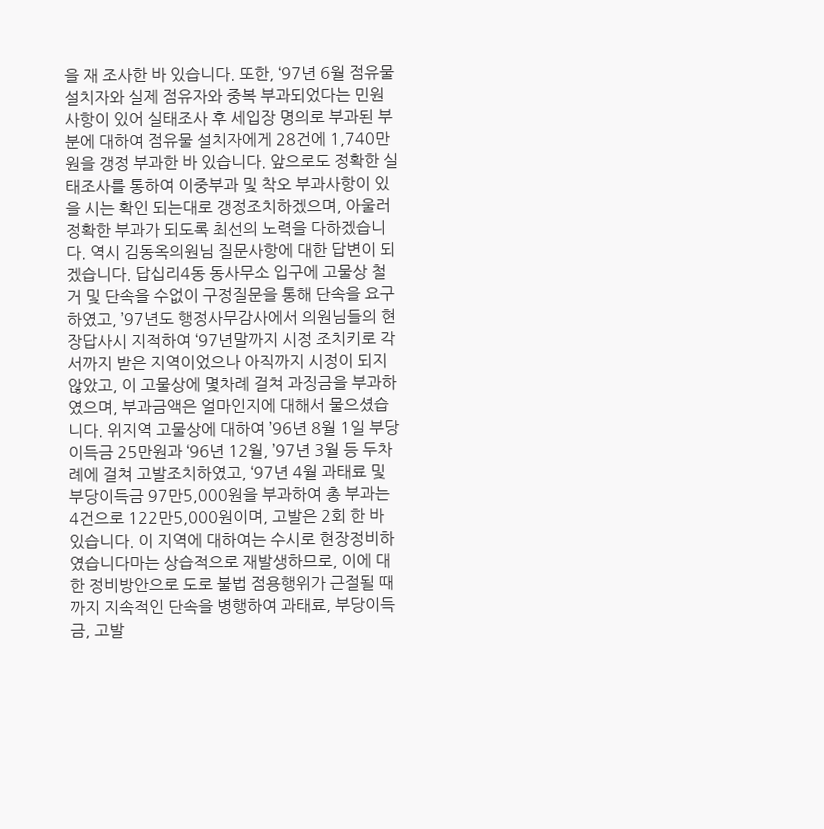을 재 조사한 바 있습니다. 또한, ‘97년 6월 점유물 설치자와 실제 점유자와 중복 부과되었다는 민원사항이 있어 실태조사 후 세입장 명의로 부과된 부분에 대하여 점유물 설치자에게 28건에 1,740만원을 갱정 부과한 바 있습니다. 앞으로도 정확한 실태조사를 통하여 이중부과 및 착오 부과사항이 있을 시는 확인 되는대로 갱정조치하겠으며, 아울러 정확한 부과가 되도록 최선의 노력을 다하겠습니다. 역시 김동옥의원님 질문사항에 대한 답변이 되겠습니다. 답십리4동 동사무소 입구에 고물상 철거 및 단속을 수없이 구정질문을 통해 단속을 요구하였고, ’97년도 행정사무감사에서 의원님들의 현장답사시 지적하여 ‘97년말까지 시정 조치키로 각서까지 받은 지역이었으나 아직까지 시정이 되지 않았고, 이 고물상에 몇차례 걸쳐 과징금을 부과하였으며, 부과금액은 얼마인지에 대해서 물으셨습니다. 위지역 고물상에 대하여 ’96년 8월 1일 부당이득금 25만원과 ‘96년 12월, ’97년 3월 등 두차례에 걸쳐 고발조치하였고, ‘97년 4월 과태료 및 부당이득금 97만5,000원을 부과하여 총 부과는 4건으로 122만5,000원이며, 고발은 2회 한 바 있습니다. 이 지역에 대하여는 수시로 현장정비하였습니다마는 상습적으로 재발생하므로, 이에 대한 정비방안으로 도로 불법 점용행위가 근절될 때까지 지속적인 단속을 병행하여 과태료, 부당이득금, 고발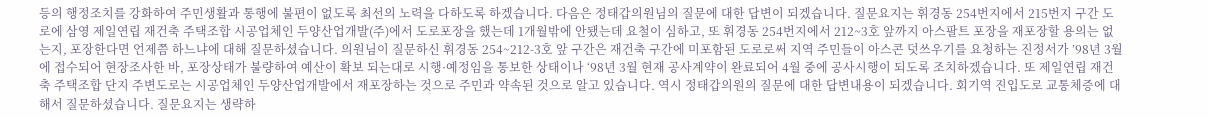등의 행정조치를 강화하여 주민생활과 통행에 불편이 없도록 최선의 노력을 다하도록 하겠습니다. 다음은 정태갑의원님의 질문에 대한 답변이 되겠습니다. 질문요지는 휘경동 254번지에서 215번지 구간 도로에 삼영 제일연립 재건축 주택조합 시공업체인 두양산업개발(주)에서 도로포장을 했는데 1개월밖에 안됐는데 요철이 심하고, 또 휘경동 254번지에서 212~3호 앞까지 아스팔트 포장을 재포장할 용의는 없는지, 포장한다면 언제쯤 하느냐에 대해 질문하셨습니다. 의원님이 질문하신 휘경동 254~212-3호 앞 구간은 재건축 구간에 미포함된 도로로써 지역 주민들이 아스콘 덧쓰우기를 요청하는 진정서가 ’98년 3월에 접수되어 현장조사한 바, 포장상태가 불량하여 예산이 확보 되는대로 시행·예정임을 통보한 상태이나 ‘98년 3월 현재 공사계약이 완료되어 4월 중에 공사시행이 되도록 조치하겠습니다. 또 제일연립 재건축 주택조합 단지 주변도로는 시공업체인 두양산업개발에서 재포장하는 것으로 주민과 약속된 것으로 알고 있습니다. 역시 정태갑의원의 질문에 대한 답변내용이 되겠습니다. 회기역 진입도로 교통체증에 대해서 질문하셨습니다. 질문요지는 생략하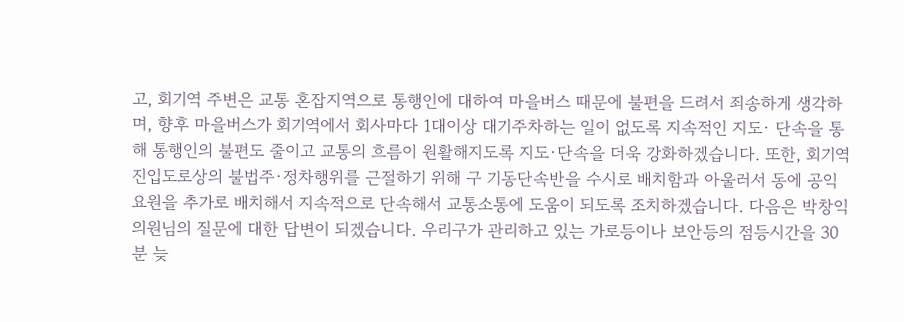고, 회기역 주변은 교통 혼잡지역으로 통행인에 대하여 마을버스 때문에 불편을 드려서 죄송하게 생각하며, 향후 마을버스가 회기역에서 회사마다 1대이상 대기주차하는 일이 없도록 지속적인 지도· 단속을 통해 통행인의 불편도 줄이고 교통의 흐름이 원활해지도록 지도·단속을 더욱 강화하겠습니다. 또한, 회기역 진입도로상의 불법주·정차행위를 근절하기 위해 구 기동단속반을 수시로 배치함과 아울러서 동에 공익요원을 추가로 배치해서 지속적으로 단속해서 교통소통에 도움이 되도록 조치하겠습니다. 다음은 박창익의원님의 질문에 대한 답변이 되겠습니다. 우리구가 관리하고 있는 가로등이나 보안등의 점등시간을 30분 늦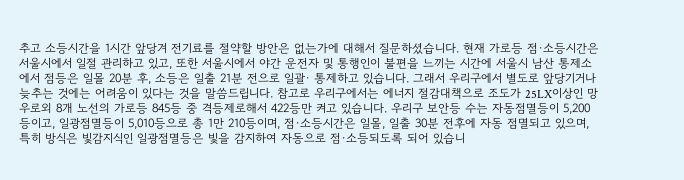추고 소등시간을 1시간 앞당겨 전기료를 절약할 방안은 없는가에 대해서 질문하셨습니다. 현재 가로등 점·소등시간은 서울시에서 일절 관리하고 있고, 또한 서울시에서 야간 운전자 및 통행인이 불편을 느끼는 시간에 서울시 남산 통제소에서 점등은 일몰 20분 후, 소등은 일출 21분 전으로 일괄· 통제하고 있습니다. 그래서 우리구에서 별도로 앞당기거나 늦추는 것에는 어려움이 있다는 것을 말씀드립니다. 참고로 우리구에서는 에너지 절감대책으로 조도가 25LX이상인 망우로외 8개 노선의 가로등 845등 중 격등제로해서 422등만 켜고 있습니다. 우리구 보안등 수는 자동점멸등이 5,200등이고, 일광점멸등이 5,010등으로 총 1만 210등이며, 점·소등시간은 일몰, 일출 30분 전후에 자동 점멸되고 있으며, 특히 방식은 빛감지식인 일광점멸등은 빛을 감지하여 자동으로 점·소등되도록 되어 있습니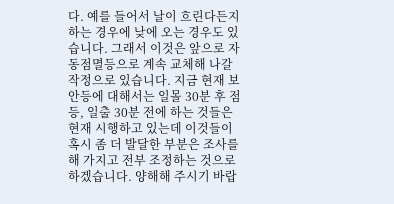다. 예를 들어서 날이 흐린다든지 하는 경우에 낮에 오는 경우도 있습니다. 그래서 이것은 앞으로 자동점멸등으로 계속 교체해 나갈 작정으로 있습니다. 지금 현재 보안등에 대해서는 일몰 30분 후 점등, 일출 30분 전에 하는 것들은 현재 시행하고 있는데 이것들이 혹시 좀 더 발달한 부분은 조사를 해 가지고 전부 조정하는 것으로 하겠습니다. 양해해 주시기 바랍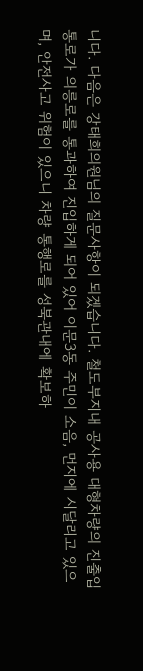니다. 다음은 강태희의원님의 질문사항이 되겠습니다. 철도부지내 공사용 대형차량의 진출입 통로가 의릉로를 통과하여 진입하게 되어 있어 이문3동 주민이 소음, 먼지에 시달리고 있으며, 안전사고 위험이 있으니 차량 통행로를 성북관내에 확보하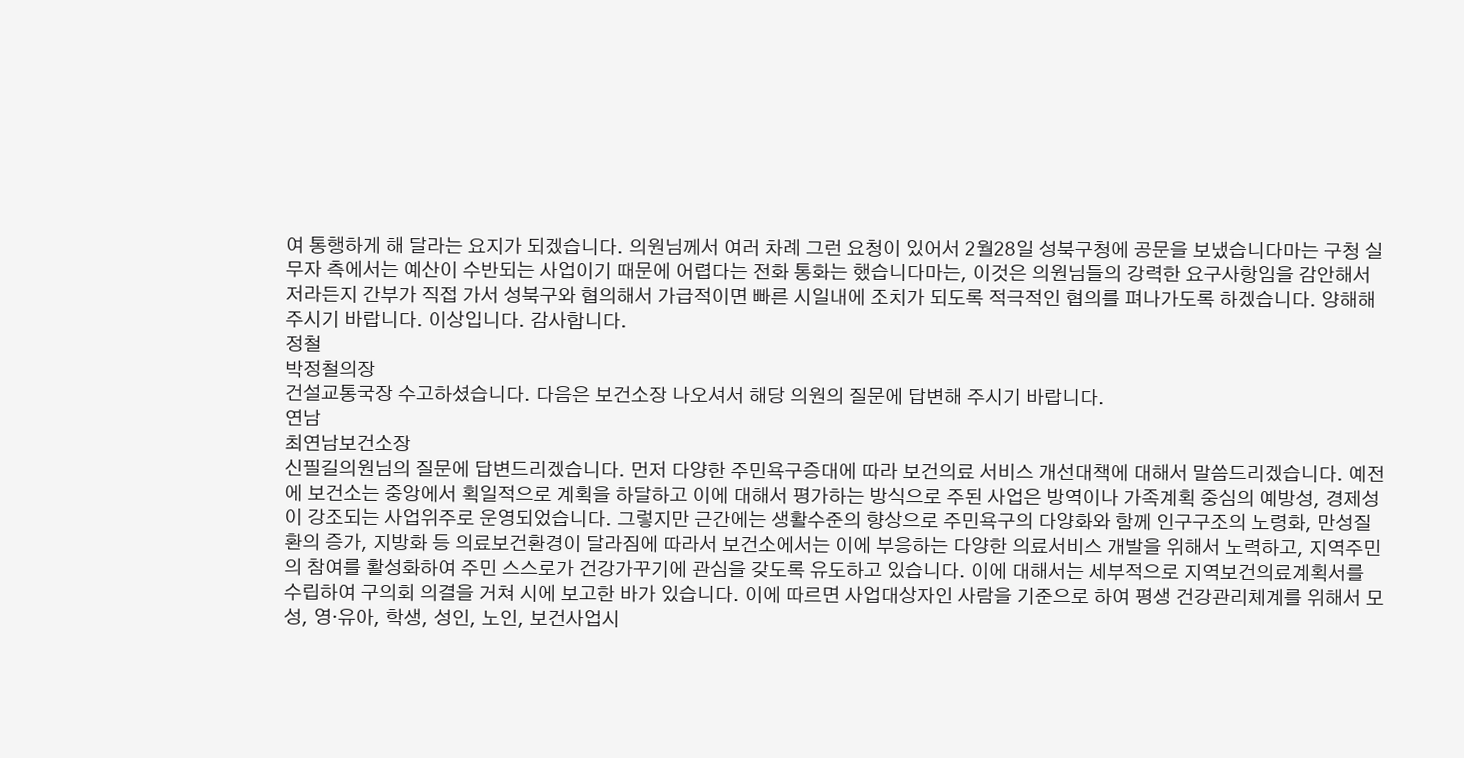여 통행하게 해 달라는 요지가 되겠습니다. 의원님께서 여러 차례 그런 요청이 있어서 2월28일 성북구청에 공문을 보냈습니다마는 구청 실무자 측에서는 예산이 수반되는 사업이기 때문에 어렵다는 전화 통화는 했습니다마는, 이것은 의원님들의 강력한 요구사항임을 감안해서 저라든지 간부가 직접 가서 성북구와 협의해서 가급적이면 빠른 시일내에 조치가 되도록 적극적인 협의를 펴나가도록 하겠습니다. 양해해 주시기 바랍니다. 이상입니다. 감사합니다.
정철
박정철의장
건설교통국장 수고하셨습니다. 다음은 보건소장 나오셔서 해당 의원의 질문에 답변해 주시기 바랍니다.
연남
최연남보건소장
신필길의원님의 질문에 답변드리겠습니다. 먼저 다양한 주민욕구증대에 따라 보건의료 서비스 개선대책에 대해서 말씀드리겠습니다. 예전에 보건소는 중앙에서 획일적으로 계획을 하달하고 이에 대해서 평가하는 방식으로 주된 사업은 방역이나 가족계획 중심의 예방성, 경제성이 강조되는 사업위주로 운영되었습니다. 그렇지만 근간에는 생활수준의 향상으로 주민욕구의 다양화와 함께 인구구조의 노령화, 만성질환의 증가, 지방화 등 의료보건환경이 달라짐에 따라서 보건소에서는 이에 부응하는 다양한 의료서비스 개발을 위해서 노력하고, 지역주민의 참여를 활성화하여 주민 스스로가 건강가꾸기에 관심을 갖도록 유도하고 있습니다. 이에 대해서는 세부적으로 지역보건의료계획서를 수립하여 구의회 의결을 거쳐 시에 보고한 바가 있습니다. 이에 따르면 사업대상자인 사람을 기준으로 하여 평생 건강관리체계를 위해서 모성, 영·유아, 학생, 성인, 노인, 보건사업시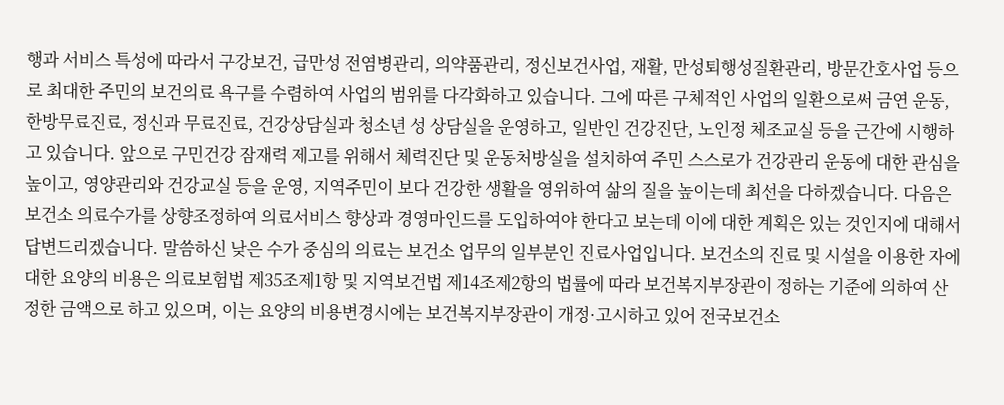행과 서비스 특성에 따라서 구강보건, 급만성 전염병관리, 의약품관리, 정신보건사업, 재활, 만성퇴행성질환관리, 방문간호사업 등으로 최대한 주민의 보건의료 욕구를 수렴하여 사업의 범위를 다각화하고 있습니다. 그에 따른 구체적인 사업의 일환으로써 금연 운동, 한방무료진료, 정신과 무료진료, 건강상담실과 청소년 성 상담실을 운영하고, 일반인 건강진단, 노인정 체조교실 등을 근간에 시행하고 있습니다. 앞으로 구민건강 잠재력 제고를 위해서 체력진단 및 운동처방실을 설치하여 주민 스스로가 건강관리 운동에 대한 관심을 높이고, 영양관리와 건강교실 등을 운영, 지역주민이 보다 건강한 생활을 영위하여 삶의 질을 높이는데 최선을 다하겠습니다. 다음은 보건소 의료수가를 상향조정하여 의료서비스 향상과 경영마인드를 도입하여야 한다고 보는데 이에 대한 계획은 있는 것인지에 대해서 답변드리겠습니다. 말씀하신 낮은 수가 중심의 의료는 보건소 업무의 일부분인 진료사업입니다. 보건소의 진료 및 시설을 이용한 자에 대한 요양의 비용은 의료보험법 제35조제1항 및 지역보건법 제14조제2항의 법률에 따라 보건복지부장관이 정하는 기준에 의하여 산정한 금액으로 하고 있으며, 이는 요양의 비용변경시에는 보건복지부장관이 개정·고시하고 있어 전국보건소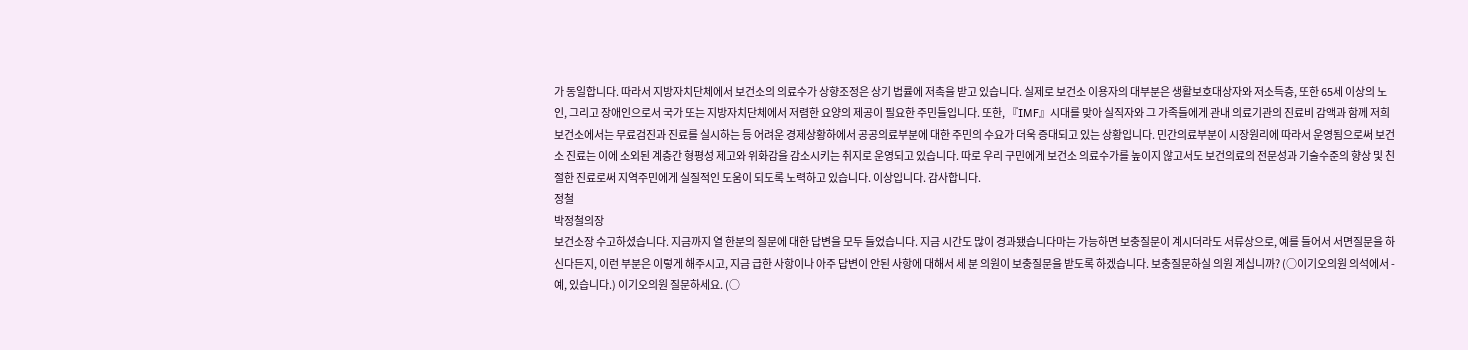가 동일합니다. 따라서 지방자치단체에서 보건소의 의료수가 상향조정은 상기 법률에 저촉을 받고 있습니다. 실제로 보건소 이용자의 대부분은 생활보호대상자와 저소득층, 또한 65세 이상의 노인, 그리고 장애인으로서 국가 또는 지방자치단체에서 저렴한 요양의 제공이 필요한 주민들입니다. 또한, 『IMF』시대를 맞아 실직자와 그 가족들에게 관내 의료기관의 진료비 감액과 함께 저희 보건소에서는 무료검진과 진료를 실시하는 등 어려운 경제상황하에서 공공의료부분에 대한 주민의 수요가 더욱 증대되고 있는 상황입니다. 민간의료부분이 시장원리에 따라서 운영됨으로써 보건소 진료는 이에 소외된 계층간 형평성 제고와 위화감을 감소시키는 취지로 운영되고 있습니다. 따로 우리 구민에게 보건소 의료수가를 높이지 않고서도 보건의료의 전문성과 기술수준의 향상 및 친절한 진료로써 지역주민에게 실질적인 도움이 되도록 노력하고 있습니다. 이상입니다. 감사합니다.
정철
박정철의장
보건소장 수고하셨습니다. 지금까지 열 한분의 질문에 대한 답변을 모두 들었습니다. 지금 시간도 많이 경과됐습니다마는 가능하면 보충질문이 계시더라도 서류상으로, 예를 들어서 서면질문을 하신다든지, 이런 부분은 이렇게 해주시고, 지금 급한 사항이나 아주 답변이 안된 사항에 대해서 세 분 의원이 보충질문을 받도록 하겠습니다. 보충질문하실 의원 계십니까? (○이기오의원 의석에서 - 예, 있습니다.) 이기오의원 질문하세요. (○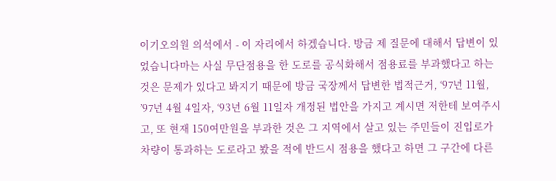이기오의원 의석에서 - 이 자리에서 하겠습니다. 방금 제 질문에 대해서 답변이 있었습니다마는 사실 무단점용을 한 도로를 공식화해서 점용료를 부과했다고 하는 것은 문제가 있다고 봐지기 때문에 방금 국장께서 답변한 법적근거, ‘97년 11월, ’97년 4월 4일자, ‘93년 6월 11일자 개정된 법안을 가지고 계시면 저한테 보여주시고, 또 현재 150여만원을 부과한 것은 그 지역에서 살고 있는 주민들이 진입로가 차량이 통과하는 도로라고 봤을 적에 반드시 점용을 했다고 하면 그 구간에 다른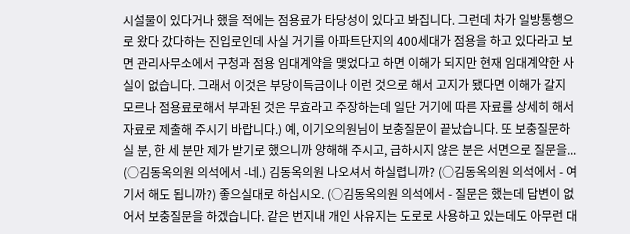시설물이 있다거나 했을 적에는 점용료가 타당성이 있다고 봐집니다. 그런데 차가 일방통행으로 왔다 갔다하는 진입로인데 사실 거기를 아파트단지의 400세대가 점용을 하고 있다라고 보면 관리사무소에서 구청과 점용 임대계약을 맺었다고 하면 이해가 되지만 현재 임대계약한 사실이 없습니다. 그래서 이것은 부당이득금이나 이런 것으로 해서 고지가 됐다면 이해가 갈지 모르나 점용료로해서 부과된 것은 무효라고 주장하는데 일단 거기에 따른 자료를 상세히 해서 자료로 제출해 주시기 바랍니다.) 예, 이기오의원님이 보충질문이 끝났습니다. 또 보충질문하실 분, 한 세 분만 제가 받기로 했으니까 양해해 주시고, 급하시지 않은 분은 서면으로 질문을... (○김동옥의원 의석에서 -네.) 김동옥의원 나오셔서 하실렵니까? (○김동옥의원 의석에서 - 여기서 해도 됩니까?) 좋으실대로 하십시오. (○김동옥의원 의석에서 - 질문은 했는데 답변이 없어서 보충질문을 하겠습니다. 같은 번지내 개인 사유지는 도로로 사용하고 있는데도 아무런 대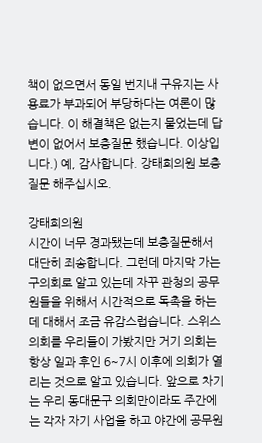책이 없으면서 동일 번지내 구유지는 사용료가 부과되어 부당하다는 여론이 많습니다. 이 해결책은 없는지 물었는데 답변이 없어서 보충질문 했습니다. 이상입니다.) 예, 감사합니다. 강태희의원 보충질문 해주십시오.

강태희의원
시간이 너무 경과됐는데 보충질문해서 대단히 죄송합니다. 그런데 마지막 가는 구의회로 알고 있는데 자꾸 관청의 공무원들을 위해서 시간적으로 독촉을 하는데 대해서 조금 유감스럽습니다. 스위스 의회를 우리들이 가봤지만 거기 의회는 항상 일과 후인 6~7시 이후에 의회가 열리는 것으로 알고 있습니다. 앞으로 차기는 우리 동대문구 의회만이라도 주간에는 각자 자기 사업을 하고 야간에 공무원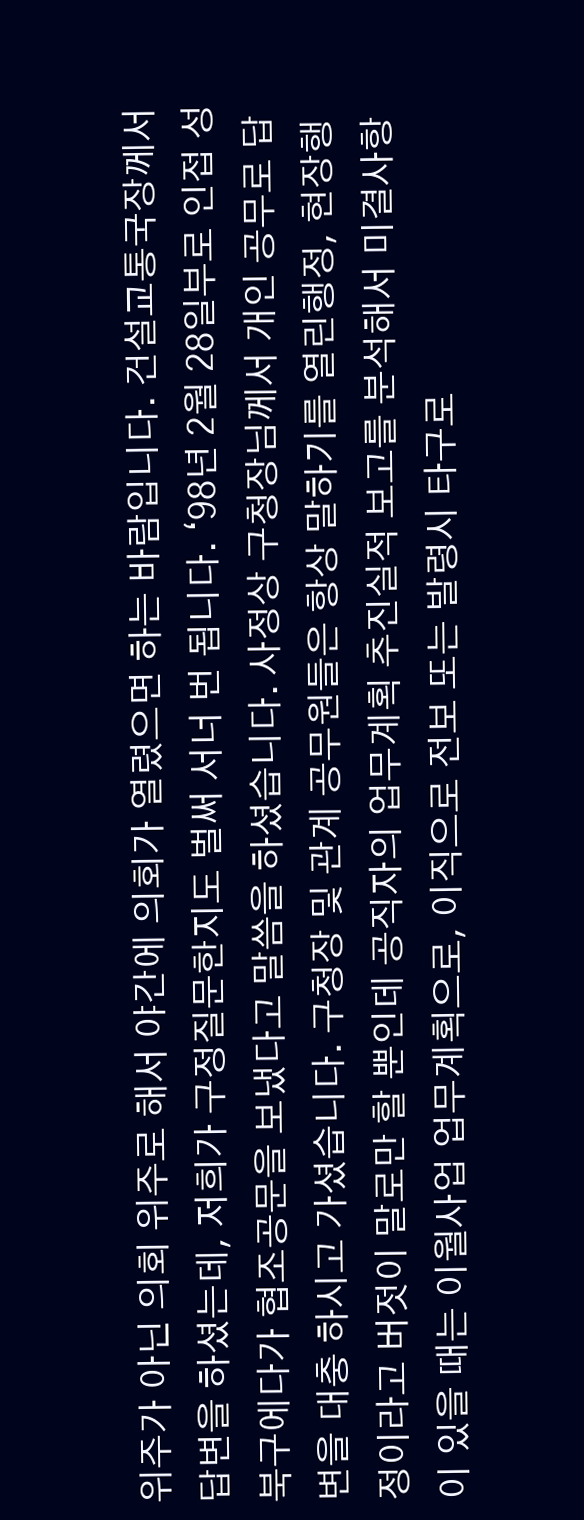위주가 아닌 의회 위주로 해서 야간에 의회가 열렸으면 하는 바람입니다. 건설교통국장께서 답변을 하셨는데, 저희가 구정질문한지도 벌써 서너 번 됩니다. ‘98년 2월 28일부로 인접 성북구에다가 협조공문을 보냈다고 말씀을 하셨습니다. 사정상 구청장님께서 개인 공무로 답변을 대충 하시고 가셨습니다. 구청장 및 관계 공무원들은 항상 말하기를 열린행정, 현장행정이라고 버젓이 말로만 할 뿐인데 공직자의 업무계획 추진실적 보고를 분석해서 미결사항이 있을 때는 이월사업 업무계획으로, 이직으로 전보 또는 발령시 타구로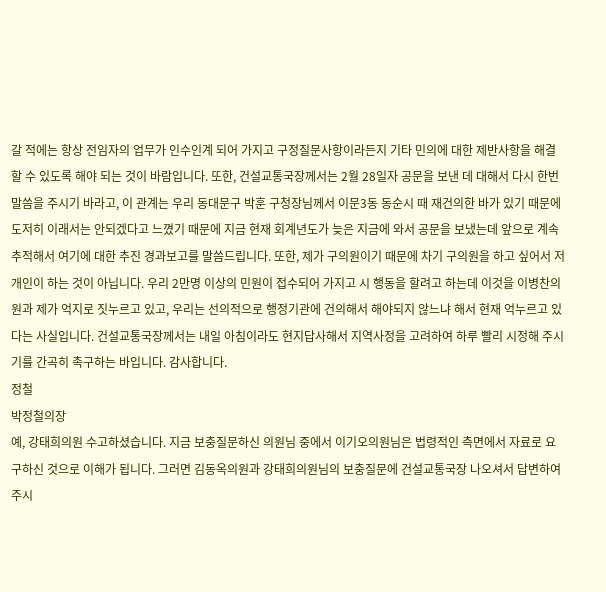갈 적에는 항상 전임자의 업무가 인수인계 되어 가지고 구정질문사항이라든지 기타 민의에 대한 제반사항을 해결할 수 있도록 해야 되는 것이 바람입니다. 또한, 건설교통국장께서는 2월 28일자 공문을 보낸 데 대해서 다시 한번 말씀을 주시기 바라고, 이 관계는 우리 동대문구 박훈 구청장님께서 이문3동 동순시 때 재건의한 바가 있기 때문에 도저히 이래서는 안되겠다고 느꼈기 때문에 지금 현재 회계년도가 늦은 지금에 와서 공문을 보냈는데 앞으로 계속 추적해서 여기에 대한 추진 경과보고를 말씀드립니다. 또한, 제가 구의원이기 때문에 차기 구의원을 하고 싶어서 저 개인이 하는 것이 아닙니다. 우리 2만명 이상의 민원이 접수되어 가지고 시 행동을 할려고 하는데 이것을 이병찬의원과 제가 억지로 짓누르고 있고, 우리는 선의적으로 행정기관에 건의해서 해야되지 않느냐 해서 현재 억누르고 있다는 사실입니다. 건설교통국장께서는 내일 아침이라도 현지답사해서 지역사정을 고려하여 하루 빨리 시정해 주시기를 간곡히 촉구하는 바입니다. 감사합니다.
정철
박정철의장
예, 강태희의원 수고하셨습니다. 지금 보충질문하신 의원님 중에서 이기오의원님은 법령적인 측면에서 자료로 요구하신 것으로 이해가 됩니다. 그러면 김동옥의원과 강태희의원님의 보충질문에 건설교통국장 나오셔서 답변하여 주시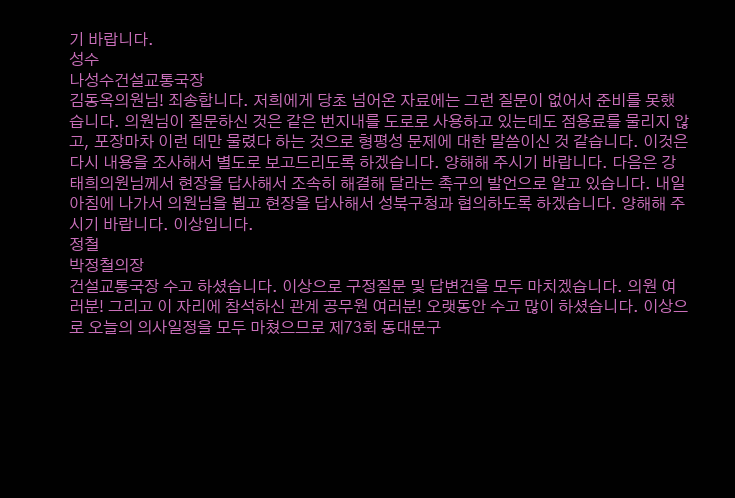기 바랍니다.
성수
나성수건설교통국장
김동옥의원님! 죄송합니다. 저희에게 당초 넘어온 자료에는 그런 질문이 없어서 준비를 못했습니다. 의원님이 질문하신 것은 같은 번지내를 도로로 사용하고 있는데도 점용료를 물리지 않고, 포장마차 이런 데만 물렸다 하는 것으로 형평성 문제에 대한 말씀이신 것 같습니다. 이것은 다시 내용을 조사해서 별도로 보고드리도록 하겠습니다. 양해해 주시기 바랍니다. 다음은 강태희의원님께서 현장을 답사해서 조속히 해결해 달라는 촉구의 발언으로 알고 있습니다. 내일 아침에 나가서 의원님을 뵙고 현장을 답사해서 성북구청과 협의하도록 하겠습니다. 양해해 주시기 바랍니다. 이상입니다.
정철
박정철의장
건설교통국장 수고 하셨습니다. 이상으로 구정질문 및 답변건을 모두 마치겠습니다. 의원 여러분! 그리고 이 자리에 참석하신 관계 공무원 여러분! 오랫동안 수고 많이 하셨습니다. 이상으로 오늘의 의사일정을 모두 마쳤으므로 제73회 동대문구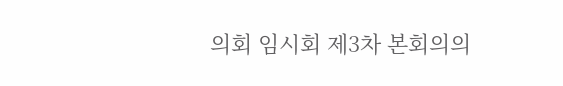의회 임시회 제3차 본회의의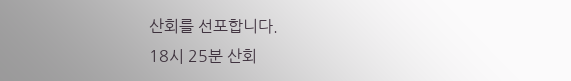산회를 선포합니다.
18시 25분 산회